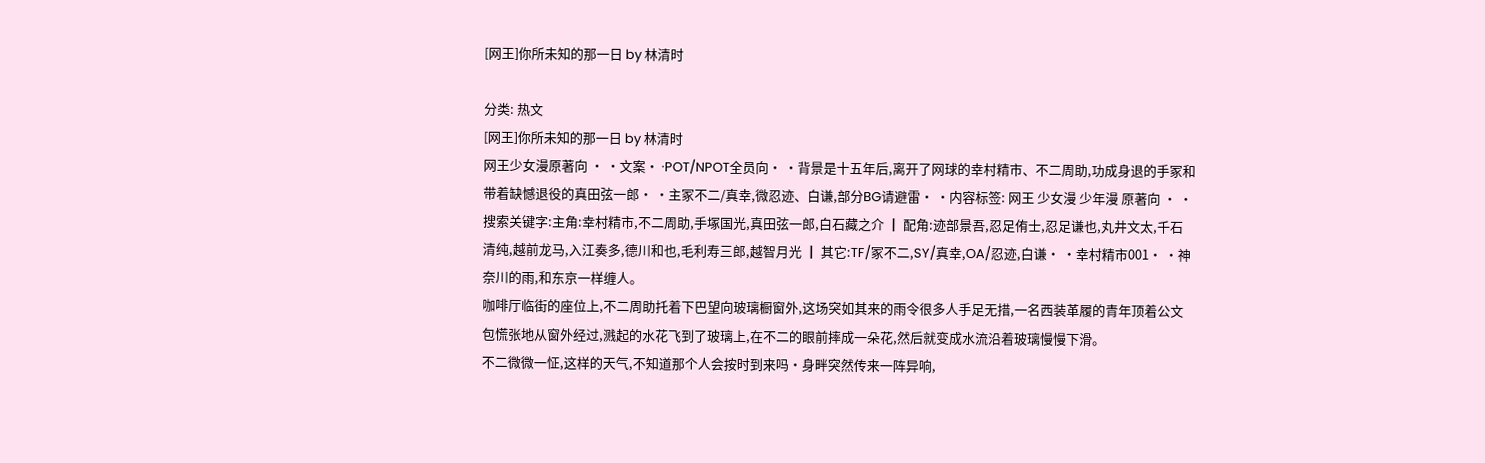[网王]你所未知的那一日 by 林清时

分类: 热文
[网王]你所未知的那一日 by 林清时
网王少女漫原著向 · ·文案· ·POT/NPOT全员向· ·背景是十五年后,离开了网球的幸村精市、不二周助,功成身退的手冢和带着缺憾退役的真田弦一郎· ·主冢不二/真幸,微忍迹、白谦,部分BG请避雷· ·内容标签: 网王 少女漫 少年漫 原著向 · ·搜索关键字:主角:幸村精市,不二周助,手塚国光,真田弦一郎,白石藏之介 ┃ 配角:迹部景吾,忍足侑士,忍足谦也,丸井文太,千石清纯,越前龙马,入江奏多,德川和也,毛利寿三郎,越智月光 ┃ 其它:TF/冢不二,SY/真幸,OA/忍迹,白谦· ·幸村精市001· ·神奈川的雨,和东京一样缠人。
咖啡厅临街的座位上,不二周助托着下巴望向玻璃橱窗外,这场突如其来的雨令很多人手足无措,一名西装革履的青年顶着公文包慌张地从窗外经过,溅起的水花飞到了玻璃上,在不二的眼前摔成一朵花,然后就变成水流沿着玻璃慢慢下滑。
不二微微一怔,这样的天气,不知道那个人会按时到来吗·身畔突然传来一阵异响,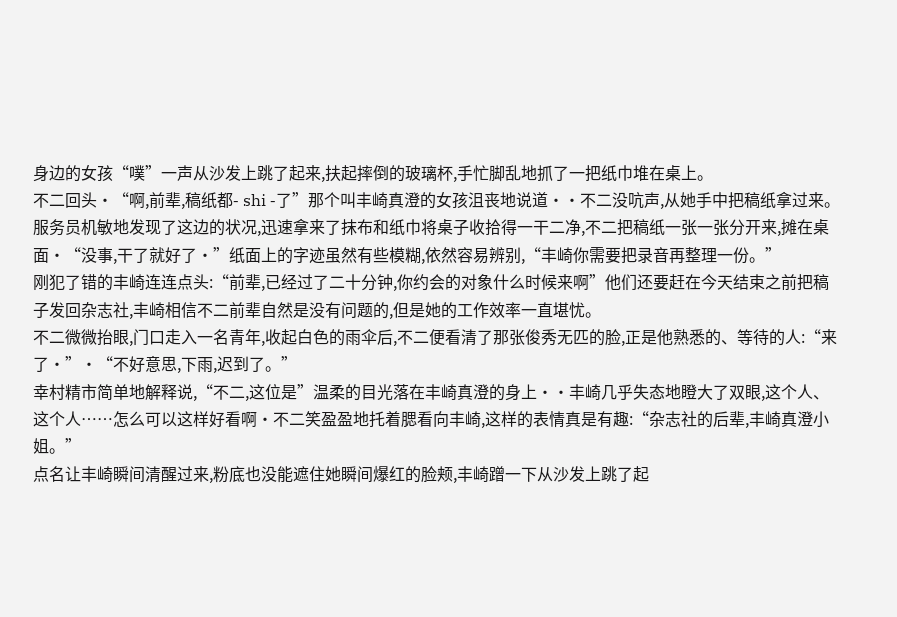身边的女孩“噗”一声从沙发上跳了起来,扶起摔倒的玻璃杯,手忙脚乱地抓了一把纸巾堆在桌上。
不二回头·“啊,前辈,稿纸都- shi -了”那个叫丰崎真澄的女孩沮丧地说道··不二没吭声,从她手中把稿纸拿过来。
服务员机敏地发现了这边的状况,迅速拿来了抹布和纸巾将桌子收拾得一干二净,不二把稿纸一张一张分开来,摊在桌面·“没事,干了就好了·”纸面上的字迹虽然有些模糊,依然容易辨别,“丰崎你需要把录音再整理一份。”
刚犯了错的丰崎连连点头:“前辈,已经过了二十分钟,你约会的对象什么时候来啊”他们还要赶在今天结束之前把稿子发回杂志社,丰崎相信不二前辈自然是没有问题的,但是她的工作效率一直堪忧。
不二微微抬眼,门口走入一名青年,收起白色的雨伞后,不二便看清了那张俊秀无匹的脸,正是他熟悉的、等待的人:“来了·”·“不好意思,下雨,迟到了。”
幸村精市简单地解释说,“不二,这位是”温柔的目光落在丰崎真澄的身上··丰崎几乎失态地瞪大了双眼,这个人、这个人……怎么可以这样好看啊·不二笑盈盈地托着腮看向丰崎,这样的表情真是有趣:“杂志社的后辈,丰崎真澄小姐。”
点名让丰崎瞬间清醒过来,粉底也没能遮住她瞬间爆红的脸颊,丰崎蹭一下从沙发上跳了起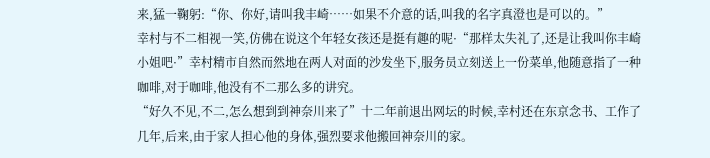来,猛一鞠躬:“你、你好,请叫我丰崎……如果不介意的话,叫我的名字真澄也是可以的。”
幸村与不二相视一笑,仿佛在说这个年轻女孩还是挺有趣的呢·“那样太失礼了,还是让我叫你丰崎小姐吧·”幸村精市自然而然地在两人对面的沙发坐下,服务员立刻送上一份菜单,他随意指了一种咖啡,对于咖啡,他没有不二那么多的讲究。
“好久不见,不二,怎么想到到神奈川来了”十二年前退出网坛的时候,幸村还在东京念书、工作了几年,后来,由于家人担心他的身体,强烈要求他搬回神奈川的家。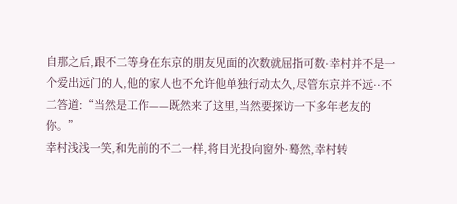自那之后,跟不二等身在东京的朋友见面的次数就屈指可数·幸村并不是一个爱出远门的人,他的家人也不允许他单独行动太久,尽管东京并不远··不二答道:“当然是工作——既然来了这里,当然要探访一下多年老友的你。”
幸村浅浅一笑,和先前的不二一样,将目光投向窗外·蓦然,幸村转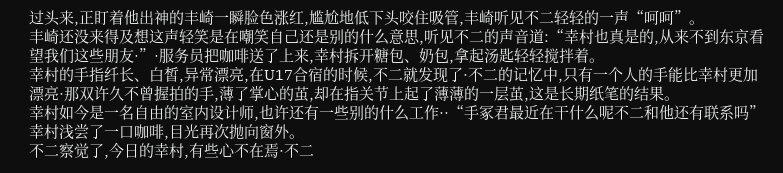过头来,正盯着他出神的丰崎一瞬脸色涨红,尴尬地低下头咬住吸管,丰崎听见不二轻轻的一声“呵呵”。
丰崎还没来得及想这声轻笑是在嘲笑自己还是别的什么意思,听见不二的声音道:“幸村也真是的,从来不到东京看望我们这些朋友·”·服务员把咖啡送了上来,幸村拆开糖包、奶包,拿起汤匙轻轻搅拌着。
幸村的手指纤长、白皙,异常漂亮,在U17合宿的时候,不二就发现了·不二的记忆中,只有一个人的手能比幸村更加漂亮·那双许久不曾握拍的手,薄了掌心的茧,却在指关节上起了薄薄的一层茧,这是长期纸笔的结果。
幸村如今是一名自由的室内设计师,也许还有一些别的什么工作··“手冢君最近在干什么呢不二和他还有联系吗”幸村浅尝了一口咖啡,目光再次抛向窗外。
不二察觉了,今日的幸村,有些心不在焉·不二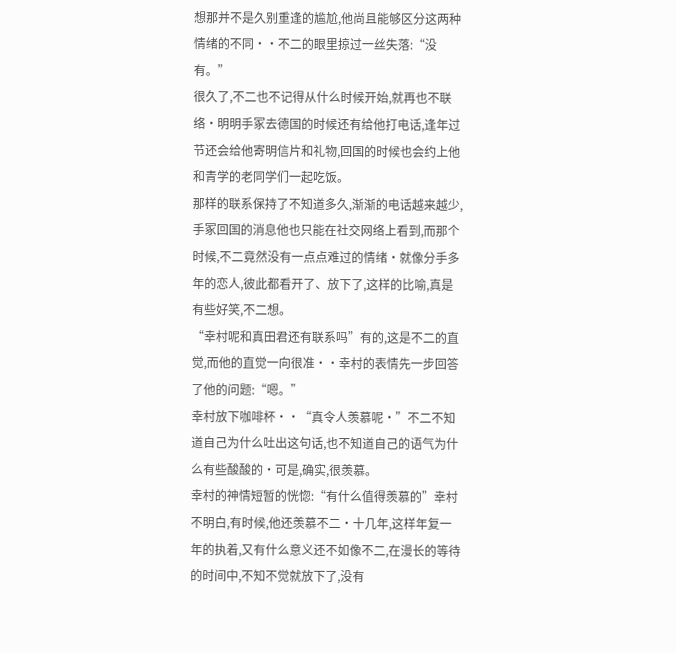想那并不是久别重逢的尴尬,他尚且能够区分这两种情绪的不同··不二的眼里掠过一丝失落:“没有。”
很久了,不二也不记得从什么时候开始,就再也不联络·明明手冢去德国的时候还有给他打电话,逢年过节还会给他寄明信片和礼物,回国的时候也会约上他和青学的老同学们一起吃饭。
那样的联系保持了不知道多久,渐渐的电话越来越少,手冢回国的消息他也只能在社交网络上看到,而那个时候,不二竟然没有一点点难过的情绪·就像分手多年的恋人,彼此都看开了、放下了,这样的比喻,真是有些好笑,不二想。
“幸村呢和真田君还有联系吗”有的,这是不二的直觉,而他的直觉一向很准··幸村的表情先一步回答了他的问题:“嗯。”
幸村放下咖啡杯··“真令人羡慕呢·”不二不知道自己为什么吐出这句话,也不知道自己的语气为什么有些酸酸的·可是,确实,很羡慕。
幸村的神情短暂的恍惚:“有什么值得羡慕的”幸村不明白,有时候,他还羡慕不二·十几年,这样年复一年的执着,又有什么意义还不如像不二,在漫长的等待的时间中,不知不觉就放下了,没有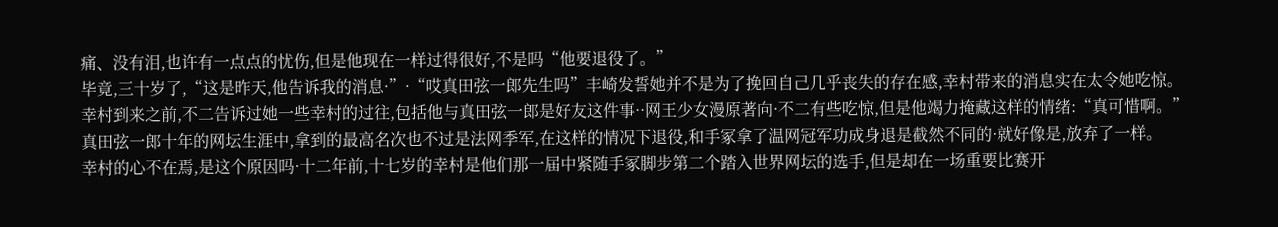痛、没有泪,也许有一点点的忧伤,但是他现在一样过得很好,不是吗“他要退役了。”
毕竟,三十岁了,“这是昨天,他告诉我的消息·”·“哎真田弦一郎先生吗”丰崎发誓她并不是为了挽回自己几乎丧失的存在感,幸村带来的消息实在太令她吃惊。
幸村到来之前,不二告诉过她一些幸村的过往,包括他与真田弦一郎是好友这件事··网王少女漫原著向·不二有些吃惊,但是他竭力掩藏这样的情绪:“真可惜啊。”
真田弦一郎十年的网坛生涯中,拿到的最高名次也不过是法网季军,在这样的情况下退役,和手冢拿了温网冠军功成身退是截然不同的·就好像是,放弃了一样。
幸村的心不在焉,是这个原因吗·十二年前,十七岁的幸村是他们那一届中紧随手冢脚步第二个踏入世界网坛的选手,但是却在一场重要比赛开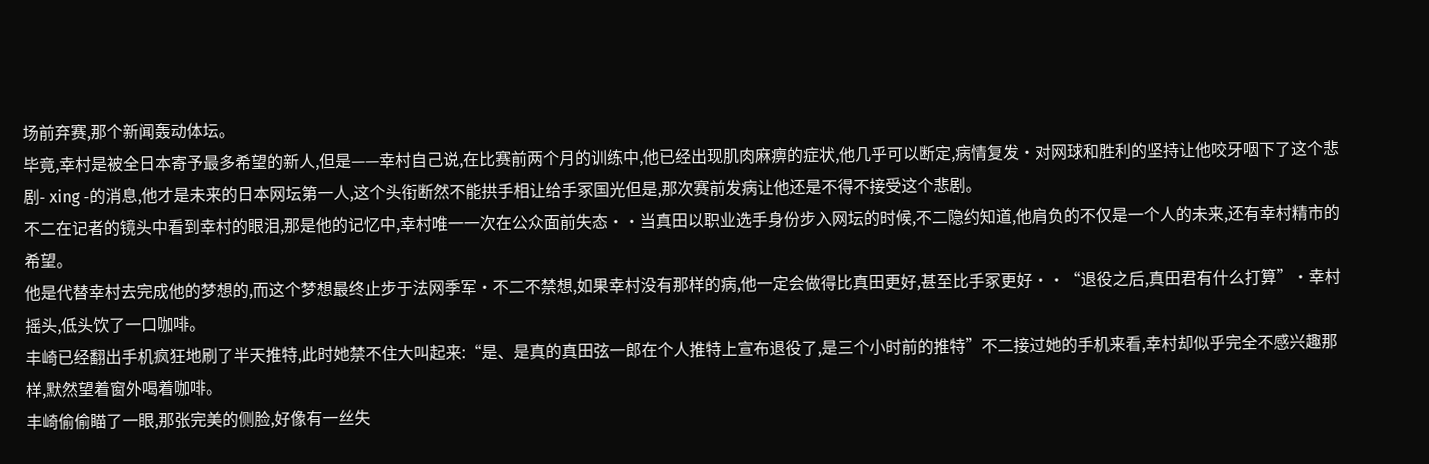场前弃赛,那个新闻轰动体坛。
毕竟,幸村是被全日本寄予最多希望的新人,但是——幸村自己说,在比赛前两个月的训练中,他已经出现肌肉麻痹的症状,他几乎可以断定,病情复发·对网球和胜利的坚持让他咬牙咽下了这个悲剧- xing -的消息,他才是未来的日本网坛第一人,这个头衔断然不能拱手相让给手冢国光但是,那次赛前发病让他还是不得不接受这个悲剧。
不二在记者的镜头中看到幸村的眼泪,那是他的记忆中,幸村唯一一次在公众面前失态··当真田以职业选手身份步入网坛的时候,不二隐约知道,他肩负的不仅是一个人的未来,还有幸村精市的希望。
他是代替幸村去完成他的梦想的,而这个梦想最终止步于法网季军·不二不禁想,如果幸村没有那样的病,他一定会做得比真田更好,甚至比手冢更好··“退役之后,真田君有什么打算”·幸村摇头,低头饮了一口咖啡。
丰崎已经翻出手机疯狂地刷了半天推特,此时她禁不住大叫起来:“是、是真的真田弦一郎在个人推特上宣布退役了,是三个小时前的推特”不二接过她的手机来看,幸村却似乎完全不感兴趣那样,默然望着窗外喝着咖啡。
丰崎偷偷瞄了一眼,那张完美的侧脸,好像有一丝失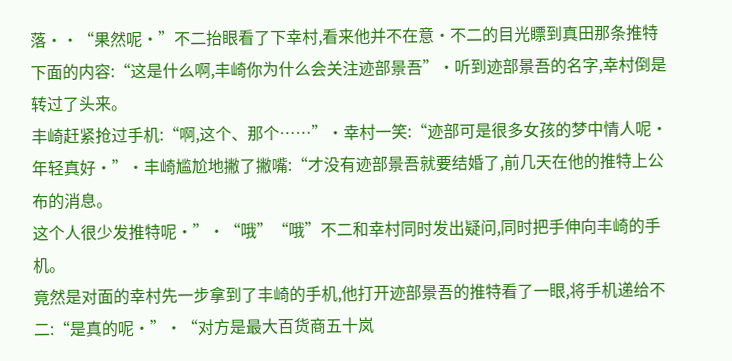落··“果然呢·”不二抬眼看了下幸村,看来他并不在意·不二的目光瞟到真田那条推特下面的内容:“这是什么啊,丰崎你为什么会关注迹部景吾”·听到迹部景吾的名字,幸村倒是转过了头来。
丰崎赶紧抢过手机:“啊,这个、那个……”·幸村一笑:“迹部可是很多女孩的梦中情人呢·年轻真好·”·丰崎尴尬地撇了撇嘴:“才没有迹部景吾就要结婚了,前几天在他的推特上公布的消息。
这个人很少发推特呢·”·“哦”“哦”不二和幸村同时发出疑问,同时把手伸向丰崎的手机。
竟然是对面的幸村先一步拿到了丰崎的手机,他打开迹部景吾的推特看了一眼,将手机递给不二:“是真的呢·”·“对方是最大百货商五十岚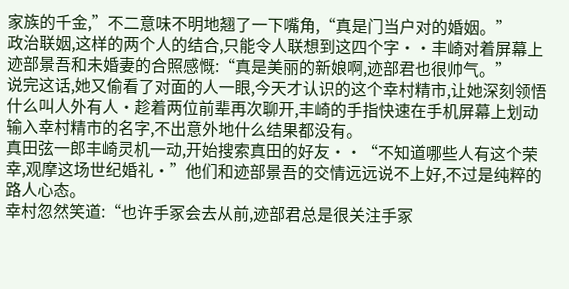家族的千金,”不二意味不明地翘了一下嘴角,“真是门当户对的婚姻。”
政治联姻,这样的两个人的结合,只能令人联想到这四个字··丰崎对着屏幕上迹部景吾和未婚妻的合照感慨:“真是美丽的新娘啊,迹部君也很帅气。”
说完这话,她又偷看了对面的人一眼,今天才认识的这个幸村精市,让她深刻领悟什么叫人外有人·趁着两位前辈再次聊开,丰崎的手指快速在手机屏幕上划动输入幸村精市的名字,不出意外地什么结果都没有。
真田弦一郎丰崎灵机一动,开始搜索真田的好友··“不知道哪些人有这个荣幸,观摩这场世纪婚礼·”他们和迹部景吾的交情远远说不上好,不过是纯粹的路人心态。
幸村忽然笑道:“也许手冢会去从前,迹部君总是很关注手冢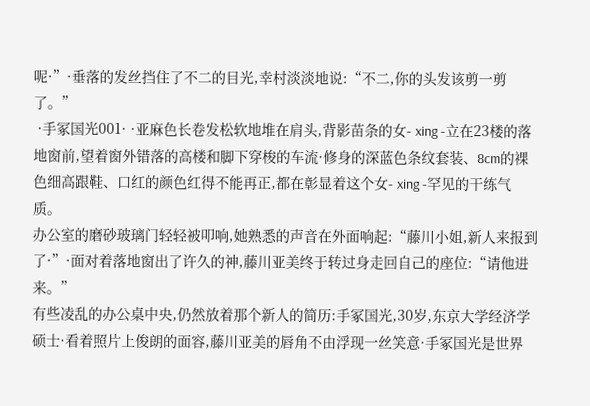呢·”·垂落的发丝挡住了不二的目光,幸村淡淡地说:“不二,你的头发该剪一剪了。”
 ·手冢国光001· ·亚麻色长卷发松软地堆在肩头,背影苗条的女- xing -立在23楼的落地窗前,望着窗外错落的高楼和脚下穿梭的车流·修身的深蓝色条纹套装、8cm的裸色细高跟鞋、口红的颜色红得不能再正,都在彰显着这个女- xing -罕见的干练气质。
办公室的磨砂玻璃门轻轻被叩响,她熟悉的声音在外面响起:“藤川小姐,新人来报到了·”·面对着落地窗出了许久的神,藤川亚美终于转过身走回自己的座位:“请他进来。”
有些凌乱的办公桌中央,仍然放着那个新人的简历:手冢国光,30岁,东京大学经济学硕士·看着照片上俊朗的面容,藤川亚美的唇角不由浮现一丝笑意·手冢国光是世界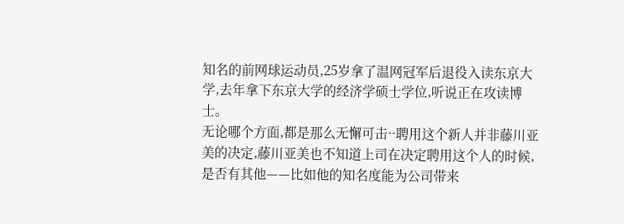知名的前网球运动员,25岁拿了温网冠军后退役入读东京大学,去年拿下东京大学的经济学硕士学位,听说正在攻读博士。
无论哪个方面,都是那么无懈可击··聘用这个新人并非藤川亚美的决定,藤川亚美也不知道上司在决定聘用这个人的时候,是否有其他——比如他的知名度能为公司带来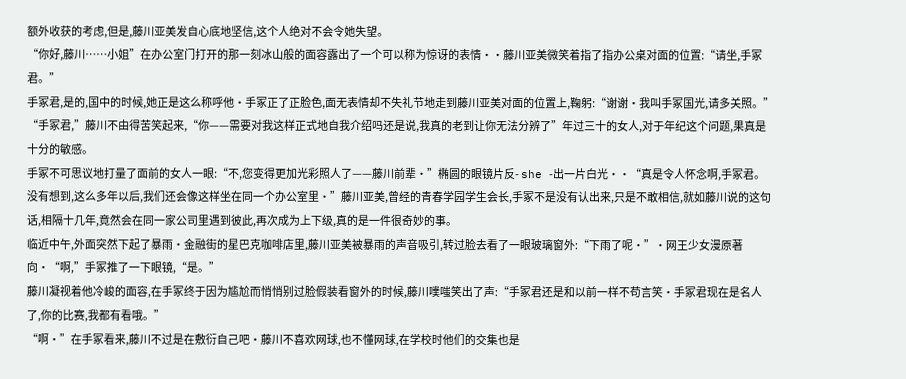额外收获的考虑,但是,藤川亚美发自心底地坚信,这个人绝对不会令她失望。
“你好,藤川……小姐”在办公室门打开的那一刻冰山般的面容露出了一个可以称为惊讶的表情··藤川亚美微笑着指了指办公桌对面的位置:“请坐,手冢君。”
手冢君,是的,国中的时候,她正是这么称呼他·手冢正了正脸色,面无表情却不失礼节地走到藤川亚美对面的位置上,鞠躬:“谢谢·我叫手冢国光,请多关照。”
“手冢君,”藤川不由得苦笑起来,“你——需要对我这样正式地自我介绍吗还是说,我真的老到让你无法分辨了”年过三十的女人,对于年纪这个问题,果真是十分的敏感。
手冢不可思议地打量了面前的女人一眼:“不,您变得更加光彩照人了——藤川前辈·”椭圆的眼镜片反- she -出一片白光··“真是令人怀念啊,手冢君。
没有想到,这么多年以后,我们还会像这样坐在同一个办公室里·”藤川亚美,曾经的青春学园学生会长,手冢不是没有认出来,只是不敢相信,就如藤川说的这句话,相隔十几年,竟然会在同一家公司里遇到彼此,再次成为上下级,真的是一件很奇妙的事。
临近中午,外面突然下起了暴雨·金融街的星巴克咖啡店里,藤川亚美被暴雨的声音吸引,转过脸去看了一眼玻璃窗外:“下雨了呢·”·网王少女漫原著向·“啊,”手冢推了一下眼镜,“是。”
藤川凝视着他冷峻的面容,在手冢终于因为尴尬而悄悄别过脸假装看窗外的时候,藤川噗嗤笑出了声:“手冢君还是和以前一样不苟言笑·手冢君现在是名人了,你的比赛,我都有看哦。”
“啊·”在手冢看来,藤川不过是在敷衍自己吧·藤川不喜欢网球,也不懂网球,在学校时他们的交集也是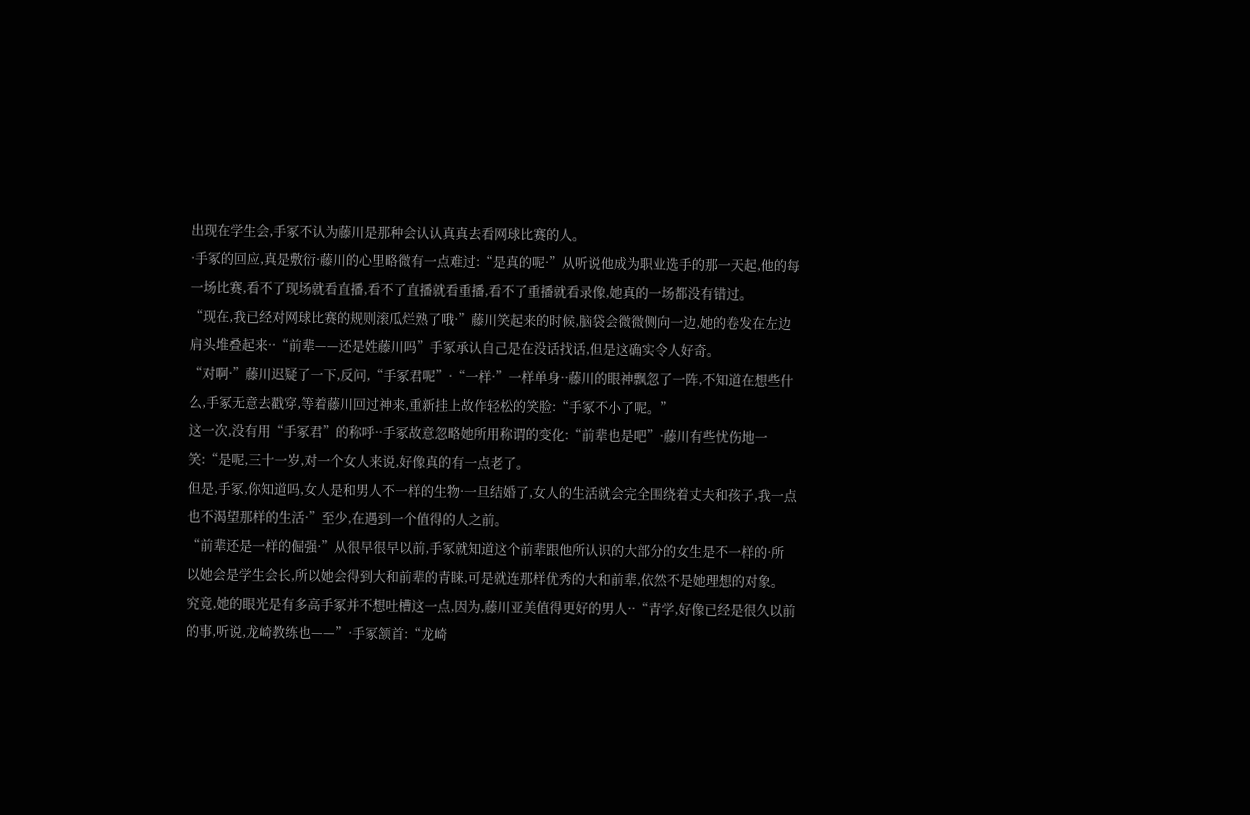出现在学生会,手冢不认为藤川是那种会认认真真去看网球比赛的人。
·手冢的回应,真是敷衍·藤川的心里略微有一点难过:“是真的呢·”从听说他成为职业选手的那一天起,他的每一场比赛,看不了现场就看直播,看不了直播就看重播,看不了重播就看录像,她真的一场都没有错过。
“现在,我已经对网球比赛的规则滚瓜烂熟了哦·”藤川笑起来的时候,脑袋会微微侧向一边,她的卷发在左边肩头堆叠起来··“前辈——还是姓藤川吗”手冢承认自己是在没话找话,但是这确实令人好奇。
“对啊·”藤川迟疑了一下,反问,“手冢君呢”·“一样·”一样单身··藤川的眼神飘忽了一阵,不知道在想些什么,手冢无意去戳穿,等着藤川回过神来,重新挂上故作轻松的笑脸:“手冢不小了呢。”
这一次,没有用“手冢君”的称呼··手冢故意忽略她所用称谓的变化:“前辈也是吧”·藤川有些忧伤地一笑:“是呢,三十一岁,对一个女人来说,好像真的有一点老了。
但是,手冢,你知道吗,女人是和男人不一样的生物·一旦结婚了,女人的生活就会完全围绕着丈夫和孩子,我一点也不渴望那样的生活·”至少,在遇到一个值得的人之前。
“前辈还是一样的倔强·”从很早很早以前,手冢就知道这个前辈跟他所认识的大部分的女生是不一样的·所以她会是学生会长,所以她会得到大和前辈的青睐,可是就连那样优秀的大和前辈,依然不是她理想的对象。
究竟,她的眼光是有多高手冢并不想吐槽这一点,因为,藤川亚美值得更好的男人··“青学,好像已经是很久以前的事,听说,龙崎教练也——”·手冢颔首:“龙崎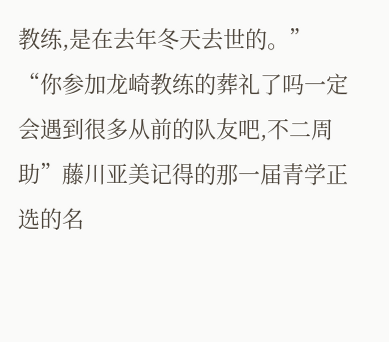教练,是在去年冬天去世的。”
“你参加龙崎教练的葬礼了吗一定会遇到很多从前的队友吧,不二周助”藤川亚美记得的那一届青学正选的名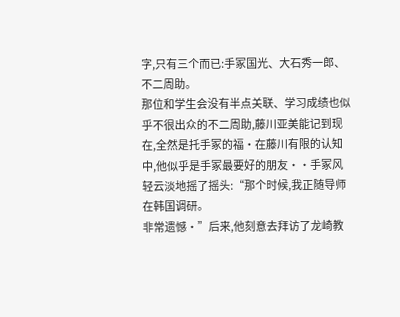字,只有三个而已:手冢国光、大石秀一郎、不二周助。
那位和学生会没有半点关联、学习成绩也似乎不很出众的不二周助,藤川亚美能记到现在,全然是托手冢的福·在藤川有限的认知中,他似乎是手冢最要好的朋友··手冢风轻云淡地摇了摇头:“那个时候,我正随导师在韩国调研。
非常遗憾·”后来,他刻意去拜访了龙崎教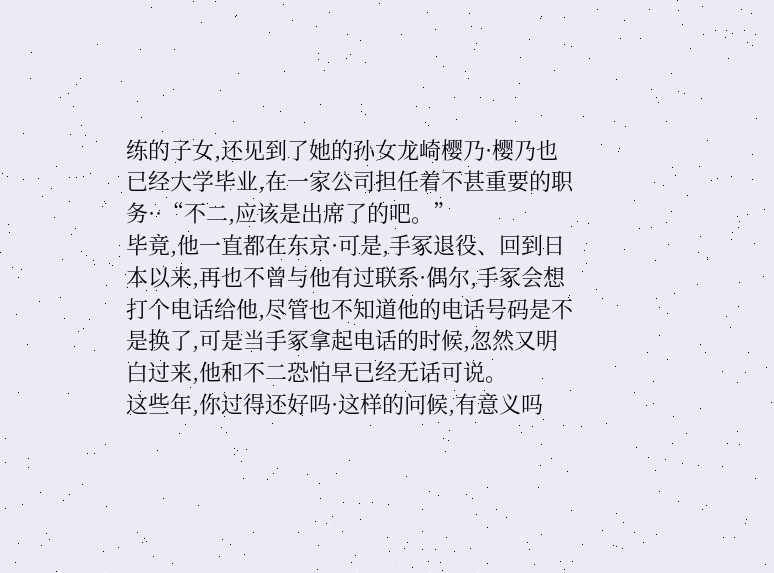练的子女,还见到了她的孙女龙崎樱乃·樱乃也已经大学毕业,在一家公司担任着不甚重要的职务··“不二,应该是出席了的吧。”
毕竟,他一直都在东京·可是,手冢退役、回到日本以来,再也不曾与他有过联系·偶尔,手冢会想打个电话给他,尽管也不知道他的电话号码是不是换了,可是当手冢拿起电话的时候,忽然又明白过来,他和不二恐怕早已经无话可说。
这些年,你过得还好吗·这样的问候,有意义吗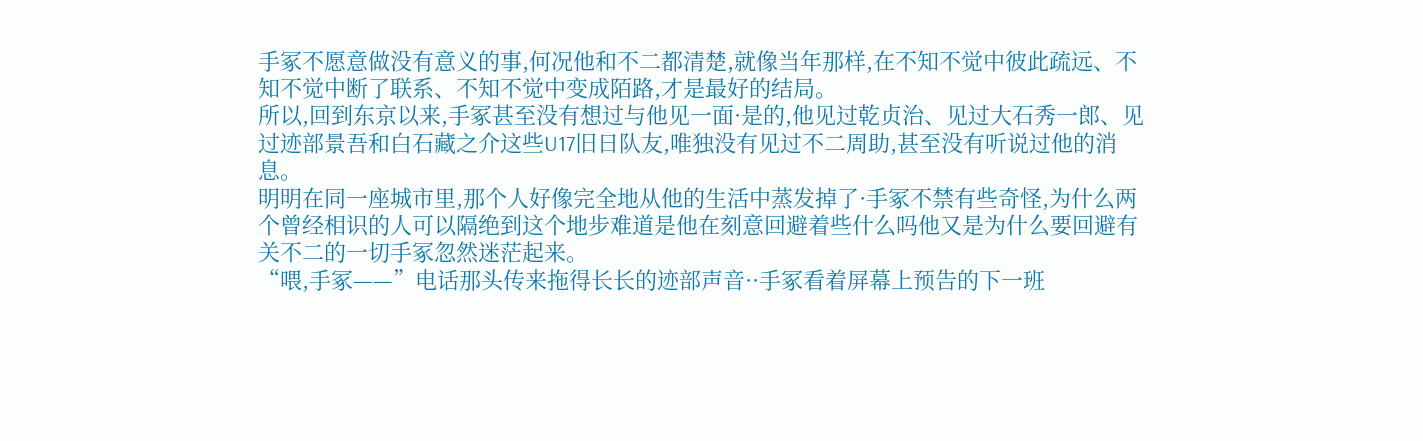手冢不愿意做没有意义的事,何况他和不二都清楚,就像当年那样,在不知不觉中彼此疏远、不知不觉中断了联系、不知不觉中变成陌路,才是最好的结局。
所以,回到东京以来,手冢甚至没有想过与他见一面·是的,他见过乾贞治、见过大石秀一郎、见过迹部景吾和白石藏之介这些U17旧日队友,唯独没有见过不二周助,甚至没有听说过他的消息。
明明在同一座城市里,那个人好像完全地从他的生活中蒸发掉了·手冢不禁有些奇怪,为什么两个曾经相识的人可以隔绝到这个地步难道是他在刻意回避着些什么吗他又是为什么要回避有关不二的一切手冢忽然迷茫起来。
“喂,手冢——”电话那头传来拖得长长的迹部声音··手冢看着屏幕上预告的下一班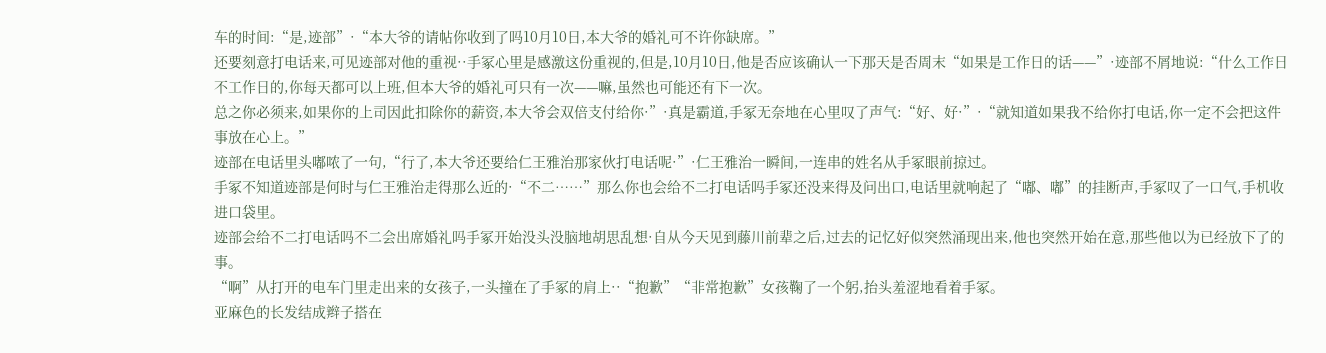车的时间:“是,迹部”·“本大爷的请帖你收到了吗10月10日,本大爷的婚礼可不许你缺席。”
还要刻意打电话来,可见迹部对他的重视··手冢心里是感激这份重视的,但是,10月10日,他是否应该确认一下那天是否周末“如果是工作日的话——”·迹部不屑地说:“什么工作日不工作日的,你每天都可以上班,但本大爷的婚礼可只有一次——嘛,虽然也可能还有下一次。
总之你必须来,如果你的上司因此扣除你的薪资,本大爷会双倍支付给你·”·真是霸道,手冢无奈地在心里叹了声气:“好、好·”·“就知道如果我不给你打电话,你一定不会把这件事放在心上。”
迹部在电话里头嘟哝了一句,“行了,本大爷还要给仁王雅治那家伙打电话呢·”·仁王雅治一瞬间,一连串的姓名从手冢眼前掠过。
手冢不知道迹部是何时与仁王雅治走得那么近的·“不二……”那么你也会给不二打电话吗手冢还没来得及问出口,电话里就响起了“嘟、嘟”的挂断声,手冢叹了一口气,手机收进口袋里。
迹部会给不二打电话吗不二会出席婚礼吗手冢开始没头没脑地胡思乱想·自从今天见到藤川前辈之后,过去的记忆好似突然涌现出来,他也突然开始在意,那些他以为已经放下了的事。
“啊”从打开的电车门里走出来的女孩子,一头撞在了手冢的肩上··“抱歉”“非常抱歉”女孩鞠了一个躬,抬头羞涩地看着手冢。
亚麻色的长发结成辫子搭在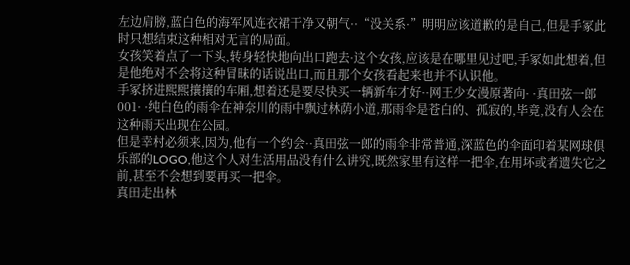左边肩膀,蓝白色的海军风连衣裙干净又朝气··“没关系·”明明应该道歉的是自己,但是手冢此时只想结束这种相对无言的局面。
女孩笑着点了一下头,转身轻快地向出口跑去·这个女孩,应该是在哪里见过吧,手冢如此想着,但是他绝对不会将这种冒昧的话说出口,而且那个女孩看起来也并不认识他。
手冢挤进熙熙攘攘的车厢,想着还是要尽快买一辆新车才好··网王少女漫原著向· ·真田弦一郎001· ·纯白色的雨伞在神奈川的雨中飘过林荫小道,那雨伞是苍白的、孤寂的,毕竟,没有人会在这种雨天出现在公园。
但是幸村必须来,因为,他有一个约会··真田弦一郎的雨伞非常普通,深蓝色的伞面印着某网球俱乐部的LOGO,他这个人对生活用品没有什么讲究,既然家里有这样一把伞,在用坏或者遗失它之前,甚至不会想到要再买一把伞。
真田走出林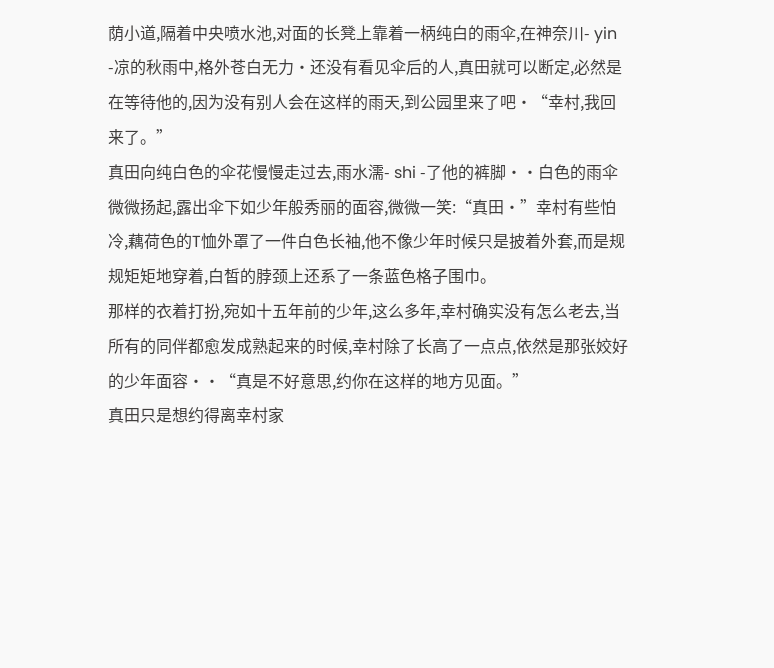荫小道,隔着中央喷水池,对面的长凳上靠着一柄纯白的雨伞,在神奈川- yin -凉的秋雨中,格外苍白无力·还没有看见伞后的人,真田就可以断定,必然是在等待他的,因为没有别人会在这样的雨天,到公园里来了吧·“幸村,我回来了。”
真田向纯白色的伞花慢慢走过去,雨水濡- shi -了他的裤脚··白色的雨伞微微扬起,露出伞下如少年般秀丽的面容,微微一笑:“真田·”幸村有些怕冷,藕荷色的T恤外罩了一件白色长袖,他不像少年时候只是披着外套,而是规规矩矩地穿着,白皙的脖颈上还系了一条蓝色格子围巾。
那样的衣着打扮,宛如十五年前的少年,这么多年,幸村确实没有怎么老去,当所有的同伴都愈发成熟起来的时候,幸村除了长高了一点点,依然是那张姣好的少年面容··“真是不好意思,约你在这样的地方见面。”
真田只是想约得离幸村家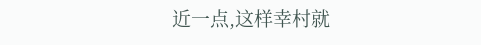近一点,这样幸村就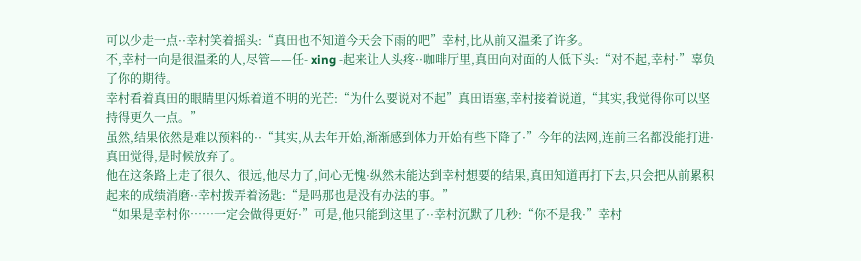可以少走一点··幸村笑着摇头:“真田也不知道今天会下雨的吧”幸村,比从前又温柔了许多。
不,幸村一向是很温柔的人,尽管——任- xing -起来让人头疼··咖啡厅里,真田向对面的人低下头:“对不起,幸村·”辜负了你的期待。
幸村看着真田的眼睛里闪烁着道不明的光芒:“为什么要说对不起”真田语塞,幸村接着说道,“其实,我觉得你可以坚持得更久一点。”
虽然,结果依然是难以预料的··“其实,从去年开始,渐渐感到体力开始有些下降了·”今年的法网,连前三名都没能打进·真田觉得,是时候放弃了。
他在这条路上走了很久、很远,他尽力了,问心无愧·纵然未能达到幸村想要的结果,真田知道再打下去,只会把从前累积起来的成绩消磨··幸村拨弄着汤匙:“是吗那也是没有办法的事。”
“如果是幸村你……一定会做得更好·”可是,他只能到这里了··幸村沉默了几秒:“你不是我·”幸村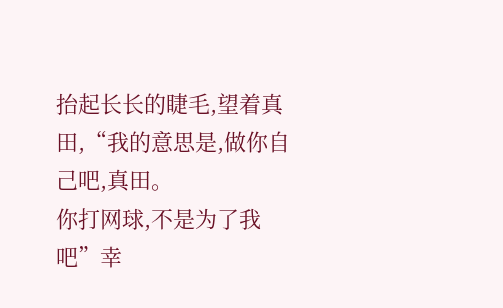抬起长长的睫毛,望着真田,“我的意思是,做你自己吧,真田。
你打网球,不是为了我吧”幸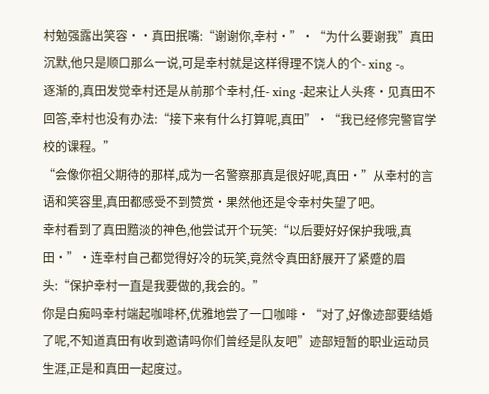村勉强露出笑容··真田抿嘴:“谢谢你,幸村·”·“为什么要谢我”真田沉默,他只是顺口那么一说,可是幸村就是这样得理不饶人的个- xing -。
逐渐的,真田发觉幸村还是从前那个幸村,任- xing -起来让人头疼·见真田不回答,幸村也没有办法:“接下来有什么打算呢,真田”·“我已经修完警官学校的课程。”
“会像你祖父期待的那样,成为一名警察那真是很好呢,真田·”从幸村的言语和笑容里,真田都感受不到赞赏·果然他还是令幸村失望了吧。
幸村看到了真田黯淡的神色,他尝试开个玩笑:“以后要好好保护我哦,真田·”·连幸村自己都觉得好冷的玩笑,竟然令真田舒展开了紧蹙的眉头:“保护幸村一直是我要做的,我会的。”
你是白痴吗幸村端起咖啡杯,优雅地尝了一口咖啡·“对了,好像迹部要结婚了呢,不知道真田有收到邀请吗你们曾经是队友吧”迹部短暂的职业运动员生涯,正是和真田一起度过。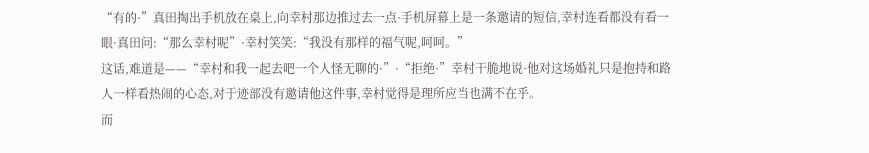“有的·”真田掏出手机放在桌上,向幸村那边推过去一点·手机屏幕上是一条邀请的短信,幸村连看都没有看一眼·真田问:“那么幸村呢”·幸村笑笑:“我没有那样的福气呢,呵呵。”
这话,难道是——“幸村和我一起去吧一个人怪无聊的·”·“拒绝·”幸村干脆地说·他对这场婚礼只是抱持和路人一样看热闹的心态,对于迹部没有邀请他这件事,幸村觉得是理所应当也满不在乎。
而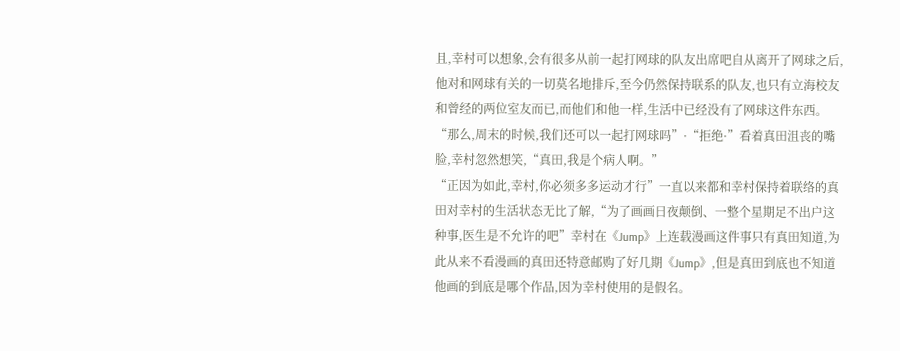且,幸村可以想象,会有很多从前一起打网球的队友出席吧自从离开了网球之后,他对和网球有关的一切莫名地排斥,至今仍然保持联系的队友,也只有立海校友和曾经的两位室友而已,而他们和他一样,生活中已经没有了网球这件东西。
“那么,周末的时候,我们还可以一起打网球吗”·“拒绝·”看着真田沮丧的嘴脸,幸村忽然想笑,“真田,我是个病人啊。”
“正因为如此,幸村,你必须多多运动才行”一直以来都和幸村保持着联络的真田对幸村的生活状态无比了解,“为了画画日夜颠倒、一整个星期足不出户这种事,医生是不允许的吧”幸村在《Jump》上连载漫画这件事只有真田知道,为此从来不看漫画的真田还特意邮购了好几期《Jump》,但是真田到底也不知道他画的到底是哪个作品,因为幸村使用的是假名。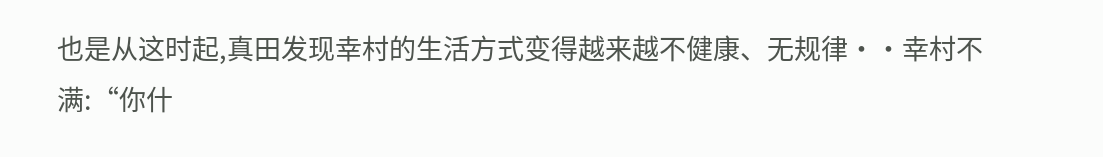也是从这时起,真田发现幸村的生活方式变得越来越不健康、无规律··幸村不满:“你什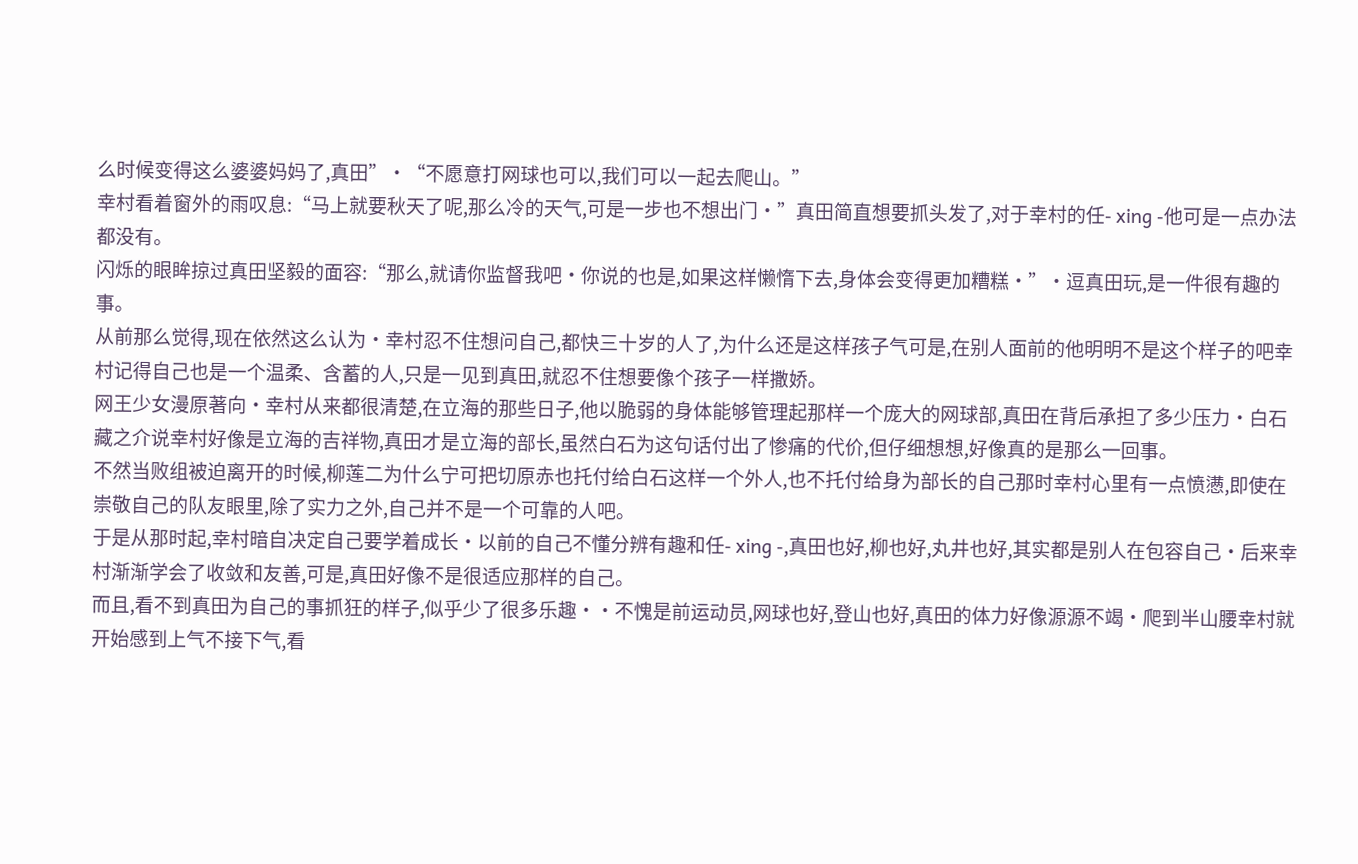么时候变得这么婆婆妈妈了,真田”·“不愿意打网球也可以,我们可以一起去爬山。”
幸村看着窗外的雨叹息:“马上就要秋天了呢,那么冷的天气,可是一步也不想出门·”真田简直想要抓头发了,对于幸村的任- xing -他可是一点办法都没有。
闪烁的眼眸掠过真田坚毅的面容:“那么,就请你监督我吧·你说的也是,如果这样懒惰下去,身体会变得更加糟糕·”·逗真田玩,是一件很有趣的事。
从前那么觉得,现在依然这么认为·幸村忍不住想问自己,都快三十岁的人了,为什么还是这样孩子气可是,在别人面前的他明明不是这个样子的吧幸村记得自己也是一个温柔、含蓄的人,只是一见到真田,就忍不住想要像个孩子一样撒娇。
网王少女漫原著向·幸村从来都很清楚,在立海的那些日子,他以脆弱的身体能够管理起那样一个庞大的网球部,真田在背后承担了多少压力·白石藏之介说幸村好像是立海的吉祥物,真田才是立海的部长,虽然白石为这句话付出了惨痛的代价,但仔细想想,好像真的是那么一回事。
不然当败组被迫离开的时候,柳莲二为什么宁可把切原赤也托付给白石这样一个外人,也不托付给身为部长的自己那时幸村心里有一点愤懑,即使在崇敬自己的队友眼里,除了实力之外,自己并不是一个可靠的人吧。
于是从那时起,幸村暗自决定自己要学着成长·以前的自己不懂分辨有趣和任- xing -,真田也好,柳也好,丸井也好,其实都是别人在包容自己·后来幸村渐渐学会了收敛和友善,可是,真田好像不是很适应那样的自己。
而且,看不到真田为自己的事抓狂的样子,似乎少了很多乐趣··不愧是前运动员,网球也好,登山也好,真田的体力好像源源不竭·爬到半山腰幸村就开始感到上气不接下气,看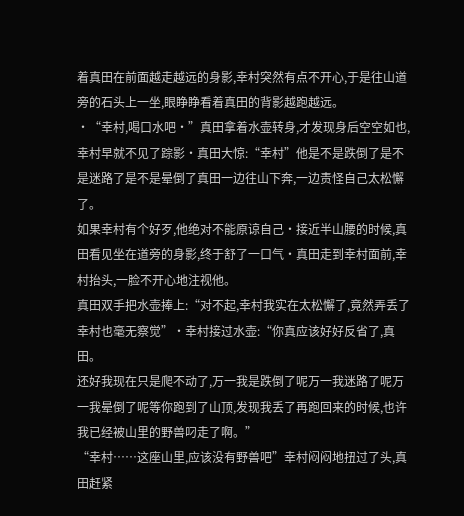着真田在前面越走越远的身影,幸村突然有点不开心,于是往山道旁的石头上一坐,眼睁睁看着真田的背影越跑越远。
·“幸村,喝口水吧·”真田拿着水壶转身,才发现身后空空如也,幸村早就不见了踪影·真田大惊:“幸村”他是不是跌倒了是不是迷路了是不是晕倒了真田一边往山下奔,一边责怪自己太松懈了。
如果幸村有个好歹,他绝对不能原谅自己·接近半山腰的时候,真田看见坐在道旁的身影,终于舒了一口气·真田走到幸村面前,幸村抬头,一脸不开心地注视他。
真田双手把水壶捧上:“对不起,幸村我实在太松懈了,竟然弄丢了幸村也毫无察觉”·幸村接过水壶:“你真应该好好反省了,真田。
还好我现在只是爬不动了,万一我是跌倒了呢万一我迷路了呢万一我晕倒了呢等你跑到了山顶,发现我丢了再跑回来的时候,也许我已经被山里的野兽叼走了啊。”
“幸村……这座山里,应该没有野兽吧”幸村闷闷地扭过了头,真田赶紧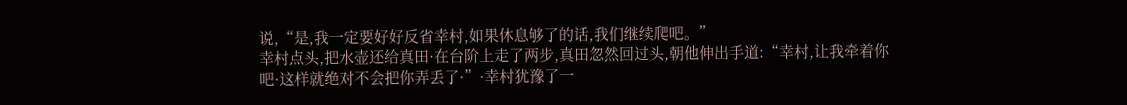说,“是,我一定要好好反省幸村,如果休息够了的话,我们继续爬吧。”
幸村点头,把水壶还给真田·在台阶上走了两步,真田忽然回过头,朝他伸出手道:“幸村,让我牵着你吧·这样就绝对不会把你弄丢了·”·幸村犹豫了一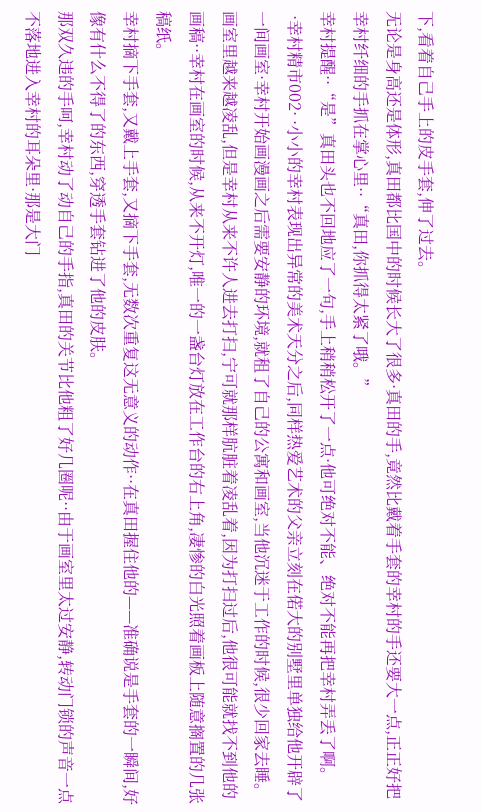下,看着自己手上的皮手套,伸了过去。
无论是身高还是体形,真田都比国中的时候长大了很多·真田的手,竟然比戴着手套的幸村的手还要大一点,正正好把幸村纤细的手抓在掌心里··“真田,你抓得太紧了哦。”
幸村提醒··“是”真田头也不回地应了一句,手上稍稍松开了一点·他可绝对不能、绝对不能再把幸村弄丢了啊。
 ·幸村精市002· ·小小的幸村表现出异常的美术天分之后,同样热爱艺术的父亲立刻在偌大的别墅里单独给他开辟了一间画室·幸村开始画漫画之后需要安静的环境,就租了自己的公寓和画室,当他沉迷于工作的时候,很少回家去睡。
画室里越来越凌乱,但是幸村从来不许人进去打扫,宁可就那样肮脏着凌乱着,因为打扫过后,他很可能就找不到他的画稿··幸村在画室的时候,从来不开灯,唯一的一盏台灯放在工作台的右上角,凄惨的白光照着画板上随意搁置的几张稿纸。
幸村摘下手套,又戴上手套,又摘下手套,无数次重复这无意义的动作··在真田握住他的——准确说是手套的一瞬间,好像有什么不得了的东西,穿透手套钻进了他的皮肤。
那双久违的手呵,幸村动了动自己的手指,真田的关节比他粗了好几圈呢··由于画室里太过安静,转动门锁的声音一点不落地进入幸村的耳朵里·那是大门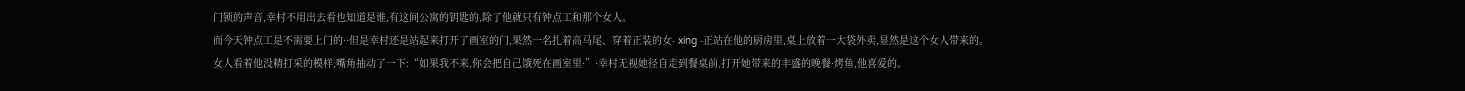门锁的声音,幸村不用出去看也知道是谁,有这间公寓的钥匙的,除了他就只有钟点工和那个女人。
而今天钟点工是不需要上门的··但是幸村还是站起来打开了画室的门,果然一名扎着高马尾、穿着正装的女- xing -正站在他的厨房里,桌上放着一大袋外卖,显然是这个女人带来的。
女人看着他没精打采的模样,嘴角抽动了一下:“如果我不来,你会把自己饿死在画室里·”·幸村无视她径自走到餐桌前,打开她带来的丰盛的晚餐·烤鱼,他喜爱的。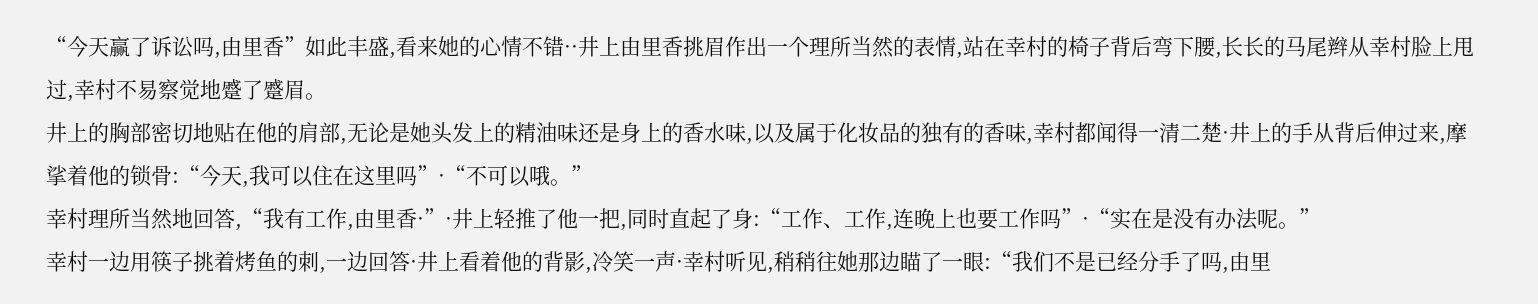“今天赢了诉讼吗,由里香”如此丰盛,看来她的心情不错··井上由里香挑眉作出一个理所当然的表情,站在幸村的椅子背后弯下腰,长长的马尾辫从幸村脸上甩过,幸村不易察觉地蹙了蹙眉。
井上的胸部密切地贴在他的肩部,无论是她头发上的精油味还是身上的香水味,以及属于化妆品的独有的香味,幸村都闻得一清二楚·井上的手从背后伸过来,摩挲着他的锁骨:“今天,我可以住在这里吗”·“不可以哦。”
幸村理所当然地回答,“我有工作,由里香·”·井上轻推了他一把,同时直起了身:“工作、工作,连晚上也要工作吗”·“实在是没有办法呢。”
幸村一边用筷子挑着烤鱼的刺,一边回答·井上看着他的背影,冷笑一声·幸村听见,稍稍往她那边瞄了一眼:“我们不是已经分手了吗,由里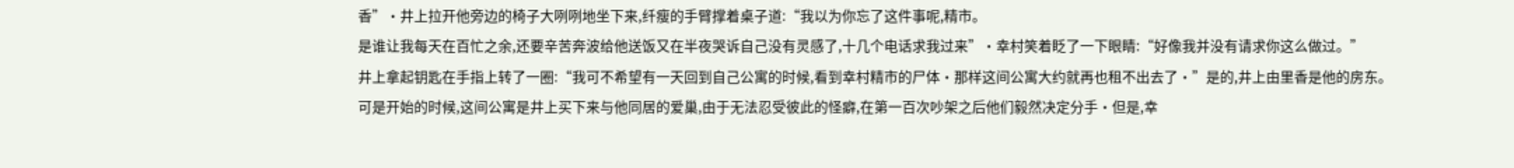香”·井上拉开他旁边的椅子大咧咧地坐下来,纤瘦的手臂撑着桌子道:“我以为你忘了这件事呢,精市。
是谁让我每天在百忙之余,还要辛苦奔波给他送饭又在半夜哭诉自己没有灵感了,十几个电话求我过来”·幸村笑着眨了一下眼睛:“好像我并没有请求你这么做过。”
井上拿起钥匙在手指上转了一圈:“我可不希望有一天回到自己公寓的时候,看到幸村精市的尸体·那样这间公寓大约就再也租不出去了·”是的,井上由里香是他的房东。
可是开始的时候,这间公寓是井上买下来与他同居的爱巢,由于无法忍受彼此的怪癖,在第一百次吵架之后他们毅然决定分手·但是,幸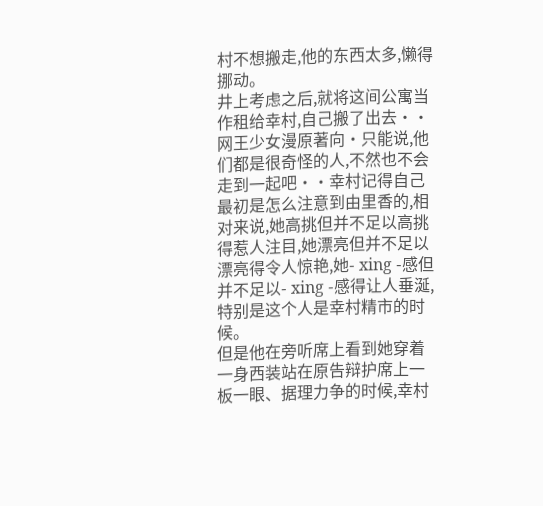村不想搬走,他的东西太多,懒得挪动。
井上考虑之后,就将这间公寓当作租给幸村,自己搬了出去··网王少女漫原著向·只能说,他们都是很奇怪的人,不然也不会走到一起吧··幸村记得自己最初是怎么注意到由里香的,相对来说,她高挑但并不足以高挑得惹人注目,她漂亮但并不足以漂亮得令人惊艳,她- xing -感但并不足以- xing -感得让人垂涎,特别是这个人是幸村精市的时候。
但是他在旁听席上看到她穿着一身西装站在原告辩护席上一板一眼、据理力争的时候,幸村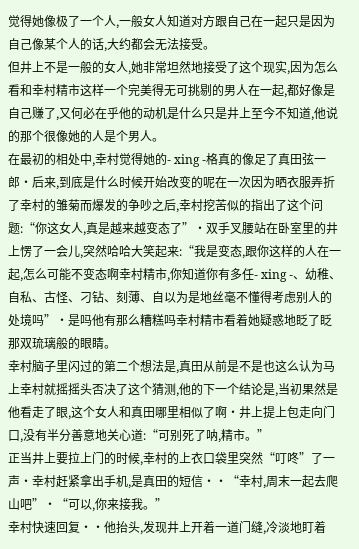觉得她像极了一个人,一般女人知道对方跟自己在一起只是因为自己像某个人的话,大约都会无法接受。
但井上不是一般的女人,她非常坦然地接受了这个现实,因为怎么看和幸村精市这样一个完美得无可挑剔的男人在一起,都好像是自己赚了,又何必在乎他的动机是什么只是井上至今不知道,他说的那个很像她的人是个男人。
在最初的相处中,幸村觉得她的- xing -格真的像足了真田弦一郎·后来,到底是什么时候开始改变的呢在一次因为晒衣服弄折了幸村的雏菊而爆发的争吵之后,幸村挖苦似的指出了这个问题:“你这女人,真是越来越变态了”·双手叉腰站在卧室里的井上愣了一会儿,突然哈哈大笑起来:“我是变态,跟你这样的人在一起,怎么可能不变态啊幸村精市,你知道你有多任- xing -、幼稚、自私、古怪、刁钻、刻薄、自以为是地丝毫不懂得考虑别人的处境吗”·是吗他有那么糟糕吗幸村精市看着她疑惑地眨了眨那双琉璃般的眼睛。
幸村脑子里闪过的第二个想法是,真田从前是不是也这么认为马上幸村就摇摇头否决了这个猜测,他的下一个结论是,当初果然是他看走了眼,这个女人和真田哪里相似了啊·井上提上包走向门口,没有半分善意地关心道:“可别死了呐,精市。”
正当井上要拉上门的时候,幸村的上衣口袋里突然“叮咚”了一声·幸村赶紧拿出手机,是真田的短信··“幸村,周末一起去爬山吧”·“可以,你来接我。”
幸村快速回复··他抬头,发现井上开着一道门缝,冷淡地盯着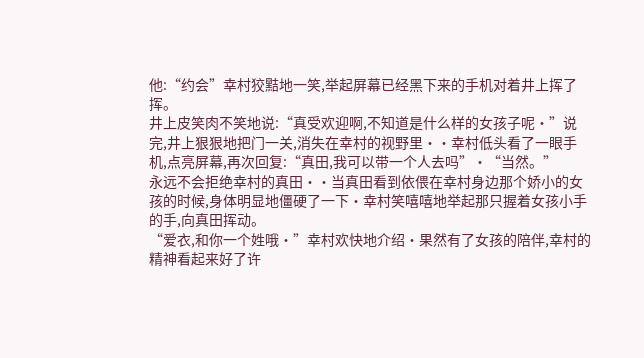他:“约会”幸村狡黠地一笑,举起屏幕已经黑下来的手机对着井上挥了挥。
井上皮笑肉不笑地说:“真受欢迎啊,不知道是什么样的女孩子呢·”说完,井上狠狠地把门一关,消失在幸村的视野里··幸村低头看了一眼手机,点亮屏幕,再次回复:“真田,我可以带一个人去吗”·“当然。”
永远不会拒绝幸村的真田··当真田看到依偎在幸村身边那个娇小的女孩的时候,身体明显地僵硬了一下·幸村笑嘻嘻地举起那只握着女孩小手的手,向真田挥动。
“爱衣,和你一个姓哦·”幸村欢快地介绍·果然有了女孩的陪伴,幸村的精神看起来好了许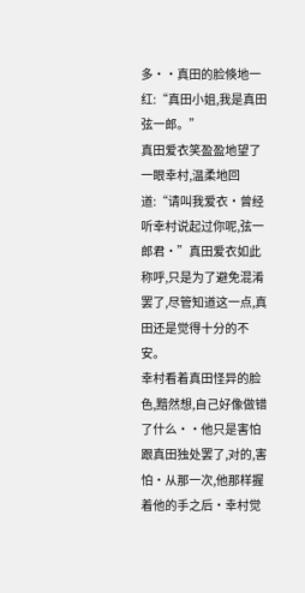多··真田的脸倏地一红:“真田小姐,我是真田弦一郎。”
真田爱衣笑盈盈地望了一眼幸村,温柔地回道:“请叫我爱衣·曾经听幸村说起过你呢,弦一郎君·”真田爱衣如此称呼,只是为了避免混淆罢了,尽管知道这一点,真田还是觉得十分的不安。
幸村看着真田怪异的脸色,黯然想,自己好像做错了什么··他只是害怕跟真田独处罢了,对的,害怕·从那一次,他那样握着他的手之后·幸村觉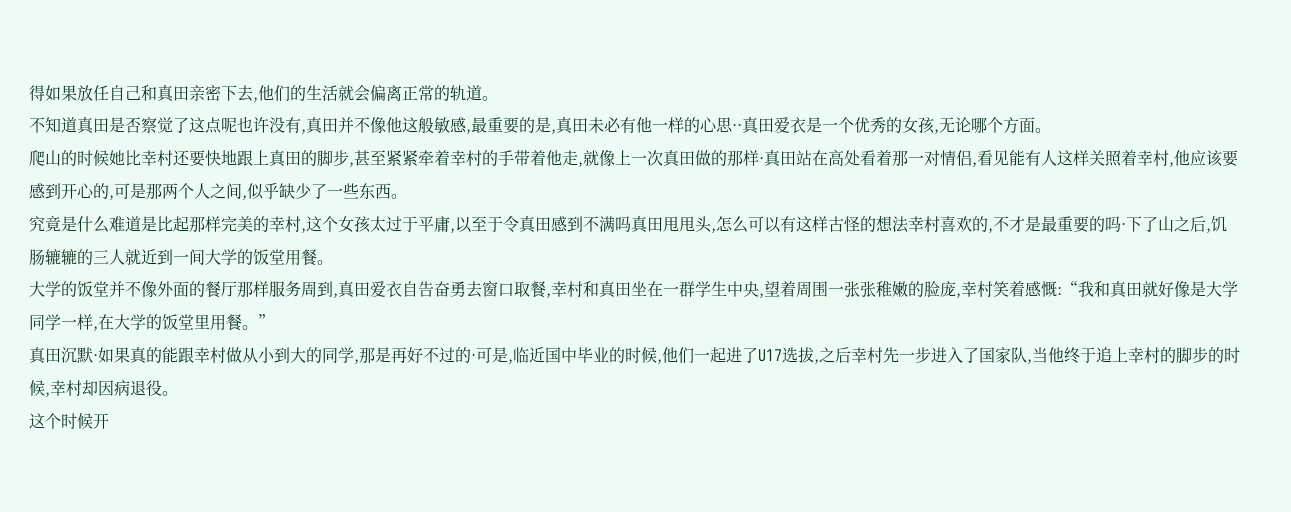得如果放任自己和真田亲密下去,他们的生活就会偏离正常的轨道。
不知道真田是否察觉了这点呢也许没有,真田并不像他这般敏感,最重要的是,真田未必有他一样的心思··真田爱衣是一个优秀的女孩,无论哪个方面。
爬山的时候她比幸村还要快地跟上真田的脚步,甚至紧紧牵着幸村的手带着他走,就像上一次真田做的那样·真田站在高处看着那一对情侣,看见能有人这样关照着幸村,他应该要感到开心的,可是那两个人之间,似乎缺少了一些东西。
究竟是什么难道是比起那样完美的幸村,这个女孩太过于平庸,以至于令真田感到不满吗真田甩甩头,怎么可以有这样古怪的想法幸村喜欢的,不才是最重要的吗·下了山之后,饥肠辘辘的三人就近到一间大学的饭堂用餐。
大学的饭堂并不像外面的餐厅那样服务周到,真田爱衣自告奋勇去窗口取餐,幸村和真田坐在一群学生中央,望着周围一张张稚嫩的脸庞,幸村笑着感慨:“我和真田就好像是大学同学一样,在大学的饭堂里用餐。”
真田沉默·如果真的能跟幸村做从小到大的同学,那是再好不过的·可是,临近国中毕业的时候,他们一起进了U17选拔,之后幸村先一步进入了国家队,当他终于追上幸村的脚步的时候,幸村却因病退役。
这个时候开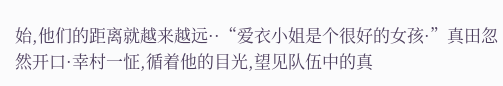始,他们的距离就越来越远··“爱衣小姐是个很好的女孩·”真田忽然开口·幸村一怔,循着他的目光,望见队伍中的真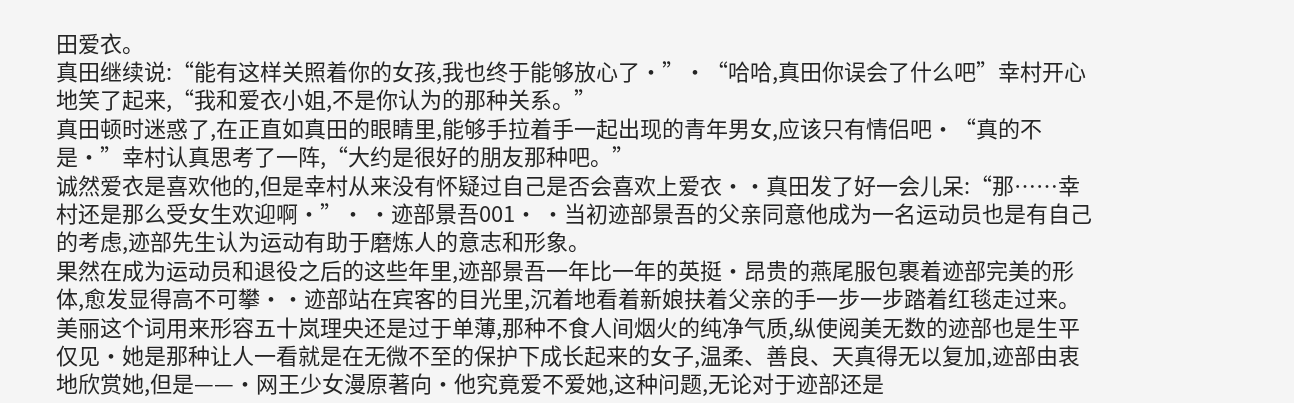田爱衣。
真田继续说:“能有这样关照着你的女孩,我也终于能够放心了·”·“哈哈,真田你误会了什么吧”幸村开心地笑了起来,“我和爱衣小姐,不是你认为的那种关系。”
真田顿时迷惑了,在正直如真田的眼睛里,能够手拉着手一起出现的青年男女,应该只有情侣吧·“真的不是·”幸村认真思考了一阵,“大约是很好的朋友那种吧。”
诚然爱衣是喜欢他的,但是幸村从来没有怀疑过自己是否会喜欢上爱衣··真田发了好一会儿呆:“那……幸村还是那么受女生欢迎啊·”· ·迹部景吾001· ·当初迹部景吾的父亲同意他成为一名运动员也是有自己的考虑,迹部先生认为运动有助于磨炼人的意志和形象。
果然在成为运动员和退役之后的这些年里,迹部景吾一年比一年的英挺·昂贵的燕尾服包裹着迹部完美的形体,愈发显得高不可攀··迹部站在宾客的目光里,沉着地看着新娘扶着父亲的手一步一步踏着红毯走过来。
美丽这个词用来形容五十岚理央还是过于单薄,那种不食人间烟火的纯净气质,纵使阅美无数的迹部也是生平仅见·她是那种让人一看就是在无微不至的保护下成长起来的女子,温柔、善良、天真得无以复加,迹部由衷地欣赏她,但是——·网王少女漫原著向·他究竟爱不爱她,这种问题,无论对于迹部还是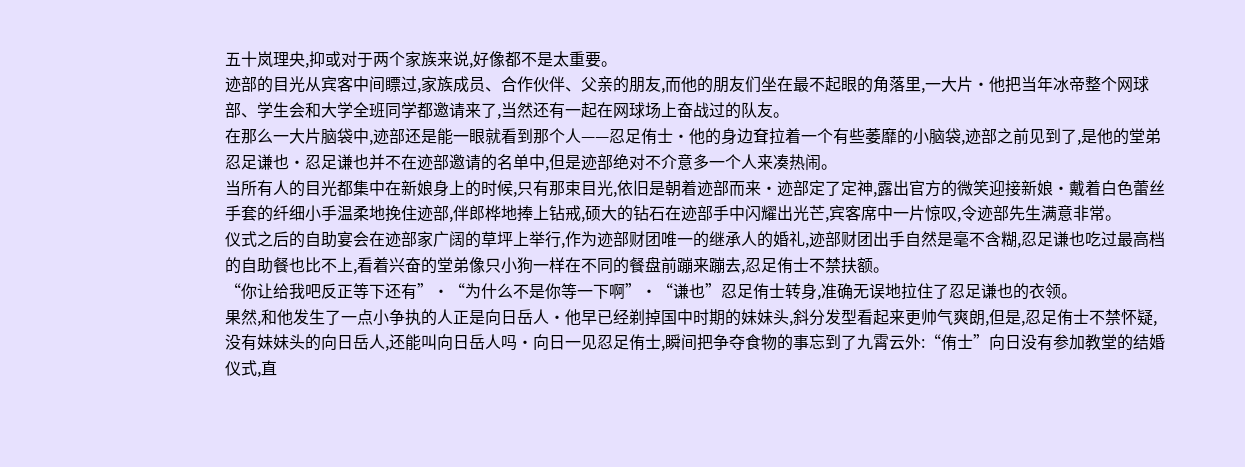五十岚理央,抑或对于两个家族来说,好像都不是太重要。
迹部的目光从宾客中间瞟过,家族成员、合作伙伴、父亲的朋友,而他的朋友们坐在最不起眼的角落里,一大片·他把当年冰帝整个网球部、学生会和大学全班同学都邀请来了,当然还有一起在网球场上奋战过的队友。
在那么一大片脑袋中,迹部还是能一眼就看到那个人——忍足侑士·他的身边耷拉着一个有些萎靡的小脑袋,迹部之前见到了,是他的堂弟忍足谦也·忍足谦也并不在迹部邀请的名单中,但是迹部绝对不介意多一个人来凑热闹。
当所有人的目光都集中在新娘身上的时候,只有那束目光,依旧是朝着迹部而来·迹部定了定神,露出官方的微笑迎接新娘·戴着白色蕾丝手套的纤细小手温柔地挽住迹部,伴郎桦地捧上钻戒,硕大的钻石在迹部手中闪耀出光芒,宾客席中一片惊叹,令迹部先生满意非常。
仪式之后的自助宴会在迹部家广阔的草坪上举行,作为迹部财团唯一的继承人的婚礼,迹部财团出手自然是毫不含糊,忍足谦也吃过最高档的自助餐也比不上,看着兴奋的堂弟像只小狗一样在不同的餐盘前蹦来蹦去,忍足侑士不禁扶额。
“你让给我吧反正等下还有”·“为什么不是你等一下啊”·“谦也”忍足侑士转身,准确无误地拉住了忍足谦也的衣领。
果然,和他发生了一点小争执的人正是向日岳人·他早已经剃掉国中时期的妹妹头,斜分发型看起来更帅气爽朗,但是,忍足侑士不禁怀疑,没有妹妹头的向日岳人,还能叫向日岳人吗·向日一见忍足侑士,瞬间把争夺食物的事忘到了九霄云外:“侑士”向日没有参加教堂的结婚仪式,直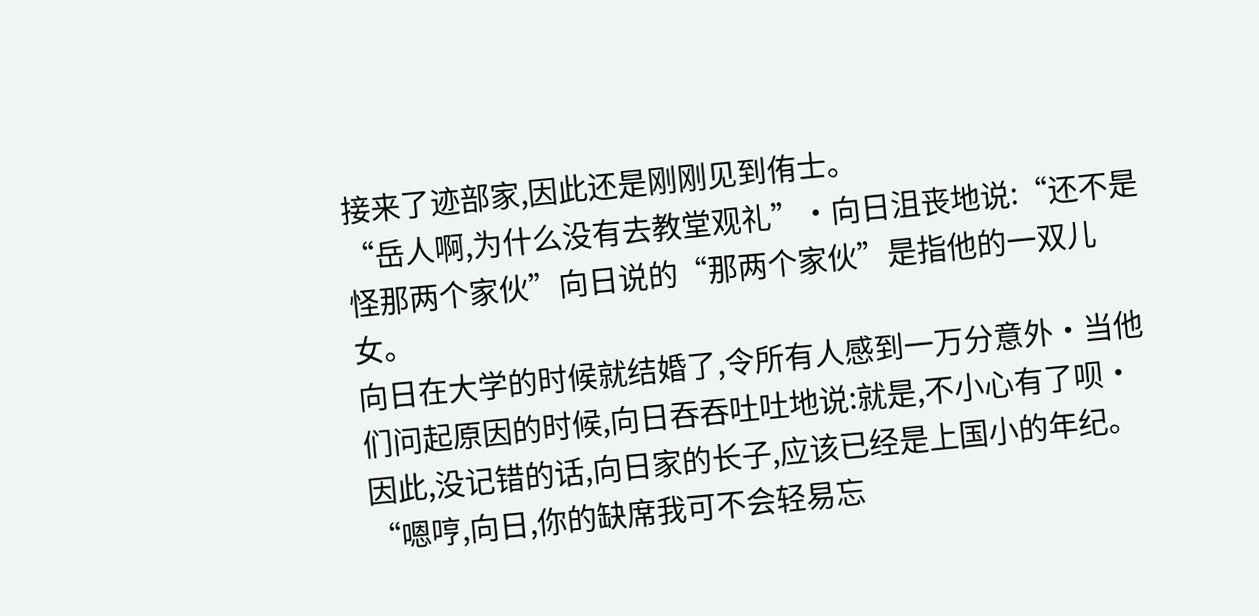接来了迹部家,因此还是刚刚见到侑士。
“岳人啊,为什么没有去教堂观礼”·向日沮丧地说:“还不是怪那两个家伙”向日说的“那两个家伙”是指他的一双儿女。
向日在大学的时候就结婚了,令所有人感到一万分意外·当他们问起原因的时候,向日吞吞吐吐地说:就是,不小心有了呗·因此,没记错的话,向日家的长子,应该已经是上国小的年纪。
“嗯哼,向日,你的缺席我可不会轻易忘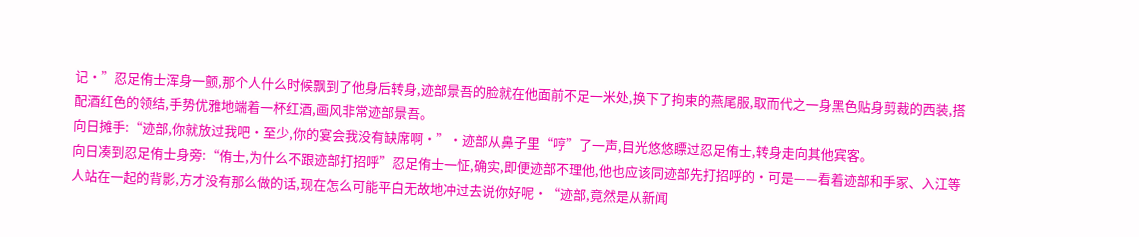记·”忍足侑士浑身一颤,那个人什么时候飘到了他身后转身,迹部景吾的脸就在他面前不足一米处,换下了拘束的燕尾服,取而代之一身黑色贴身剪裁的西装,搭配酒红色的领结,手势优雅地端着一杯红酒,画风非常迹部景吾。
向日摊手:“迹部,你就放过我吧·至少,你的宴会我没有缺席啊·”·迹部从鼻子里“哼”了一声,目光悠悠瞟过忍足侑士,转身走向其他宾客。
向日凑到忍足侑士身旁:“侑士,为什么不跟迹部打招呼”忍足侑士一怔,确实,即便迹部不理他,他也应该同迹部先打招呼的·可是——看着迹部和手冢、入江等人站在一起的背影,方才没有那么做的话,现在怎么可能平白无故地冲过去说你好呢·“迹部,竟然是从新闻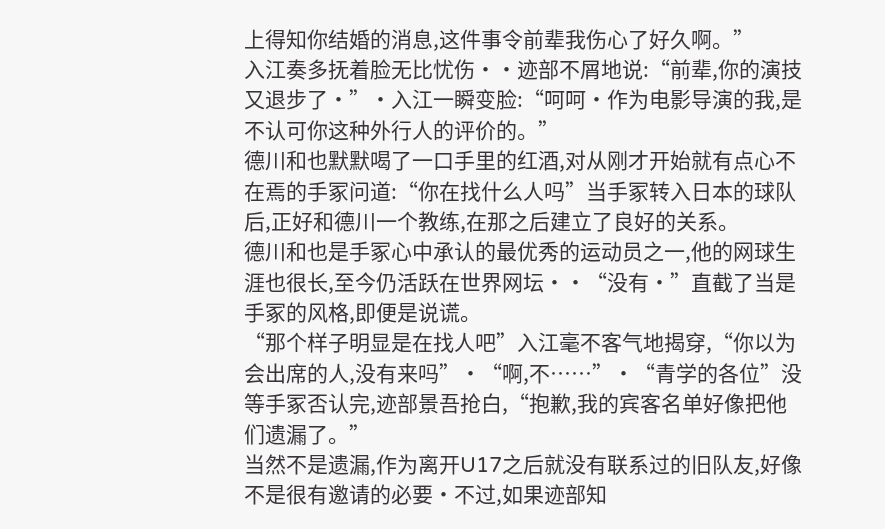上得知你结婚的消息,这件事令前辈我伤心了好久啊。”
入江奏多抚着脸无比忧伤··迹部不屑地说:“前辈,你的演技又退步了·”·入江一瞬变脸:“呵呵·作为电影导演的我,是不认可你这种外行人的评价的。”
德川和也默默喝了一口手里的红酒,对从刚才开始就有点心不在焉的手冢问道:“你在找什么人吗”当手冢转入日本的球队后,正好和德川一个教练,在那之后建立了良好的关系。
德川和也是手冢心中承认的最优秀的运动员之一,他的网球生涯也很长,至今仍活跃在世界网坛··“没有·”直截了当是手冢的风格,即便是说谎。
“那个样子明显是在找人吧”入江毫不客气地揭穿,“你以为会出席的人,没有来吗”·“啊,不……”·“青学的各位”没等手冢否认完,迹部景吾抢白,“抱歉,我的宾客名单好像把他们遗漏了。”
当然不是遗漏,作为离开U17之后就没有联系过的旧队友,好像不是很有邀请的必要·不过,如果迹部知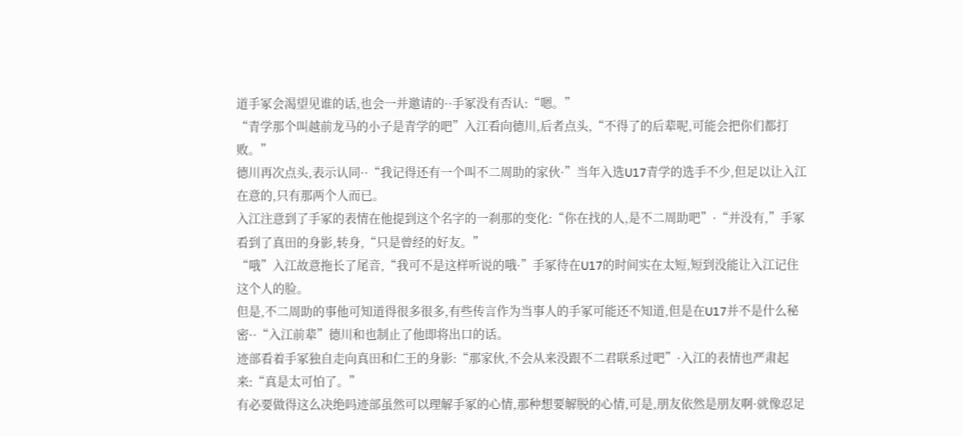道手冢会渴望见谁的话,也会一并邀请的··手冢没有否认:“嗯。”
“青学那个叫越前龙马的小子是青学的吧”入江看向德川,后者点头,“不得了的后辈呢,可能会把你们都打败。”
德川再次点头,表示认同··“我记得还有一个叫不二周助的家伙·”当年入选U17青学的选手不少,但足以让入江在意的,只有那两个人而已。
入江注意到了手冢的表情在他提到这个名字的一刹那的变化:“你在找的人,是不二周助吧”·“并没有,”手冢看到了真田的身影,转身,“只是曾经的好友。”
“哦”入江故意拖长了尾音,“我可不是这样听说的哦·”手冢待在U17的时间实在太短,短到没能让入江记住这个人的脸。
但是,不二周助的事他可知道得很多很多,有些传言作为当事人的手冢可能还不知道,但是在U17并不是什么秘密··“入江前辈”德川和也制止了他即将出口的话。
迹部看着手冢独自走向真田和仁王的身影:“那家伙,不会从来没跟不二君联系过吧”·入江的表情也严肃起来:“真是太可怕了。”
有必要做得这么决绝吗迹部虽然可以理解手冢的心情,那种想要解脱的心情,可是,朋友依然是朋友啊·就像忍足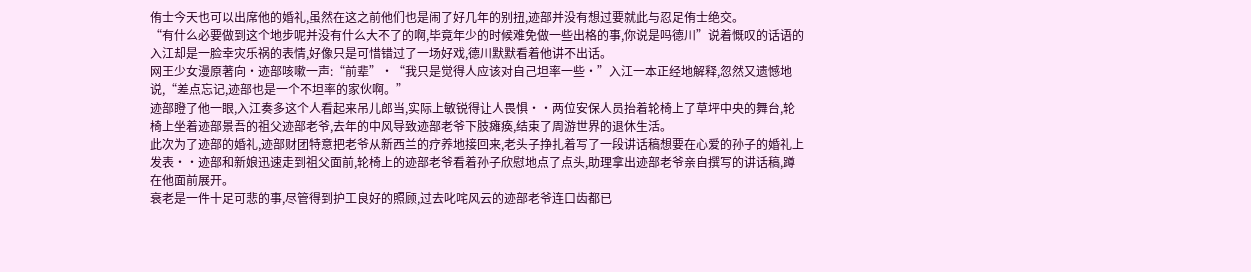侑士今天也可以出席他的婚礼,虽然在这之前他们也是闹了好几年的别扭,迹部并没有想过要就此与忍足侑士绝交。
“有什么必要做到这个地步呢并没有什么大不了的啊,毕竟年少的时候难免做一些出格的事,你说是吗德川”说着慨叹的话语的入江却是一脸幸灾乐祸的表情,好像只是可惜错过了一场好戏,德川默默看着他讲不出话。
网王少女漫原著向·迹部咳嗽一声:“前辈”·“我只是觉得人应该对自己坦率一些·”入江一本正经地解释,忽然又遗憾地说,“差点忘记,迹部也是一个不坦率的家伙啊。”
迹部瞪了他一眼,入江奏多这个人看起来吊儿郎当,实际上敏锐得让人畏惧··两位安保人员抬着轮椅上了草坪中央的舞台,轮椅上坐着迹部景吾的祖父迹部老爷,去年的中风导致迹部老爷下肢瘫痪,结束了周游世界的退休生活。
此次为了迹部的婚礼,迹部财团特意把老爷从新西兰的疗养地接回来,老头子挣扎着写了一段讲话稿想要在心爱的孙子的婚礼上发表··迹部和新娘迅速走到祖父面前,轮椅上的迹部老爷看着孙子欣慰地点了点头,助理拿出迹部老爷亲自撰写的讲话稿,蹲在他面前展开。
衰老是一件十足可悲的事,尽管得到护工良好的照顾,过去叱咤风云的迹部老爷连口齿都已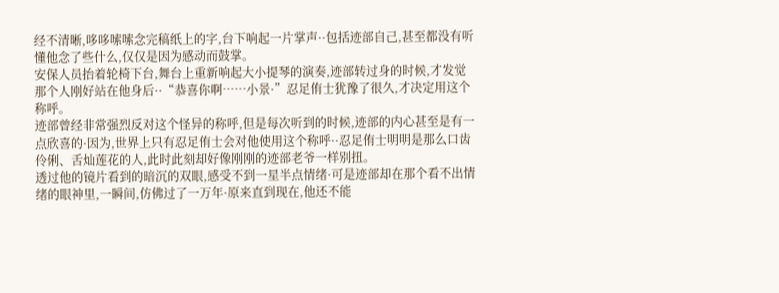经不清晰,哆哆嗦嗦念完稿纸上的字,台下响起一片掌声··包括迹部自己,甚至都没有听懂他念了些什么,仅仅是因为感动而鼓掌。
安保人员抬着轮椅下台,舞台上重新响起大小提琴的演奏,迹部转过身的时候,才发觉那个人刚好站在他身后··“恭喜你啊……小景·”忍足侑士犹豫了很久,才决定用这个称呼。
迹部曾经非常强烈反对这个怪异的称呼,但是每次听到的时候,迹部的内心甚至是有一点欣喜的·因为,世界上只有忍足侑士会对他使用这个称呼··忍足侑士明明是那么口齿伶俐、舌灿莲花的人,此时此刻却好像刚刚的迹部老爷一样别扭。
透过他的镜片看到的暗沉的双眼,感受不到一星半点情绪·可是迹部却在那个看不出情绪的眼神里,一瞬间,仿佛过了一万年·原来直到现在,他还不能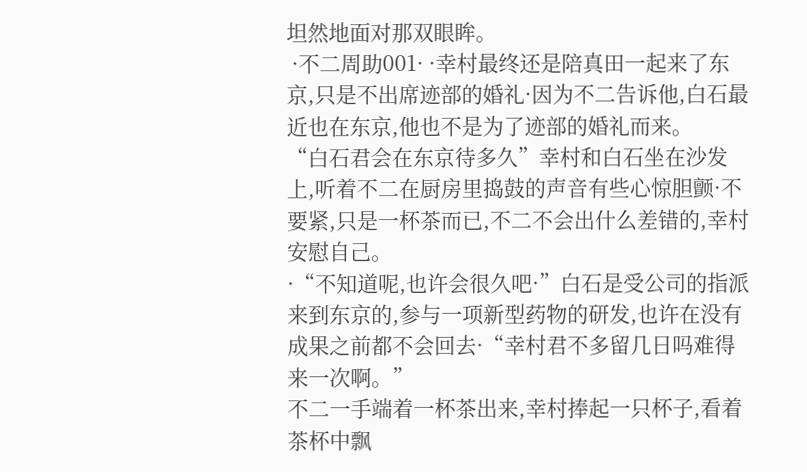坦然地面对那双眼眸。
 ·不二周助001· ·幸村最终还是陪真田一起来了东京,只是不出席迹部的婚礼·因为不二告诉他,白石最近也在东京,他也不是为了迹部的婚礼而来。
“白石君会在东京待多久”幸村和白石坐在沙发上,听着不二在厨房里捣鼓的声音有些心惊胆颤·不要紧,只是一杯茶而已,不二不会出什么差错的,幸村安慰自己。
·“不知道呢,也许会很久吧·”白石是受公司的指派来到东京的,参与一项新型药物的研发,也许在没有成果之前都不会回去·“幸村君不多留几日吗难得来一次啊。”
不二一手端着一杯茶出来,幸村捧起一只杯子,看着茶杯中飘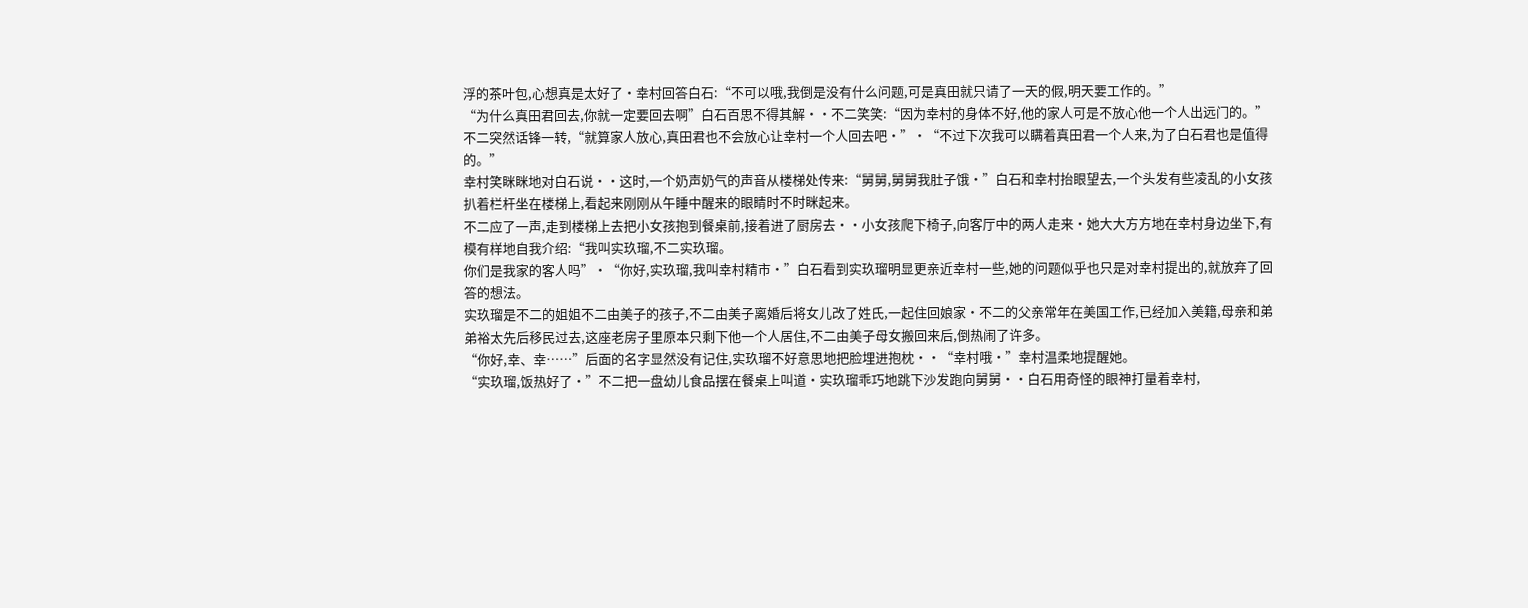浮的茶叶包,心想真是太好了·幸村回答白石:“不可以哦,我倒是没有什么问题,可是真田就只请了一天的假,明天要工作的。”
“为什么真田君回去,你就一定要回去啊”白石百思不得其解··不二笑笑:“因为幸村的身体不好,他的家人可是不放心他一个人出远门的。”
不二突然话锋一转,“就算家人放心,真田君也不会放心让幸村一个人回去吧·”·“不过下次我可以瞒着真田君一个人来,为了白石君也是值得的。”
幸村笑眯眯地对白石说··这时,一个奶声奶气的声音从楼梯处传来:“舅舅,舅舅我肚子饿·”白石和幸村抬眼望去,一个头发有些凌乱的小女孩扒着栏杆坐在楼梯上,看起来刚刚从午睡中醒来的眼睛时不时眯起来。
不二应了一声,走到楼梯上去把小女孩抱到餐桌前,接着进了厨房去··小女孩爬下椅子,向客厅中的两人走来·她大大方方地在幸村身边坐下,有模有样地自我介绍:“我叫实玖瑠,不二实玖瑠。
你们是我家的客人吗”·“你好,实玖瑠,我叫幸村精市·”白石看到实玖瑠明显更亲近幸村一些,她的问题似乎也只是对幸村提出的,就放弃了回答的想法。
实玖瑠是不二的姐姐不二由美子的孩子,不二由美子离婚后将女儿改了姓氏,一起住回娘家·不二的父亲常年在美国工作,已经加入美籍,母亲和弟弟裕太先后移民过去,这座老房子里原本只剩下他一个人居住,不二由美子母女搬回来后,倒热闹了许多。
“你好,幸、幸……”后面的名字显然没有记住,实玖瑠不好意思地把脸埋进抱枕··“幸村哦·”幸村温柔地提醒她。
“实玖瑠,饭热好了·”不二把一盘幼儿食品摆在餐桌上叫道·实玖瑠乖巧地跳下沙发跑向舅舅··白石用奇怪的眼神打量着幸村,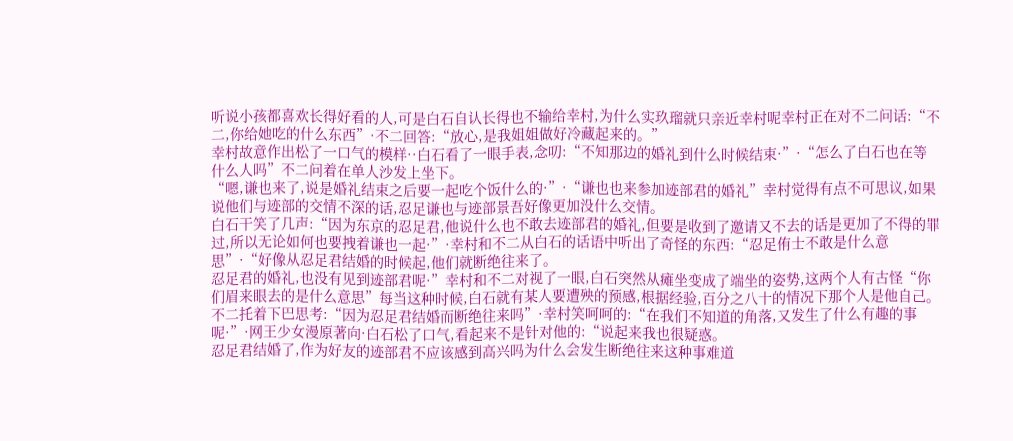听说小孩都喜欢长得好看的人,可是白石自认长得也不输给幸村,为什么实玖瑠就只亲近幸村呢幸村正在对不二问话:“不二,你给她吃的什么东西”·不二回答:“放心,是我姐姐做好冷藏起来的。”
幸村故意作出松了一口气的模样··白石看了一眼手表,念叨:“不知那边的婚礼到什么时候结束·”·“怎么了白石也在等什么人吗”不二问着在单人沙发上坐下。
“嗯,谦也来了,说是婚礼结束之后要一起吃个饭什么的·”·“谦也也来参加迹部君的婚礼”幸村觉得有点不可思议,如果说他们与迹部的交情不深的话,忍足谦也与迹部景吾好像更加没什么交情。
白石干笑了几声:“因为东京的忍足君,他说什么也不敢去迹部君的婚礼,但要是收到了邀请又不去的话是更加了不得的罪过,所以无论如何也要拽着谦也一起·”·幸村和不二从白石的话语中听出了奇怪的东西:“忍足侑士不敢是什么意思”·“好像从忍足君结婚的时候起,他们就断绝往来了。
忍足君的婚礼,也没有见到迹部君呢·”幸村和不二对视了一眼,白石突然从瘫坐变成了端坐的姿势,这两个人有古怪“你们眉来眼去的是什么意思”每当这种时候,白石就有某人要遭殃的预感,根据经验,百分之八十的情况下那个人是他自己。
不二托着下巴思考:“因为忍足君结婚而断绝往来吗”·幸村笑呵呵的:“在我们不知道的角落,又发生了什么有趣的事呢·”·网王少女漫原著向·白石松了口气,看起来不是针对他的:“说起来我也很疑惑。
忍足君结婚了,作为好友的迹部君不应该感到高兴吗为什么会发生断绝往来这种事难道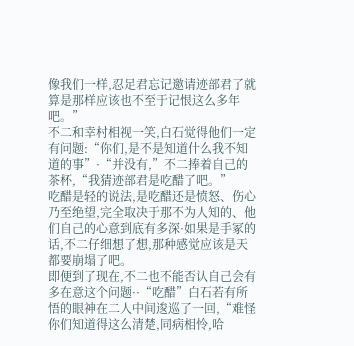像我们一样,忍足君忘记邀请迹部君了就算是那样应该也不至于记恨这么多年吧。”
不二和幸村相视一笑,白石觉得他们一定有问题:“你们,是不是知道什么我不知道的事”·“并没有,”不二捧着自己的茶杯,“我猜迹部君是吃醋了吧。”
吃醋是轻的说法,是吃醋还是愤怒、伤心乃至绝望,完全取决于那不为人知的、他们自己的心意到底有多深·如果是手冢的话,不二仔细想了想,那种感觉应该是天都要崩塌了吧。
即便到了现在,不二也不能否认自己会有多在意这个问题··“吃醋”白石若有所悟的眼神在二人中间逡巡了一回,“难怪你们知道得这么清楚,同病相怜,哈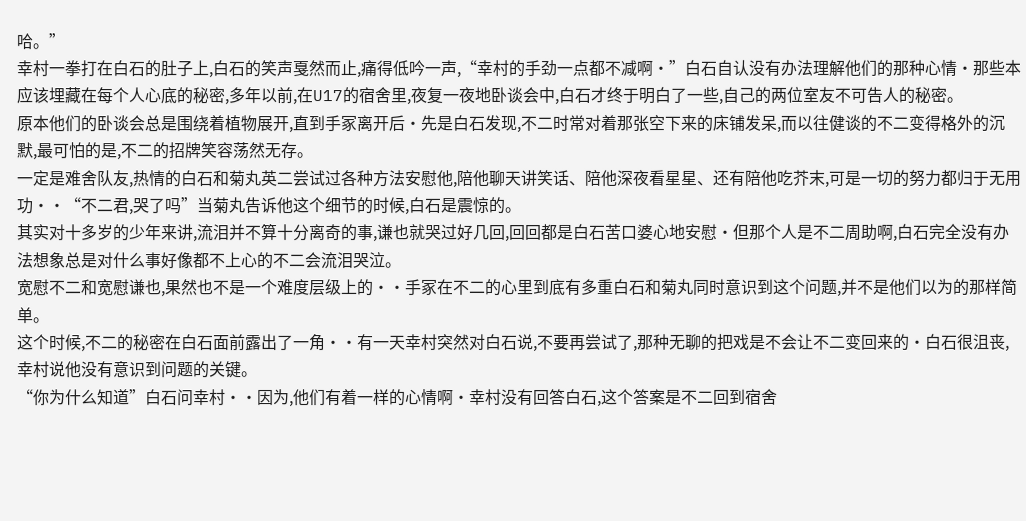哈。”
幸村一拳打在白石的肚子上,白石的笑声戛然而止,痛得低吟一声,“幸村的手劲一点都不减啊·”白石自认没有办法理解他们的那种心情·那些本应该埋藏在每个人心底的秘密,多年以前,在U17的宿舍里,夜复一夜地卧谈会中,白石才终于明白了一些,自己的两位室友不可告人的秘密。
原本他们的卧谈会总是围绕着植物展开,直到手冢离开后·先是白石发现,不二时常对着那张空下来的床铺发呆,而以往健谈的不二变得格外的沉默,最可怕的是,不二的招牌笑容荡然无存。
一定是难舍队友,热情的白石和菊丸英二尝试过各种方法安慰他,陪他聊天讲笑话、陪他深夜看星星、还有陪他吃芥末,可是一切的努力都归于无用功··“不二君,哭了吗”当菊丸告诉他这个细节的时候,白石是震惊的。
其实对十多岁的少年来讲,流泪并不算十分离奇的事,谦也就哭过好几回,回回都是白石苦口婆心地安慰·但那个人是不二周助啊,白石完全没有办法想象总是对什么事好像都不上心的不二会流泪哭泣。
宽慰不二和宽慰谦也,果然也不是一个难度层级上的··手冢在不二的心里到底有多重白石和菊丸同时意识到这个问题,并不是他们以为的那样简单。
这个时候,不二的秘密在白石面前露出了一角··有一天幸村突然对白石说,不要再尝试了,那种无聊的把戏是不会让不二变回来的·白石很沮丧,幸村说他没有意识到问题的关键。
“你为什么知道”白石问幸村··因为,他们有着一样的心情啊·幸村没有回答白石,这个答案是不二回到宿舍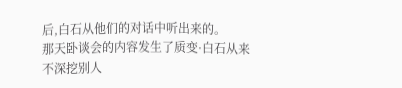后,白石从他们的对话中听出来的。
那天卧谈会的内容发生了质变·白石从来不深挖别人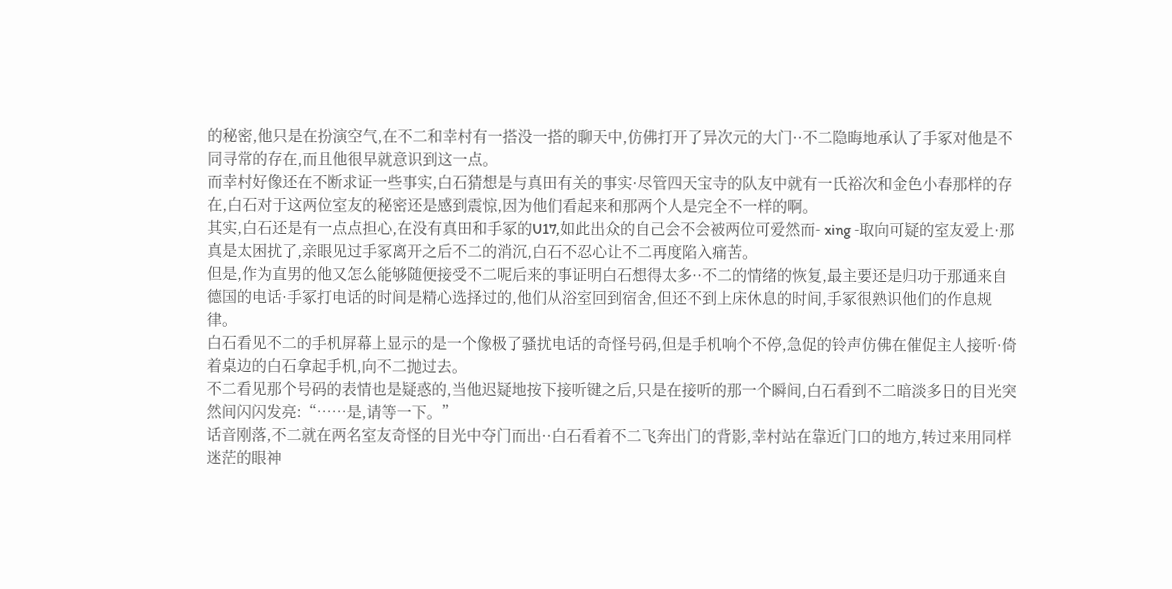的秘密,他只是在扮演空气,在不二和幸村有一搭没一搭的聊天中,仿佛打开了异次元的大门··不二隐晦地承认了手冢对他是不同寻常的存在,而且他很早就意识到这一点。
而幸村好像还在不断求证一些事实,白石猜想是与真田有关的事实·尽管四天宝寺的队友中就有一氏裕次和金色小春那样的存在,白石对于这两位室友的秘密还是感到震惊,因为他们看起来和那两个人是完全不一样的啊。
其实,白石还是有一点点担心,在没有真田和手冢的U17,如此出众的自己会不会被两位可爱然而- xing -取向可疑的室友爱上·那真是太困扰了,亲眼见过手冢离开之后不二的消沉,白石不忍心让不二再度陷入痛苦。
但是,作为直男的他又怎么能够随便接受不二呢后来的事证明白石想得太多··不二的情绪的恢复,最主要还是归功于那通来自德国的电话·手冢打电话的时间是精心选择过的,他们从浴室回到宿舍,但还不到上床休息的时间,手冢很熟识他们的作息规律。
白石看见不二的手机屏幕上显示的是一个像极了骚扰电话的奇怪号码,但是手机响个不停,急促的铃声仿佛在催促主人接听·倚着桌边的白石拿起手机,向不二抛过去。
不二看见那个号码的表情也是疑惑的,当他迟疑地按下接听键之后,只是在接听的那一个瞬间,白石看到不二暗淡多日的目光突然间闪闪发亮:“……是,请等一下。”
话音刚落,不二就在两名室友奇怪的目光中夺门而出··白石看着不二飞奔出门的背影,幸村站在靠近门口的地方,转过来用同样迷茫的眼神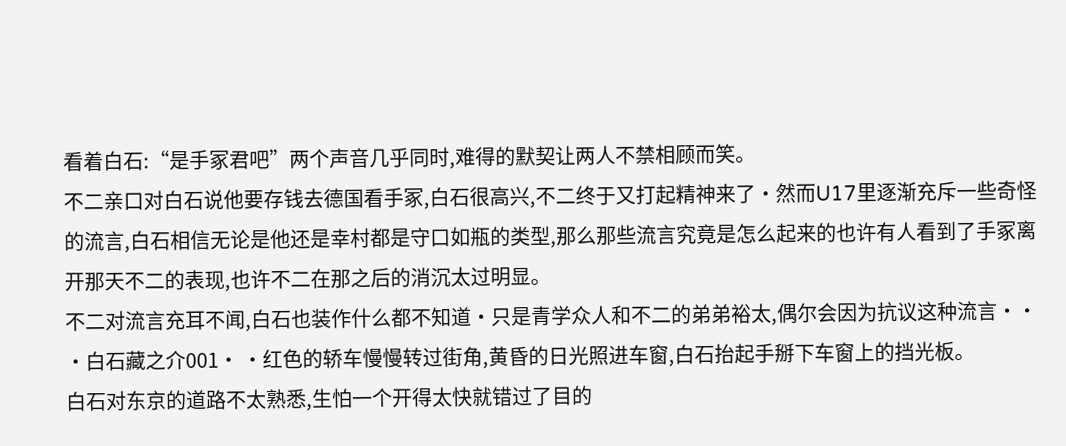看着白石:“是手冢君吧”两个声音几乎同时,难得的默契让两人不禁相顾而笑。
不二亲口对白石说他要存钱去德国看手冢,白石很高兴,不二终于又打起精神来了·然而U17里逐渐充斥一些奇怪的流言,白石相信无论是他还是幸村都是守口如瓶的类型,那么那些流言究竟是怎么起来的也许有人看到了手冢离开那天不二的表现,也许不二在那之后的消沉太过明显。
不二对流言充耳不闻,白石也装作什么都不知道·只是青学众人和不二的弟弟裕太,偶尔会因为抗议这种流言·· ·白石藏之介001· ·红色的轿车慢慢转过街角,黄昏的日光照进车窗,白石抬起手掰下车窗上的挡光板。
白石对东京的道路不太熟悉,生怕一个开得太快就错过了目的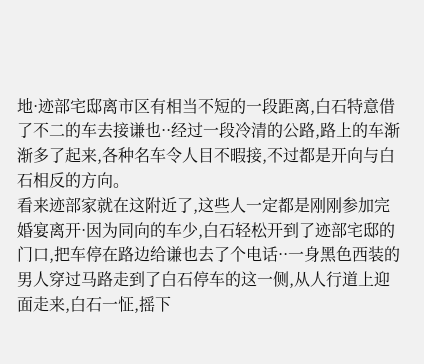地·迹部宅邸离市区有相当不短的一段距离,白石特意借了不二的车去接谦也··经过一段冷清的公路,路上的车渐渐多了起来,各种名车令人目不暇接,不过都是开向与白石相反的方向。
看来迹部家就在这附近了,这些人一定都是刚刚参加完婚宴离开·因为同向的车少,白石轻松开到了迹部宅邸的门口,把车停在路边给谦也去了个电话··一身黑色西装的男人穿过马路走到了白石停车的这一侧,从人行道上迎面走来,白石一怔,摇下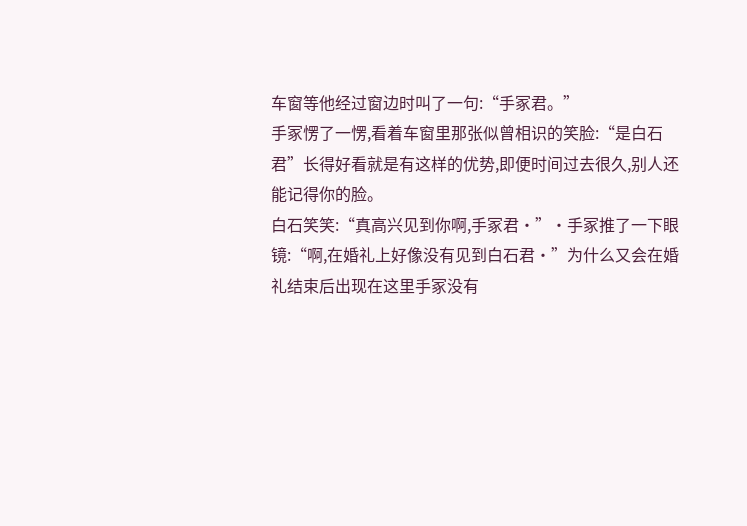车窗等他经过窗边时叫了一句:“手冢君。”
手冢愣了一愣,看着车窗里那张似曾相识的笑脸:“是白石君”长得好看就是有这样的优势,即便时间过去很久,别人还能记得你的脸。
白石笑笑:“真高兴见到你啊,手冢君·”·手冢推了一下眼镜:“啊,在婚礼上好像没有见到白石君·”为什么又会在婚礼结束后出现在这里手冢没有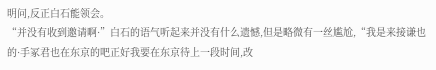明问,反正白石能领会。
“并没有收到邀请啊·”白石的语气听起来并没有什么遗憾,但是略微有一丝尴尬,“我是来接谦也的·手冢君也在东京的吧正好我要在东京待上一段时间,改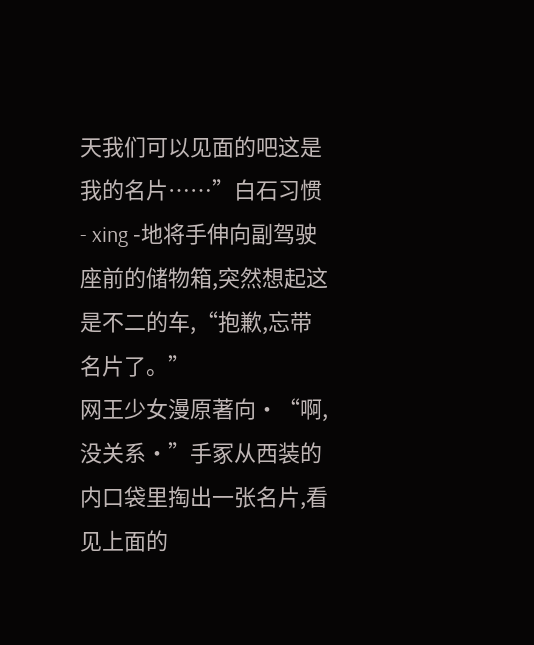天我们可以见面的吧这是我的名片……”白石习惯- xing -地将手伸向副驾驶座前的储物箱,突然想起这是不二的车,“抱歉,忘带名片了。”
网王少女漫原著向·“啊,没关系·”手冢从西装的内口袋里掏出一张名片,看见上面的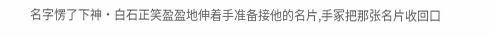名字愣了下神·白石正笑盈盈地伸着手准备接他的名片,手冢把那张名片收回口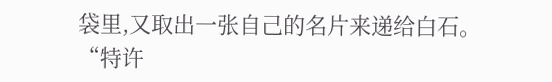袋里,又取出一张自己的名片来递给白石。
“特许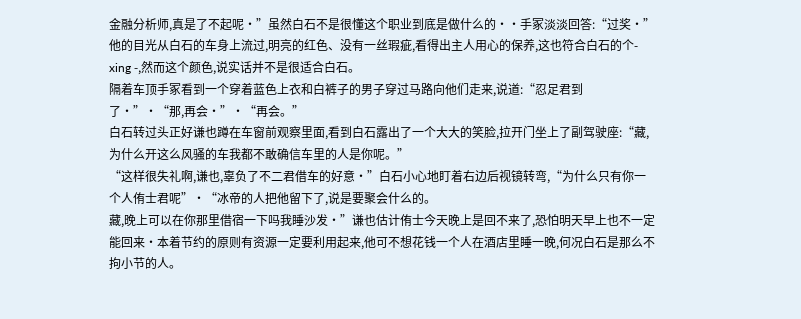金融分析师,真是了不起呢·”虽然白石不是很懂这个职业到底是做什么的··手冢淡淡回答:“过奖·”他的目光从白石的车身上流过,明亮的红色、没有一丝瑕疵,看得出主人用心的保养,这也符合白石的个- xing -,然而这个颜色,说实话并不是很适合白石。
隔着车顶手冢看到一个穿着蓝色上衣和白裤子的男子穿过马路向他们走来,说道:“忍足君到了·”·“那,再会·”·“再会。”
白石转过头正好谦也蹲在车窗前观察里面,看到白石露出了一个大大的笑脸,拉开门坐上了副驾驶座:“藏,为什么开这么风骚的车我都不敢确信车里的人是你呢。”
“这样很失礼啊,谦也,辜负了不二君借车的好意·”白石小心地盯着右边后视镜转弯,“为什么只有你一个人侑士君呢”·“冰帝的人把他留下了,说是要聚会什么的。
藏,晚上可以在你那里借宿一下吗我睡沙发·”谦也估计侑士今天晚上是回不来了,恐怕明天早上也不一定能回来·本着节约的原则有资源一定要利用起来,他可不想花钱一个人在酒店里睡一晚,何况白石是那么不拘小节的人。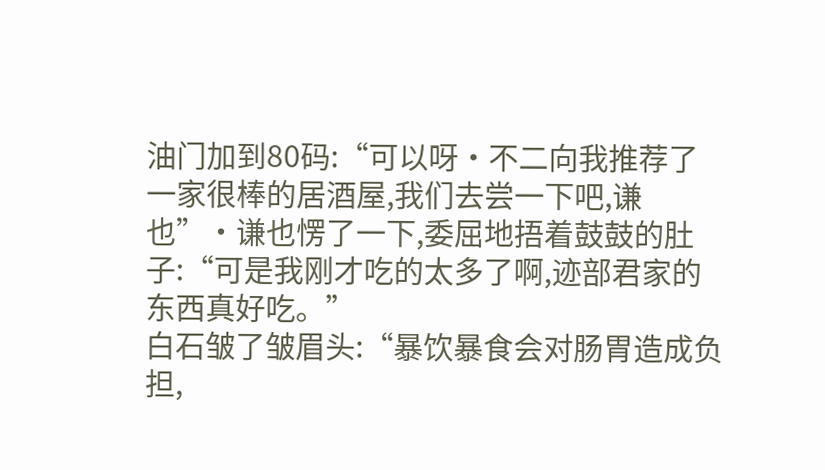油门加到80码:“可以呀·不二向我推荐了一家很棒的居酒屋,我们去尝一下吧,谦也”·谦也愣了一下,委屈地捂着鼓鼓的肚子:“可是我刚才吃的太多了啊,迹部君家的东西真好吃。”
白石皱了皱眉头:“暴饮暴食会对肠胃造成负担,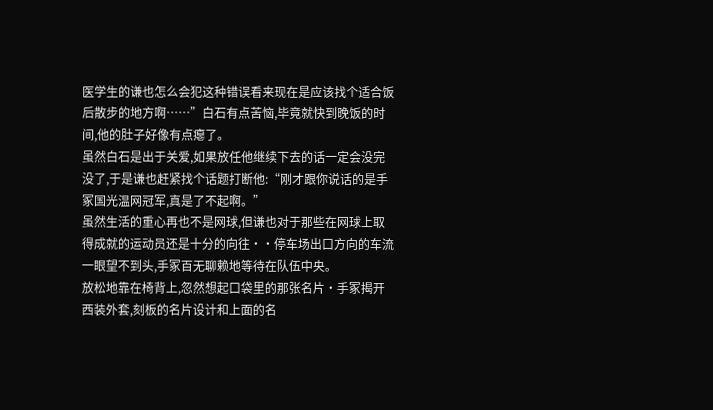医学生的谦也怎么会犯这种错误看来现在是应该找个适合饭后散步的地方啊……”白石有点苦恼,毕竟就快到晚饭的时间,他的肚子好像有点瘪了。
虽然白石是出于关爱,如果放任他继续下去的话一定会没完没了,于是谦也赶紧找个话题打断他:“刚才跟你说话的是手冢国光温网冠军,真是了不起啊。”
虽然生活的重心再也不是网球,但谦也对于那些在网球上取得成就的运动员还是十分的向往··停车场出口方向的车流一眼望不到头,手冢百无聊赖地等待在队伍中央。
放松地靠在椅背上,忽然想起口袋里的那张名片·手冢揭开西装外套,刻板的名片设计和上面的名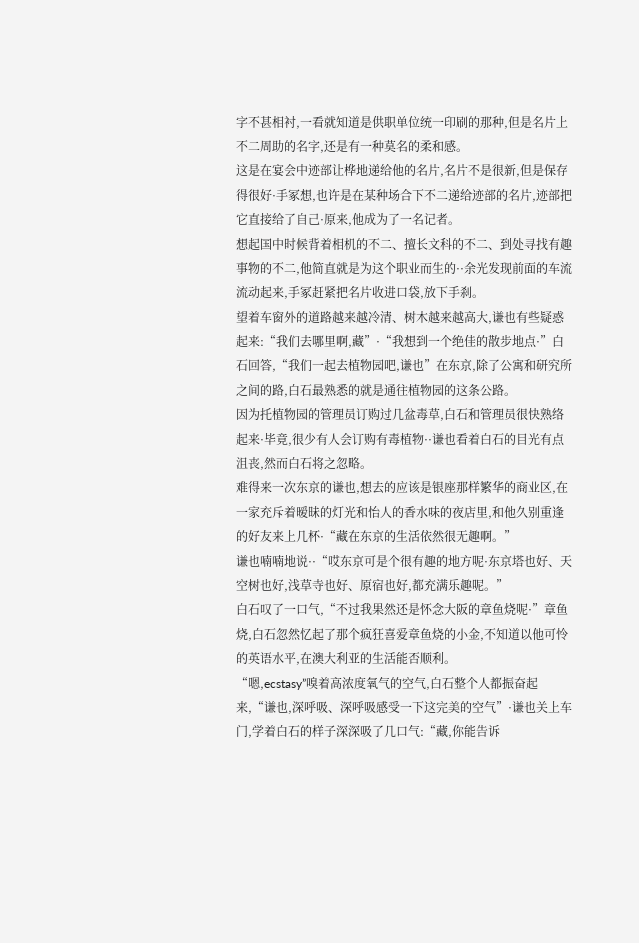字不甚相衬,一看就知道是供职单位统一印刷的那种,但是名片上不二周助的名字,还是有一种莫名的柔和感。
这是在宴会中迹部让桦地递给他的名片,名片不是很新,但是保存得很好·手冢想,也许是在某种场合下不二递给迹部的名片,迹部把它直接给了自己·原来,他成为了一名记者。
想起国中时候背着相机的不二、擅长文科的不二、到处寻找有趣事物的不二,他简直就是为这个职业而生的··余光发现前面的车流流动起来,手冢赶紧把名片收进口袋,放下手刹。
望着车窗外的道路越来越冷清、树木越来越高大,谦也有些疑惑起来:“我们去哪里啊,藏”·“我想到一个绝佳的散步地点·”白石回答,“我们一起去植物园吧,谦也”在东京,除了公寓和研究所之间的路,白石最熟悉的就是通往植物园的这条公路。
因为托植物园的管理员订购过几盆毒草,白石和管理员很快熟络起来·毕竟,很少有人会订购有毒植物··谦也看着白石的目光有点沮丧,然而白石将之忽略。
难得来一次东京的谦也,想去的应该是银座那样繁华的商业区,在一家充斥着暧昧的灯光和怡人的香水味的夜店里,和他久别重逢的好友来上几杯·“藏在东京的生活依然很无趣啊。”
谦也喃喃地说··“哎东京可是个很有趣的地方呢·东京塔也好、天空树也好,浅草寺也好、原宿也好,都充满乐趣呢。”
白石叹了一口气,“不过我果然还是怀念大阪的章鱼烧呢·”章鱼烧,白石忽然忆起了那个疯狂喜爱章鱼烧的小金,不知道以他可怜的英语水平,在澳大利亚的生活能否顺利。
“嗯,ecstasy”嗅着高浓度氧气的空气,白石整个人都振奋起来,“谦也,深呼吸、深呼吸感受一下这完美的空气”·谦也关上车门,学着白石的样子深深吸了几口气:“藏,你能告诉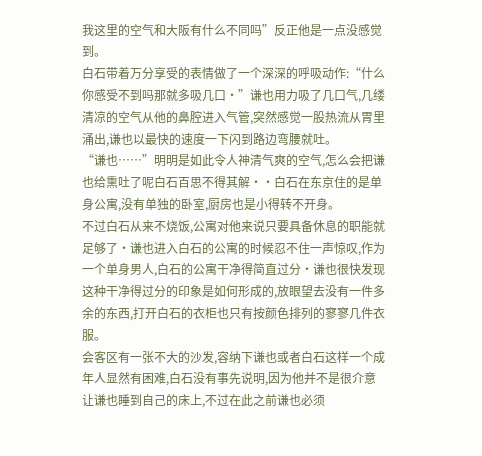我这里的空气和大阪有什么不同吗”反正他是一点没感觉到。
白石带着万分享受的表情做了一个深深的呼吸动作:“什么你感受不到吗那就多吸几口·”谦也用力吸了几口气,几缕清凉的空气从他的鼻腔进入气管,突然感觉一股热流从胃里涌出,谦也以最快的速度一下闪到路边弯腰就吐。
“谦也……”明明是如此令人神清气爽的空气,怎么会把谦也给熏吐了呢白石百思不得其解··白石在东京住的是单身公寓,没有单独的卧室,厨房也是小得转不开身。
不过白石从来不烧饭,公寓对他来说只要具备休息的职能就足够了·谦也进入白石的公寓的时候忍不住一声惊叹,作为一个单身男人,白石的公寓干净得简直过分·谦也很快发现这种干净得过分的印象是如何形成的,放眼望去没有一件多余的东西,打开白石的衣柜也只有按颜色排列的寥寥几件衣服。
会客区有一张不大的沙发,容纳下谦也或者白石这样一个成年人显然有困难,白石没有事先说明,因为他并不是很介意让谦也睡到自己的床上,不过在此之前谦也必须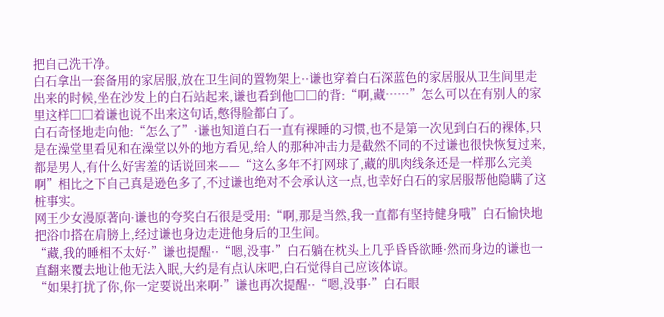把自己洗干净。
白石拿出一套备用的家居服,放在卫生间的置物架上··谦也穿着白石深蓝色的家居服从卫生间里走出来的时候,坐在沙发上的白石站起来,谦也看到他□□的背:“啊,藏……”怎么可以在有别人的家里这样□□着谦也说不出来这句话,憋得脸都白了。
白石奇怪地走向他:“怎么了”·谦也知道白石一直有裸睡的习惯,也不是第一次见到白石的裸体,只是在澡堂里看见和在澡堂以外的地方看见,给人的那种冲击力是截然不同的不过谦也很快恢复过来,都是男人,有什么好害羞的话说回来——“这么多年不打网球了,藏的肌肉线条还是一样那么完美啊”相比之下自己真是逊色多了,不过谦也绝对不会承认这一点,也幸好白石的家居服帮他隐瞒了这桩事实。
网王少女漫原著向·谦也的夸奖白石很是受用:“啊,那是当然,我一直都有坚持健身哦”白石愉快地把浴巾搭在肩膀上,经过谦也身边走进他身后的卫生间。
“藏,我的睡相不太好·”谦也提醒··“嗯,没事·”白石躺在枕头上几乎昏昏欲睡·然而身边的谦也一直翻来覆去地让他无法入眠,大约是有点认床吧,白石觉得自己应该体谅。
“如果打扰了你,你一定要说出来啊·”谦也再次提醒··“嗯,没事·”白石眼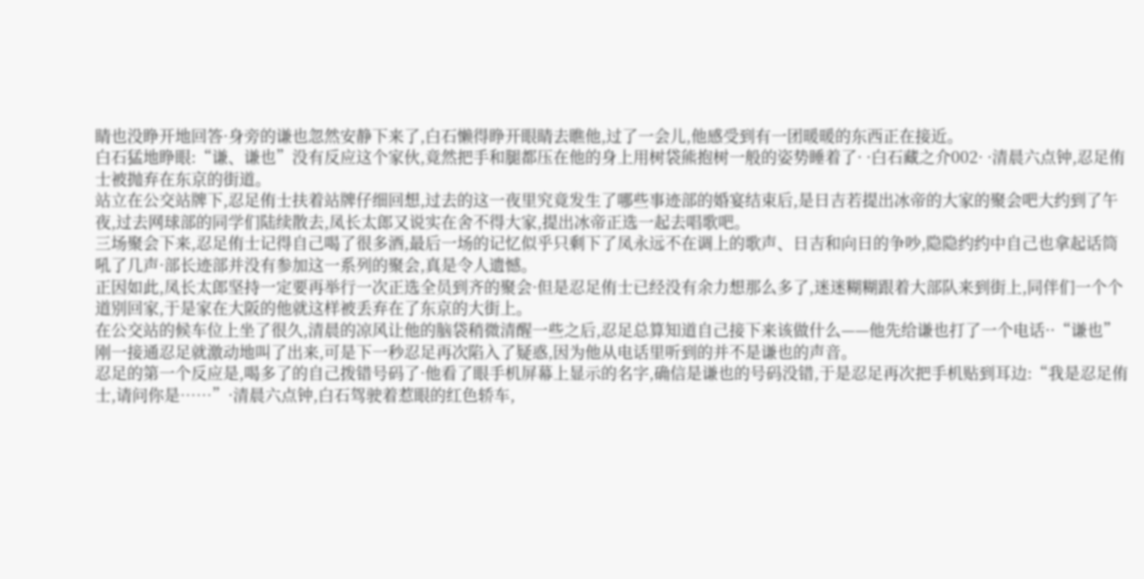睛也没睁开地回答·身旁的谦也忽然安静下来了,白石懒得睁开眼睛去瞧他,过了一会儿,他感受到有一团暖暖的东西正在接近。
白石猛地睁眼:“谦、谦也”没有反应这个家伙,竟然把手和腿都压在他的身上用树袋熊抱树一般的姿势睡着了· ·白石藏之介002· ·清晨六点钟,忍足侑士被抛弃在东京的街道。
站立在公交站牌下,忍足侑士扶着站牌仔细回想,过去的这一夜里究竟发生了哪些事迹部的婚宴结束后,是日吉若提出冰帝的大家的聚会吧大约到了午夜,过去网球部的同学们陆续散去,凤长太郎又说实在舍不得大家,提出冰帝正选一起去唱歌吧。
三场聚会下来,忍足侑士记得自己喝了很多酒,最后一场的记忆似乎只剩下了凤永远不在调上的歌声、日吉和向日的争吵,隐隐约约中自己也拿起话筒吼了几声·部长迹部并没有参加这一系列的聚会,真是令人遗憾。
正因如此,凤长太郎坚持一定要再举行一次正选全员到齐的聚会·但是忍足侑士已经没有余力想那么多了,迷迷糊糊跟着大部队来到街上,同伴们一个个道别回家,于是家在大阪的他就这样被丢弃在了东京的大街上。
在公交站的候车位上坐了很久,清晨的凉风让他的脑袋稍微清醒一些之后,忍足总算知道自己接下来该做什么——他先给谦也打了一个电话··“谦也”刚一接通忍足就激动地叫了出来,可是下一秒忍足再次陷入了疑惑,因为他从电话里听到的并不是谦也的声音。
忍足的第一个反应是,喝多了的自己拨错号码了·他看了眼手机屏幕上显示的名字,确信是谦也的号码没错,于是忍足再次把手机贴到耳边:“我是忍足侑士,请问你是……”·清晨六点钟,白石驾驶着惹眼的红色轿车,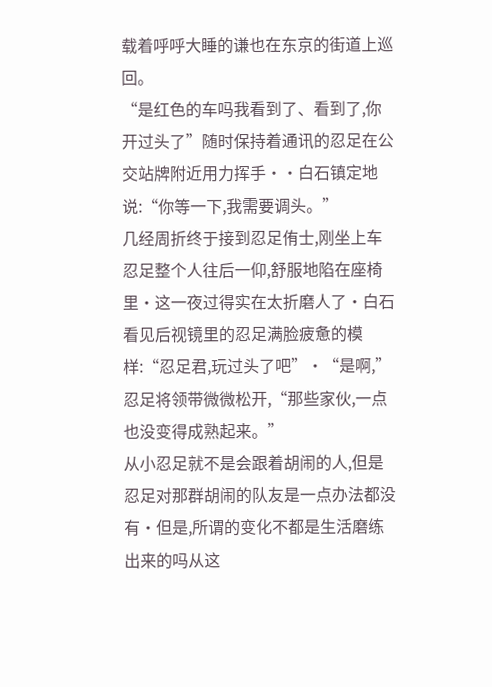载着呼呼大睡的谦也在东京的街道上巡回。
“是红色的车吗我看到了、看到了,你开过头了”随时保持着通讯的忍足在公交站牌附近用力挥手··白石镇定地说:“你等一下,我需要调头。”
几经周折终于接到忍足侑士,刚坐上车忍足整个人往后一仰,舒服地陷在座椅里·这一夜过得实在太折磨人了·白石看见后视镜里的忍足满脸疲惫的模样:“忍足君,玩过头了吧”·“是啊,”忍足将领带微微松开,“那些家伙,一点也没变得成熟起来。”
从小忍足就不是会跟着胡闹的人,但是忍足对那群胡闹的队友是一点办法都没有·但是,所谓的变化不都是生活磨练出来的吗从这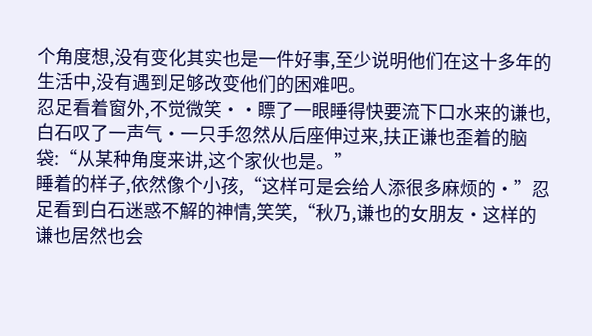个角度想,没有变化其实也是一件好事,至少说明他们在这十多年的生活中,没有遇到足够改变他们的困难吧。
忍足看着窗外,不觉微笑··瞟了一眼睡得快要流下口水来的谦也,白石叹了一声气·一只手忽然从后座伸过来,扶正谦也歪着的脑袋:“从某种角度来讲,这个家伙也是。”
睡着的样子,依然像个小孩,“这样可是会给人添很多麻烦的·”忍足看到白石迷惑不解的神情,笑笑,“秋乃,谦也的女朋友·这样的谦也居然也会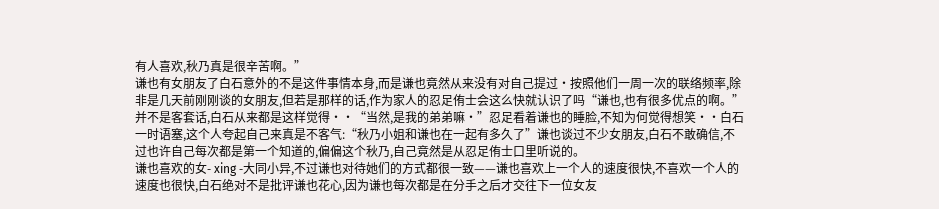有人喜欢,秋乃真是很辛苦啊。”
谦也有女朋友了白石意外的不是这件事情本身,而是谦也竟然从来没有对自己提过·按照他们一周一次的联络频率,除非是几天前刚刚谈的女朋友,但若是那样的话,作为家人的忍足侑士会这么快就认识了吗“谦也,也有很多优点的啊。”
并不是客套话,白石从来都是这样觉得··“当然,是我的弟弟嘛·”忍足看着谦也的睡脸,不知为何觉得想笑··白石一时语塞,这个人夸起自己来真是不客气:“秋乃小姐和谦也在一起有多久了”谦也谈过不少女朋友,白石不敢确信,不过也许自己每次都是第一个知道的,偏偏这个秋乃,自己竟然是从忍足侑士口里听说的。
谦也喜欢的女- xing -大同小异,不过谦也对待她们的方式都很一致——谦也喜欢上一个人的速度很快,不喜欢一个人的速度也很快,白石绝对不是批评谦也花心,因为谦也每次都是在分手之后才交往下一位女友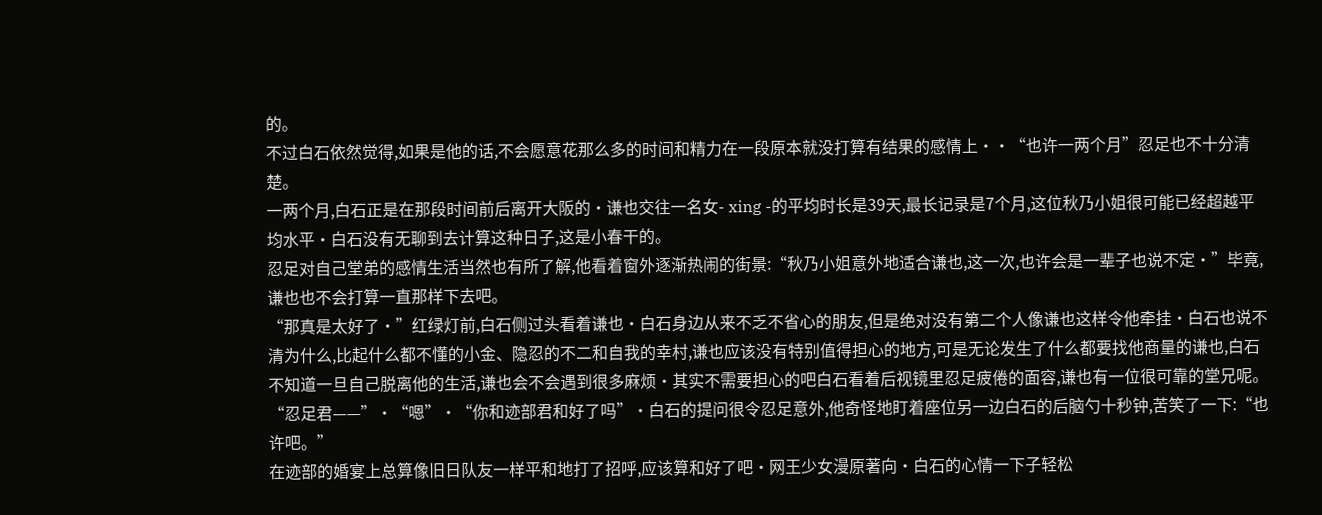的。
不过白石依然觉得,如果是他的话,不会愿意花那么多的时间和精力在一段原本就没打算有结果的感情上··“也许一两个月”忍足也不十分清楚。
一两个月,白石正是在那段时间前后离开大阪的·谦也交往一名女- xing -的平均时长是39天,最长记录是7个月,这位秋乃小姐很可能已经超越平均水平·白石没有无聊到去计算这种日子,这是小春干的。
忍足对自己堂弟的感情生活当然也有所了解,他看着窗外逐渐热闹的街景:“秋乃小姐意外地适合谦也,这一次,也许会是一辈子也说不定·”毕竟,谦也也不会打算一直那样下去吧。
“那真是太好了·”红绿灯前,白石侧过头看着谦也·白石身边从来不乏不省心的朋友,但是绝对没有第二个人像谦也这样令他牵挂·白石也说不清为什么,比起什么都不懂的小金、隐忍的不二和自我的幸村,谦也应该没有特别值得担心的地方,可是无论发生了什么都要找他商量的谦也,白石不知道一旦自己脱离他的生活,谦也会不会遇到很多麻烦·其实不需要担心的吧白石看着后视镜里忍足疲倦的面容,谦也有一位很可靠的堂兄呢。
“忍足君——”·“嗯”·“你和迹部君和好了吗”·白石的提问很令忍足意外,他奇怪地盯着座位另一边白石的后脑勺十秒钟,苦笑了一下:“也许吧。”
在迹部的婚宴上总算像旧日队友一样平和地打了招呼,应该算和好了吧·网王少女漫原著向·白石的心情一下子轻松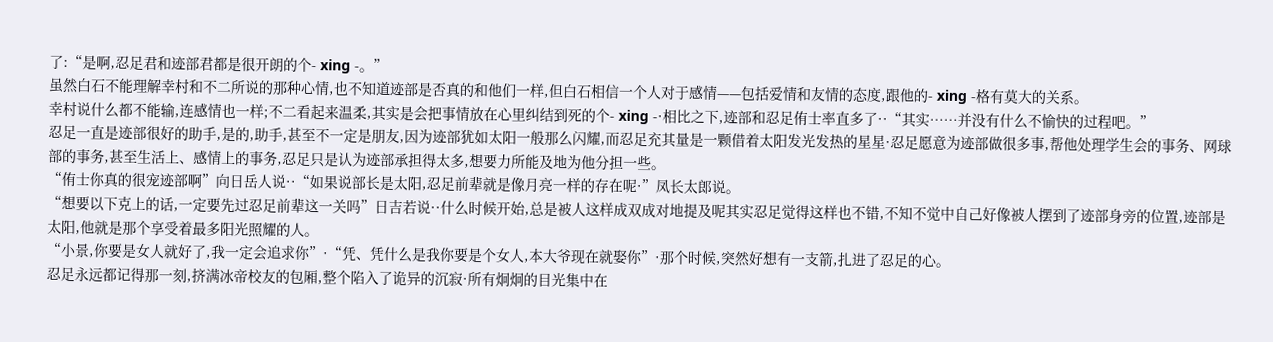了:“是啊,忍足君和迹部君都是很开朗的个- xing -。”
虽然白石不能理解幸村和不二所说的那种心情,也不知道迹部是否真的和他们一样,但白石相信一个人对于感情——包括爱情和友情的态度,跟他的- xing -格有莫大的关系。
幸村说什么都不能输,连感情也一样;不二看起来温柔,其实是会把事情放在心里纠结到死的个- xing -·相比之下,迹部和忍足侑士率直多了··“其实……并没有什么不愉快的过程吧。”
忍足一直是迹部很好的助手,是的,助手,甚至不一定是朋友,因为迹部犹如太阳一般那么闪耀,而忍足充其量是一颗借着太阳发光发热的星星·忍足愿意为迹部做很多事,帮他处理学生会的事务、网球部的事务,甚至生活上、感情上的事务,忍足只是认为迹部承担得太多,想要力所能及地为他分担一些。
“侑士你真的很宠迹部啊”向日岳人说··“如果说部长是太阳,忍足前辈就是像月亮一样的存在呢·”凤长太郎说。
“想要以下克上的话,一定要先过忍足前辈这一关吗”日吉若说··什么时候开始,总是被人这样成双成对地提及呢其实忍足觉得这样也不错,不知不觉中自己好像被人摆到了迹部身旁的位置,迹部是太阳,他就是那个享受着最多阳光照耀的人。
“小景,你要是女人就好了,我一定会追求你”·“凭、凭什么是我你要是个女人,本大爷现在就娶你”·那个时候,突然好想有一支箭,扎进了忍足的心。
忍足永远都记得那一刻,挤满冰帝校友的包厢,整个陷入了诡异的沉寂·所有炯炯的目光集中在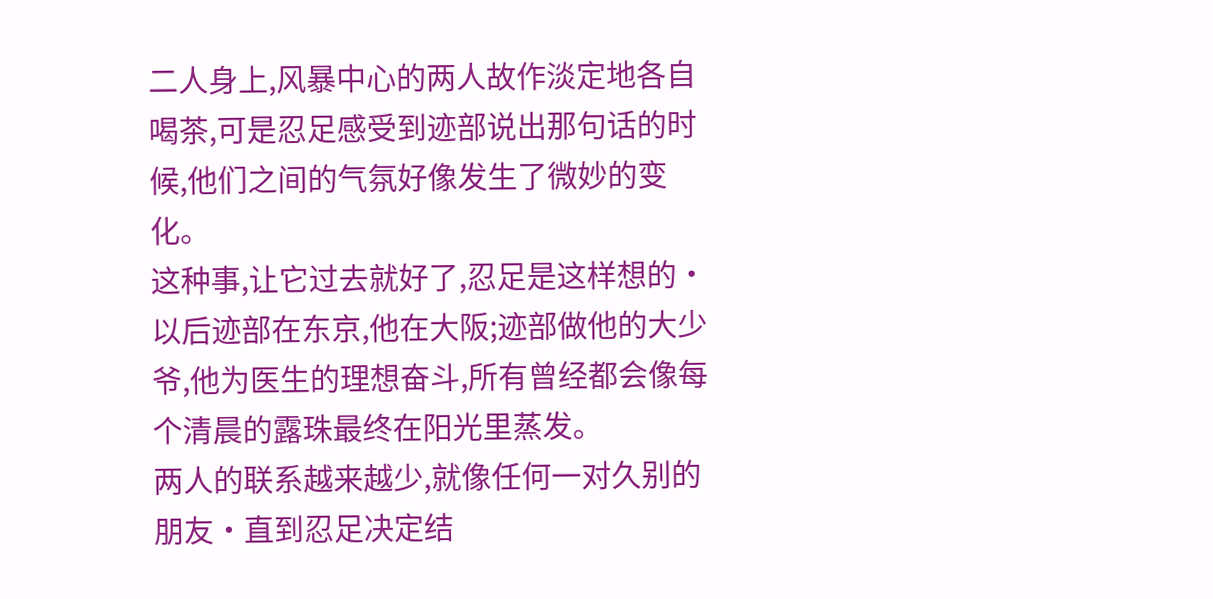二人身上,风暴中心的两人故作淡定地各自喝茶,可是忍足感受到迹部说出那句话的时候,他们之间的气氛好像发生了微妙的变化。
这种事,让它过去就好了,忍足是这样想的·以后迹部在东京,他在大阪;迹部做他的大少爷,他为医生的理想奋斗,所有曾经都会像每个清晨的露珠最终在阳光里蒸发。
两人的联系越来越少,就像任何一对久别的朋友·直到忍足决定结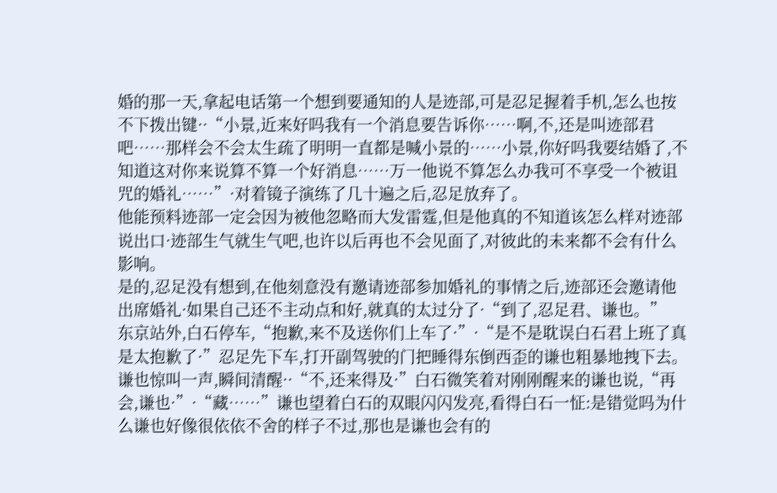婚的那一天,拿起电话第一个想到要通知的人是迹部,可是忍足握着手机,怎么也按不下拨出键··“小景,近来好吗我有一个消息要告诉你……啊,不,还是叫迹部君吧……那样会不会太生疏了明明一直都是喊小景的……小景,你好吗我要结婚了,不知道这对你来说算不算一个好消息……万一他说不算怎么办我可不享受一个被诅咒的婚礼……”·对着镜子演练了几十遍之后,忍足放弃了。
他能预料迹部一定会因为被他忽略而大发雷霆,但是他真的不知道该怎么样对迹部说出口·迹部生气就生气吧,也许以后再也不会见面了,对彼此的未来都不会有什么影响。
是的,忍足没有想到,在他刻意没有邀请迹部参加婚礼的事情之后,迹部还会邀请他出席婚礼·如果自己还不主动点和好,就真的太过分了·“到了,忍足君、谦也。”
东京站外,白石停车,“抱歉,来不及送你们上车了·”·“是不是耽误白石君上班了真是太抱歉了·”忍足先下车,打开副驾驶的门把睡得东倒西歪的谦也粗暴地拽下去。
谦也惊叫一声,瞬间清醒··“不,还来得及·”白石微笑着对刚刚醒来的谦也说,“再会,谦也·”·“藏……”谦也望着白石的双眼闪闪发亮,看得白石一怔:是错觉吗为什么谦也好像很依依不舍的样子不过,那也是谦也会有的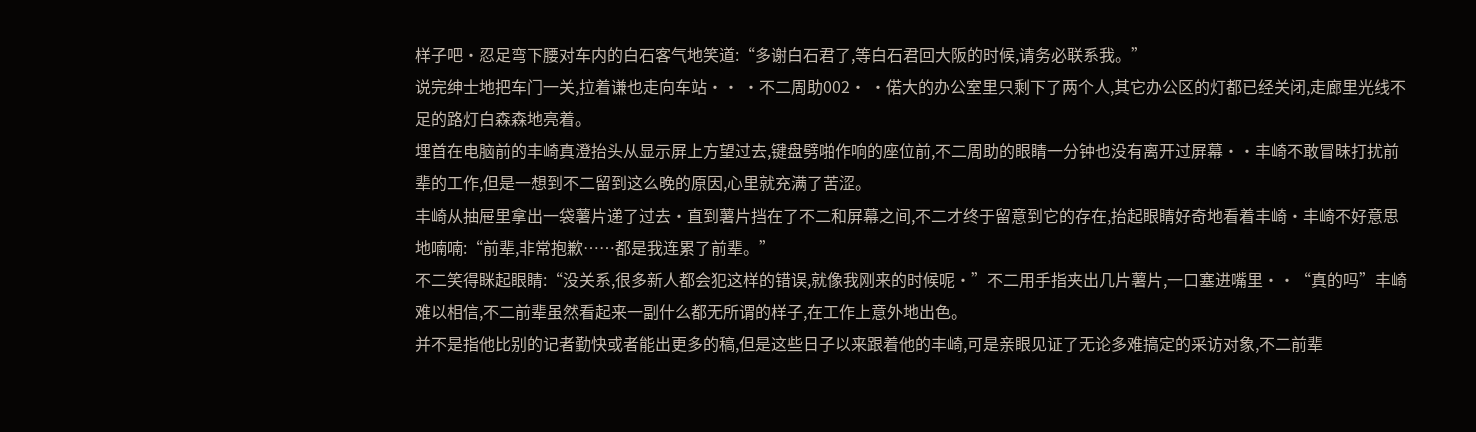样子吧·忍足弯下腰对车内的白石客气地笑道:“多谢白石君了,等白石君回大阪的时候,请务必联系我。”
说完绅士地把车门一关,拉着谦也走向车站·· ·不二周助002· ·偌大的办公室里只剩下了两个人,其它办公区的灯都已经关闭,走廊里光线不足的路灯白森森地亮着。
埋首在电脑前的丰崎真澄抬头从显示屏上方望过去,键盘劈啪作响的座位前,不二周助的眼睛一分钟也没有离开过屏幕··丰崎不敢冒昧打扰前辈的工作,但是一想到不二留到这么晚的原因,心里就充满了苦涩。
丰崎从抽屉里拿出一袋薯片递了过去·直到薯片挡在了不二和屏幕之间,不二才终于留意到它的存在,抬起眼睛好奇地看着丰崎·丰崎不好意思地喃喃:“前辈,非常抱歉……都是我连累了前辈。”
不二笑得眯起眼睛:“没关系,很多新人都会犯这样的错误,就像我刚来的时候呢·”不二用手指夹出几片薯片,一口塞进嘴里··“真的吗”丰崎难以相信,不二前辈虽然看起来一副什么都无所谓的样子,在工作上意外地出色。
并不是指他比别的记者勤快或者能出更多的稿,但是这些日子以来跟着他的丰崎,可是亲眼见证了无论多难搞定的采访对象,不二前辈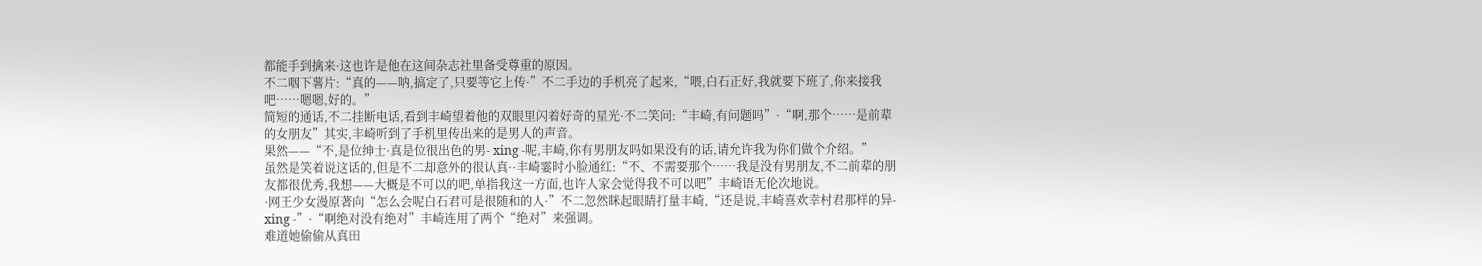都能手到擒来·这也许是他在这间杂志社里备受尊重的原因。
不二咽下薯片:“真的——呐,搞定了,只要等它上传·”不二手边的手机亮了起来,“喂,白石正好,我就要下班了,你来接我吧……嗯嗯,好的。”
简短的通话,不二挂断电话,看到丰崎望着他的双眼里闪着好奇的星光·不二笑问:“丰崎,有问题吗”·“啊,那个……是前辈的女朋友”其实,丰崎听到了手机里传出来的是男人的声音。
果然——“不,是位绅士·真是位很出色的男- xing -呢,丰崎,你有男朋友吗如果没有的话,请允许我为你们做个介绍。”
虽然是笑着说这话的,但是不二却意外的很认真··丰崎霎时小脸通红:“不、不需要那个……我是没有男朋友,不二前辈的朋友都很优秀,我想——大概是不可以的吧,单指我这一方面,也许人家会觉得我不可以吧”丰崎语无伦次地说。
·网王少女漫原著向“怎么会呢白石君可是很随和的人·”不二忽然眯起眼睛打量丰崎,“还是说,丰崎喜欢幸村君那样的异- xing -”·“啊绝对没有绝对”丰崎连用了两个“绝对”来强调。
难道她偷偷从真田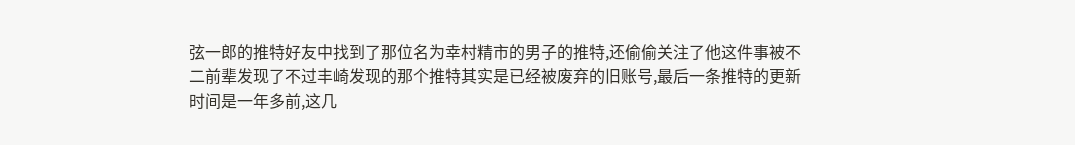弦一郎的推特好友中找到了那位名为幸村精市的男子的推特,还偷偷关注了他这件事被不二前辈发现了不过丰崎发现的那个推特其实是已经被废弃的旧账号,最后一条推特的更新时间是一年多前,这几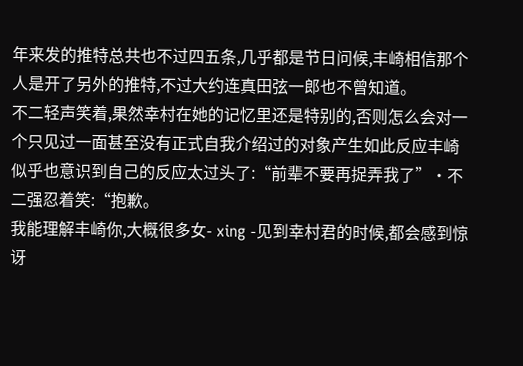年来发的推特总共也不过四五条,几乎都是节日问候,丰崎相信那个人是开了另外的推特,不过大约连真田弦一郎也不曾知道。
不二轻声笑着,果然幸村在她的记忆里还是特别的,否则怎么会对一个只见过一面甚至没有正式自我介绍过的对象产生如此反应丰崎似乎也意识到自己的反应太过头了:“前辈不要再捉弄我了”·不二强忍着笑:“抱歉。
我能理解丰崎你,大概很多女- xing -见到幸村君的时候,都会感到惊讶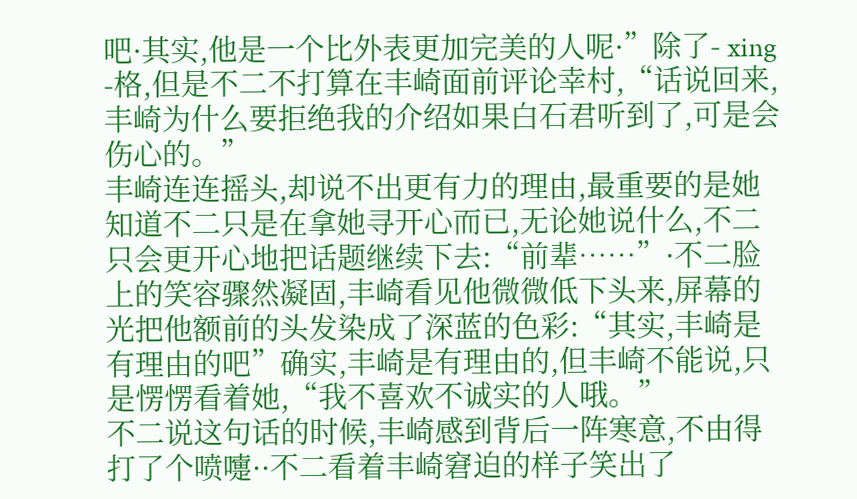吧·其实,他是一个比外表更加完美的人呢·”除了- xing -格,但是不二不打算在丰崎面前评论幸村,“话说回来,丰崎为什么要拒绝我的介绍如果白石君听到了,可是会伤心的。”
丰崎连连摇头,却说不出更有力的理由,最重要的是她知道不二只是在拿她寻开心而已,无论她说什么,不二只会更开心地把话题继续下去:“前辈……”·不二脸上的笑容骤然凝固,丰崎看见他微微低下头来,屏幕的光把他额前的头发染成了深蓝的色彩:“其实,丰崎是有理由的吧”确实,丰崎是有理由的,但丰崎不能说,只是愣愣看着她,“我不喜欢不诚实的人哦。”
不二说这句话的时候,丰崎感到背后一阵寒意,不由得打了个喷嚏··不二看着丰崎窘迫的样子笑出了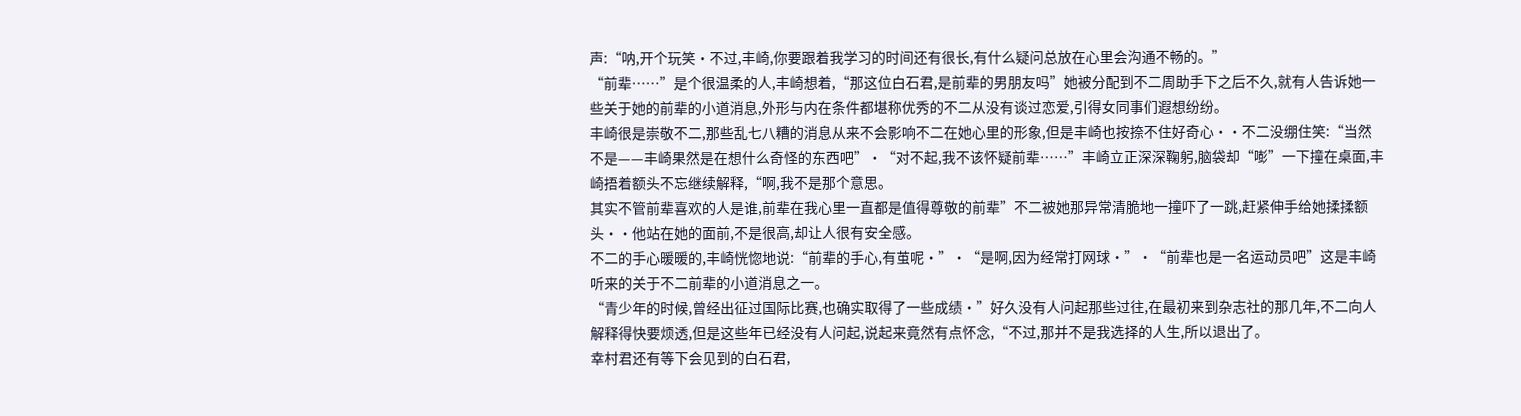声:“呐,开个玩笑·不过,丰崎,你要跟着我学习的时间还有很长,有什么疑问总放在心里会沟通不畅的。”
“前辈……”是个很温柔的人,丰崎想着,“那这位白石君,是前辈的男朋友吗”她被分配到不二周助手下之后不久,就有人告诉她一些关于她的前辈的小道消息,外形与内在条件都堪称优秀的不二从没有谈过恋爱,引得女同事们遐想纷纷。
丰崎很是崇敬不二,那些乱七八糟的消息从来不会影响不二在她心里的形象,但是丰崎也按捺不住好奇心··不二没绷住笑:“当然不是——丰崎果然是在想什么奇怪的东西吧”·“对不起,我不该怀疑前辈……”丰崎立正深深鞠躬,脑袋却“嘭”一下撞在桌面,丰崎捂着额头不忘继续解释,“啊,我不是那个意思。
其实不管前辈喜欢的人是谁,前辈在我心里一直都是值得尊敬的前辈”不二被她那异常清脆地一撞吓了一跳,赶紧伸手给她揉揉额头··他站在她的面前,不是很高,却让人很有安全感。
不二的手心暖暖的,丰崎恍惚地说:“前辈的手心,有茧呢·”·“是啊,因为经常打网球·”·“前辈也是一名运动员吧”这是丰崎听来的关于不二前辈的小道消息之一。
“青少年的时候,曾经出征过国际比赛,也确实取得了一些成绩·”好久没有人问起那些过往,在最初来到杂志社的那几年,不二向人解释得快要烦透,但是这些年已经没有人问起,说起来竟然有点怀念,“不过,那并不是我选择的人生,所以退出了。
幸村君还有等下会见到的白石君,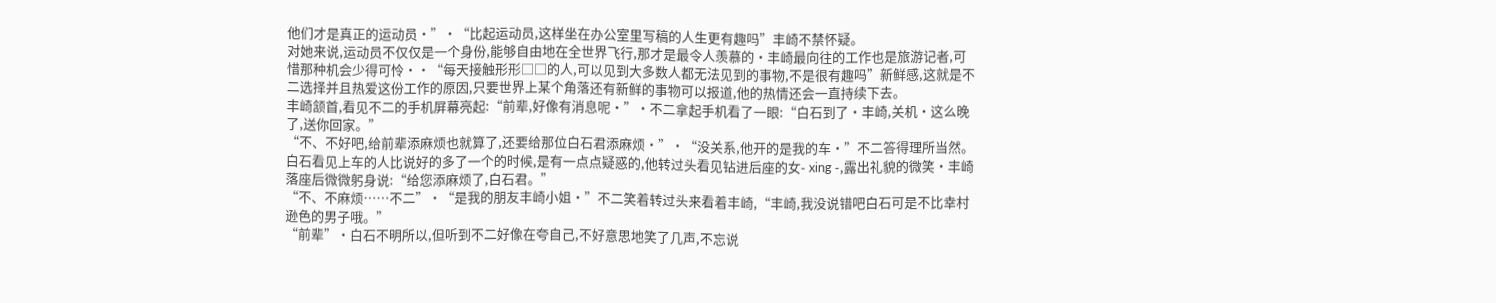他们才是真正的运动员·”·“比起运动员,这样坐在办公室里写稿的人生更有趣吗”丰崎不禁怀疑。
对她来说,运动员不仅仅是一个身份,能够自由地在全世界飞行,那才是最令人羡慕的·丰崎最向往的工作也是旅游记者,可惜那种机会少得可怜··“每天接触形形□□的人,可以见到大多数人都无法见到的事物,不是很有趣吗”新鲜感,这就是不二选择并且热爱这份工作的原因,只要世界上某个角落还有新鲜的事物可以报道,他的热情还会一直持续下去。
丰崎颔首,看见不二的手机屏幕亮起:“前辈,好像有消息呢·”·不二拿起手机看了一眼:“白石到了·丰崎,关机·这么晚了,送你回家。”
“不、不好吧,给前辈添麻烦也就算了,还要给那位白石君添麻烦·”·“没关系,他开的是我的车·”不二答得理所当然。
白石看见上车的人比说好的多了一个的时候,是有一点点疑惑的,他转过头看见钻进后座的女- xing -,露出礼貌的微笑·丰崎落座后微微躬身说:“给您添麻烦了,白石君。”
“不、不麻烦……不二”·“是我的朋友丰崎小姐·”不二笑着转过头来看着丰崎,“丰崎,我没说错吧白石可是不比幸村逊色的男子哦。”
“前辈”·白石不明所以,但听到不二好像在夸自己,不好意思地笑了几声,不忘说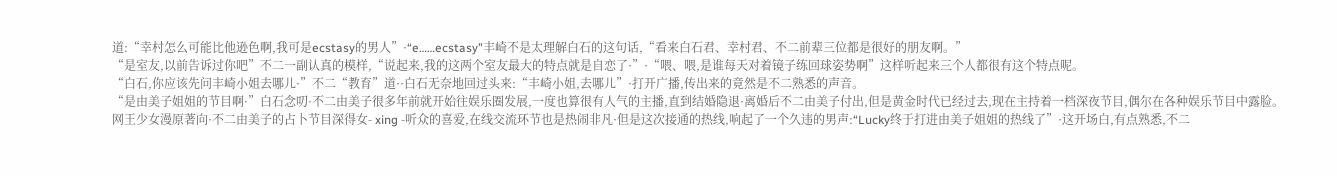道:“幸村怎么可能比他逊色啊,我可是ecstasy的男人”·“e……ecstasy”丰崎不是太理解白石的这句话,“看来白石君、幸村君、不二前辈三位都是很好的朋友啊。”
“是室友,以前告诉过你吧”不二一副认真的模样,“说起来,我的这两个室友最大的特点就是自恋了·”·“喂、喂,是谁每天对着镜子练回球姿势啊”这样听起来三个人都很有这个特点呢。
“白石,你应该先问丰崎小姐去哪儿·”不二“教育”道··白石无奈地回过头来:“丰崎小姐,去哪儿”·打开广播,传出来的竟然是不二熟悉的声音。
“是由美子姐姐的节目啊·”白石念叨·不二由美子很多年前就开始往娱乐圈发展,一度也算很有人气的主播,直到结婚隐退·离婚后不二由美子付出,但是黄金时代已经过去,现在主持着一档深夜节目,偶尔在各种娱乐节目中露脸。
网王少女漫原著向·不二由美子的占卜节目深得女- xing -听众的喜爱,在线交流环节也是热闹非凡·但是这次接通的热线,响起了一个久违的男声:“Lucky终于打进由美子姐姐的热线了”·这开场白,有点熟悉,不二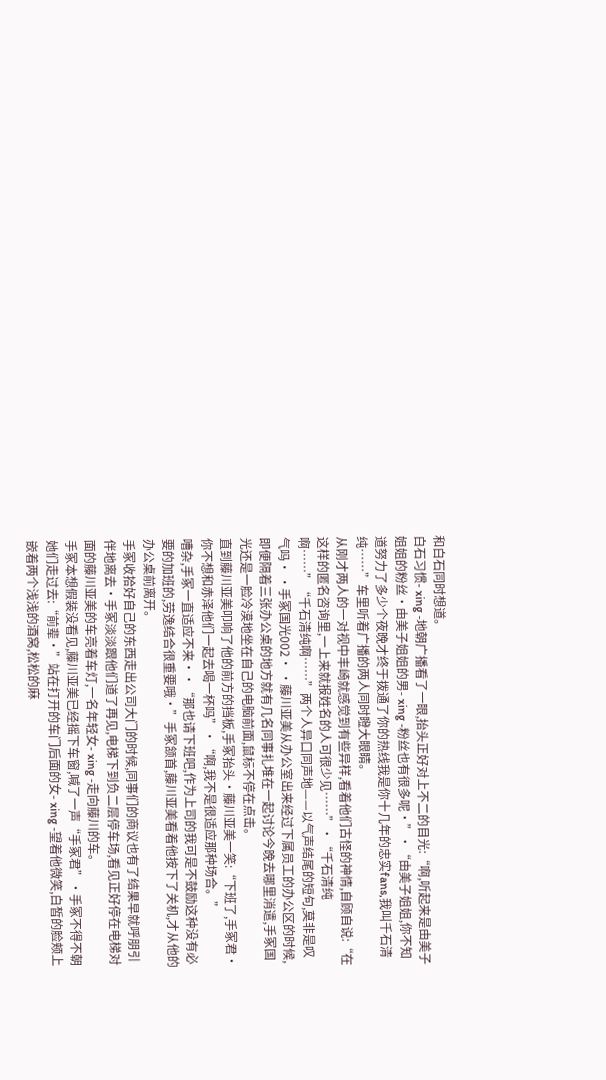和白石同时想道。
白石习惯- xing -地朝广播看了一眼,抬头正好对上不二的目光:“啊,听起来是由美子姐姐的粉丝·由美子姐姐的男- xing -粉丝也有很多呢·”·“由美子姐姐,你不知道努力了多少个夜晚才终于拨通了你的热线我是你十几年的忠实fans,我叫千石清纯……”车里听着广播的两人同时瞪大眼睛。
从刚才两人的一对视中丰崎就感觉到有些异样,看着他们古怪的神情,自顾自说:“在这样的匿名咨询里,一上来就报姓名的人可很少见……”·“千石清纯啊……”“千石清纯啊……”两个人异口同声地——以气声结尾的短句,莫非是叹气吗· ·手冢国光002· ·藤川亚美从办公室出来经过下属员工的办公区的时候,即便隔着三张办公桌的地方就有几名同事扎堆在一起讨论今晚去哪里消遣,手冢国光还是一脸冷漠地坐在自己的电脑前面,鼠标不停在点击。
直到藤川亚美叩响了他的前方的挡板,手冢抬头·藤川亚美一笑:“下班了,手冢君·你不想和赤泽他们一起去喝一杯吗”·“啊,我不是很适应那种场合。”
嘈杂,手冢一直适应不来··“那也请下班吧,作为上司的我可是不鼓励这种没有必要的加班的,劳逸结合很重要哦·”手冢颔首,藤川亚美看着他按下了关机,才从他的办公桌前离开。
手冢收拾好自己的东西走出公司大门的时候,同事们的商议也有了结果早就呼朋引伴地离去·手冢淡淡跟他们道了再见,电梯下到负二层停车场,看见正好停在电梯对面的藤川亚美的车亮着车灯,一名年轻女- xing -走向藤川的车。
手冢本想假装没看见,藤川亚美已经摇下车窗,喊了一声“手冢君”·手冢不得不朝她们走过去:“前辈·”站在打开的车门后面的女- xing -望着他微笑,白皙的脸颊上嵌着两个浅浅的酒窝,松松的麻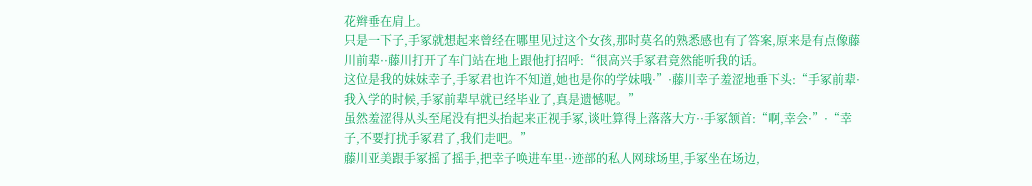花辫垂在肩上。
只是一下子,手冢就想起来曾经在哪里见过这个女孩,那时莫名的熟悉感也有了答案,原来是有点像藤川前辈··藤川打开了车门站在地上跟他打招呼:“很高兴手冢君竟然能听我的话。
这位是我的妹妹幸子,手冢君也许不知道,她也是你的学妹哦·”·藤川幸子羞涩地垂下头:“手冢前辈·我入学的时候,手冢前辈早就已经毕业了,真是遗憾呢。”
虽然羞涩得从头至尾没有把头抬起来正视手冢,谈吐算得上落落大方··手冢颔首:“啊,幸会·”·“幸子,不要打扰手冢君了,我们走吧。”
藤川亚美跟手冢摇了摇手,把幸子唤进车里··迹部的私人网球场里,手冢坐在场边,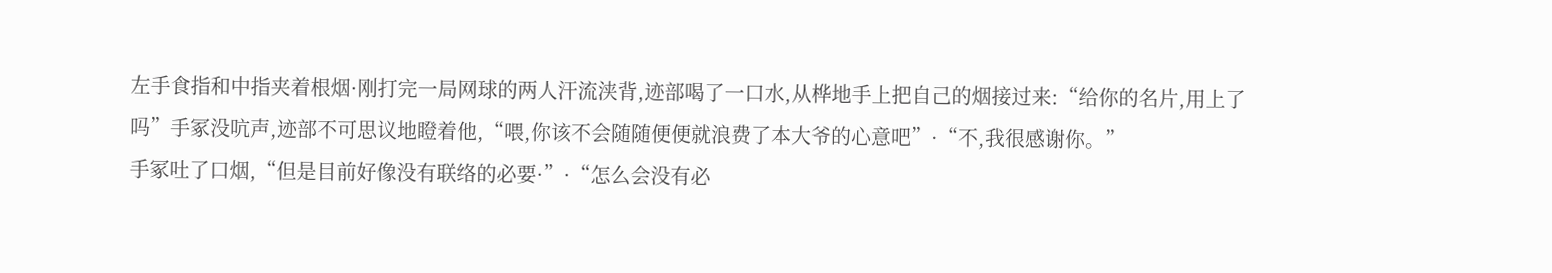左手食指和中指夹着根烟·刚打完一局网球的两人汗流浃背,迹部喝了一口水,从桦地手上把自己的烟接过来:“给你的名片,用上了吗”手冢没吭声,迹部不可思议地瞪着他,“喂,你该不会随随便便就浪费了本大爷的心意吧”·“不,我很感谢你。”
手冢吐了口烟,“但是目前好像没有联络的必要·”·“怎么会没有必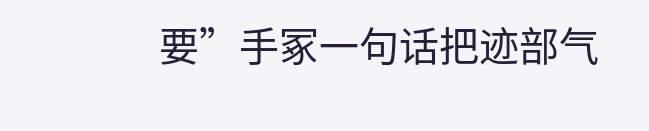要”手冢一句话把迹部气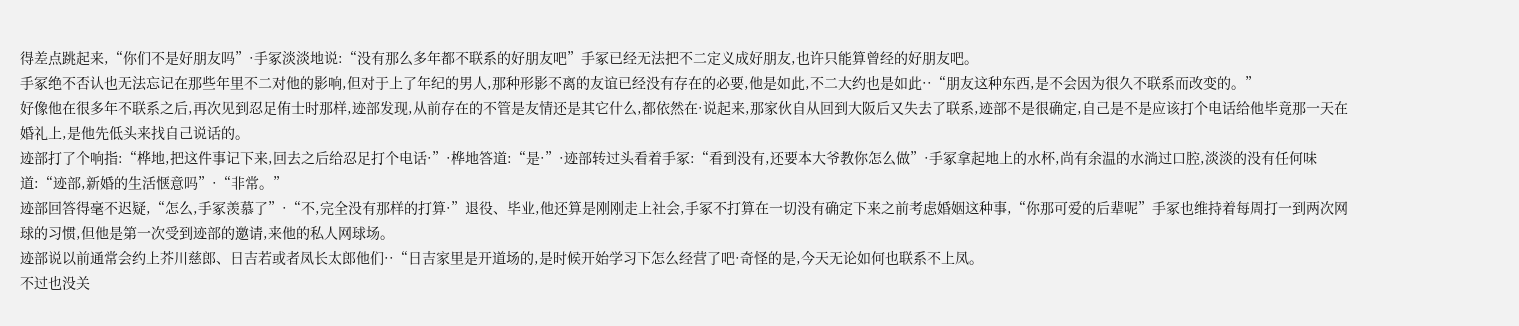得差点跳起来,“你们不是好朋友吗”·手冢淡淡地说:“没有那么多年都不联系的好朋友吧”手冢已经无法把不二定义成好朋友,也许只能算曾经的好朋友吧。
手冢绝不否认也无法忘记在那些年里不二对他的影响,但对于上了年纪的男人,那种形影不离的友谊已经没有存在的必要,他是如此,不二大约也是如此··“朋友这种东西,是不会因为很久不联系而改变的。”
好像他在很多年不联系之后,再次见到忍足侑士时那样,迹部发现,从前存在的不管是友情还是其它什么,都依然在·说起来,那家伙自从回到大阪后又失去了联系,迹部不是很确定,自己是不是应该打个电话给他毕竟那一天在婚礼上,是他先低头来找自己说话的。
迹部打了个响指:“桦地,把这件事记下来,回去之后给忍足打个电话·”·桦地答道:“是·”·迹部转过头看着手冢:“看到没有,还要本大爷教你怎么做”·手冢拿起地上的水杯,尚有余温的水淌过口腔,淡淡的没有任何味道:“迹部,新婚的生活惬意吗”·“非常。”
迹部回答得毫不迟疑,“怎么,手冢羡慕了”·“不,完全没有那样的打算·”退役、毕业,他还算是刚刚走上社会,手冢不打算在一切没有确定下来之前考虑婚姻这种事,“你那可爱的后辈呢”手冢也维持着每周打一到两次网球的习惯,但他是第一次受到迹部的邀请,来他的私人网球场。
迹部说以前通常会约上芥川慈郎、日吉若或者凤长太郎他们··“日吉家里是开道场的,是时候开始学习下怎么经营了吧·奇怪的是,今天无论如何也联系不上凤。
不过也没关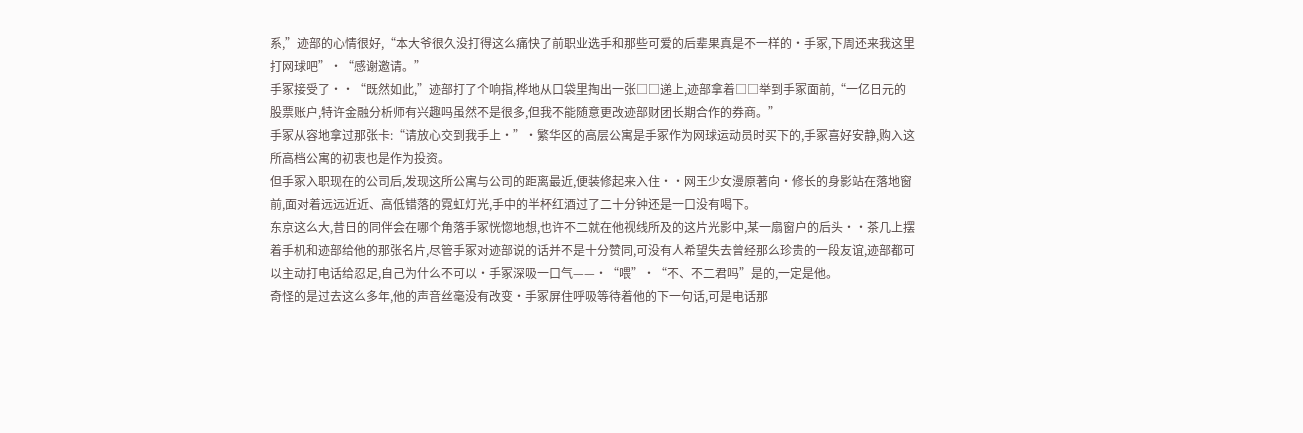系,”迹部的心情很好,“本大爷很久没打得这么痛快了前职业选手和那些可爱的后辈果真是不一样的·手冢,下周还来我这里打网球吧”·“感谢邀请。”
手冢接受了··“既然如此,”迹部打了个响指,桦地从口袋里掏出一张□□递上,迹部拿着□□举到手冢面前,“一亿日元的股票账户,特许金融分析师有兴趣吗虽然不是很多,但我不能随意更改迹部财团长期合作的券商。”
手冢从容地拿过那张卡:“请放心交到我手上·”·繁华区的高层公寓是手冢作为网球运动员时买下的,手冢喜好安静,购入这所高档公寓的初衷也是作为投资。
但手冢入职现在的公司后,发现这所公寓与公司的距离最近,便装修起来入住··网王少女漫原著向·修长的身影站在落地窗前,面对着远远近近、高低错落的霓虹灯光,手中的半杯红酒过了二十分钟还是一口没有喝下。
东京这么大,昔日的同伴会在哪个角落手冢恍惚地想,也许不二就在他视线所及的这片光影中,某一扇窗户的后头··茶几上摆着手机和迹部给他的那张名片,尽管手冢对迹部说的话并不是十分赞同,可没有人希望失去曾经那么珍贵的一段友谊,迹部都可以主动打电话给忍足,自己为什么不可以·手冢深吸一口气——·“喂”·“不、不二君吗”是的,一定是他。
奇怪的是过去这么多年,他的声音丝毫没有改变·手冢屏住呼吸等待着他的下一句话,可是电话那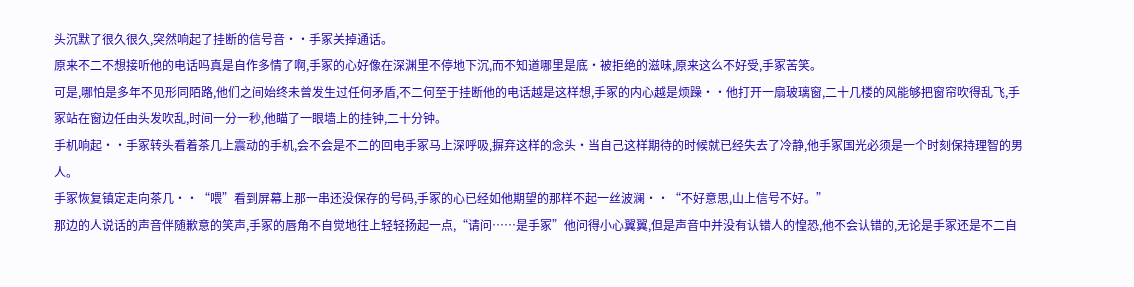头沉默了很久很久,突然响起了挂断的信号音··手冢关掉通话。
原来不二不想接听他的电话吗真是自作多情了啊,手冢的心好像在深渊里不停地下沉,而不知道哪里是底·被拒绝的滋味,原来这么不好受,手冢苦笑。
可是,哪怕是多年不见形同陌路,他们之间始终未曾发生过任何矛盾,不二何至于挂断他的电话越是这样想,手冢的内心越是烦躁··他打开一扇玻璃窗,二十几楼的风能够把窗帘吹得乱飞,手冢站在窗边任由头发吹乱,时间一分一秒,他瞄了一眼墙上的挂钟,二十分钟。
手机响起··手冢转头看着茶几上震动的手机,会不会是不二的回电手冢马上深呼吸,摒弃这样的念头·当自己这样期待的时候就已经失去了冷静,他手冢国光必须是一个时刻保持理智的男人。
手冢恢复镇定走向茶几··“喂”看到屏幕上那一串还没保存的号码,手冢的心已经如他期望的那样不起一丝波澜··“不好意思,山上信号不好。”
那边的人说话的声音伴随歉意的笑声,手冢的唇角不自觉地往上轻轻扬起一点,“请问……是手冢”他问得小心翼翼,但是声音中并没有认错人的惶恐,他不会认错的,无论是手冢还是不二自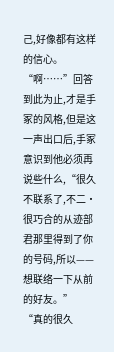己,好像都有这样的信心。
“啊……”回答到此为止,才是手冢的风格,但是这一声出口后,手冢意识到他必须再说些什么,“很久不联系了,不二·很巧合的从迹部君那里得到了你的号码,所以——想联络一下从前的好友。”
“真的很久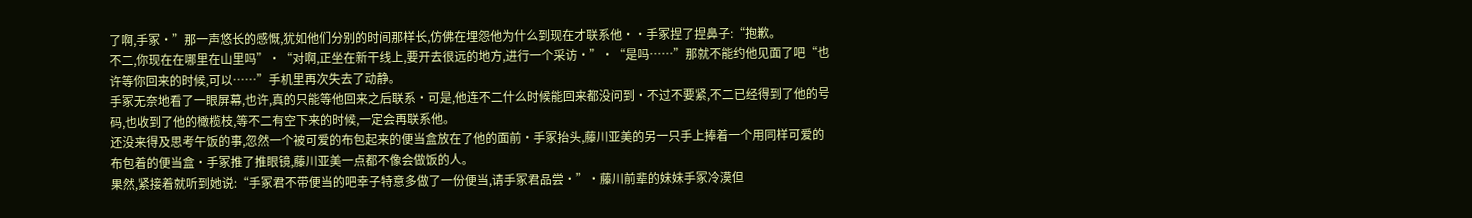了啊,手冢·”那一声悠长的感慨,犹如他们分别的时间那样长,仿佛在埋怨他为什么到现在才联系他··手冢捏了捏鼻子:“抱歉。
不二,你现在在哪里在山里吗”·“对啊,正坐在新干线上,要开去很远的地方,进行一个采访·”·“是吗……”那就不能约他见面了吧“也许等你回来的时候,可以……”手机里再次失去了动静。
手冢无奈地看了一眼屏幕,也许,真的只能等他回来之后联系·可是,他连不二什么时候能回来都没问到·不过不要紧,不二已经得到了他的号码,也收到了他的橄榄枝,等不二有空下来的时候,一定会再联系他。
还没来得及思考午饭的事,忽然一个被可爱的布包起来的便当盒放在了他的面前·手冢抬头,藤川亚美的另一只手上捧着一个用同样可爱的布包着的便当盒·手冢推了推眼镜,藤川亚美一点都不像会做饭的人。
果然,紧接着就听到她说:“手冢君不带便当的吧幸子特意多做了一份便当,请手冢君品尝·”·藤川前辈的妹妹手冢冷漠但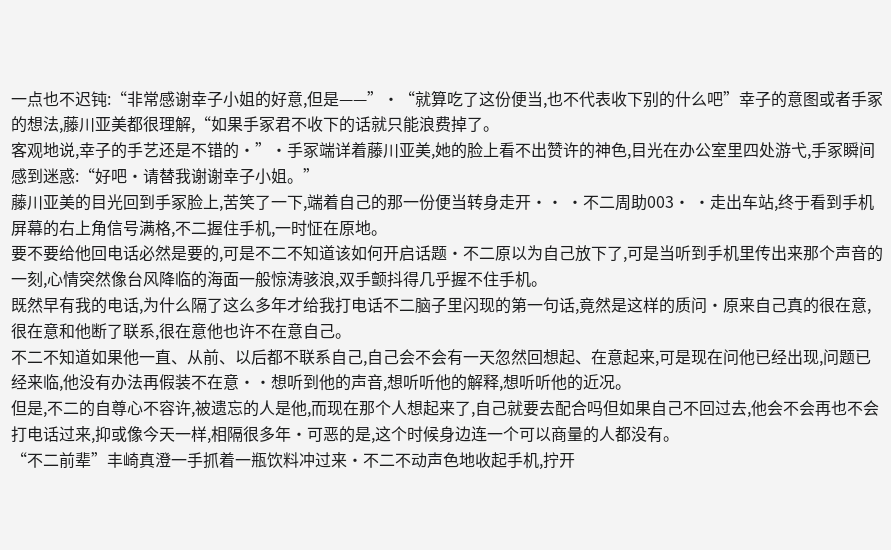一点也不迟钝:“非常感谢幸子小姐的好意,但是——”·“就算吃了这份便当,也不代表收下别的什么吧”幸子的意图或者手冢的想法,藤川亚美都很理解,“如果手冢君不收下的话就只能浪费掉了。
客观地说,幸子的手艺还是不错的·”·手冢端详着藤川亚美,她的脸上看不出赞许的神色,目光在办公室里四处游弋,手冢瞬间感到迷惑:“好吧·请替我谢谢幸子小姐。”
藤川亚美的目光回到手冢脸上,苦笑了一下,端着自己的那一份便当转身走开·· ·不二周助003· ·走出车站,终于看到手机屏幕的右上角信号满格,不二握住手机,一时怔在原地。
要不要给他回电话必然是要的,可是不二不知道该如何开启话题·不二原以为自己放下了,可是当听到手机里传出来那个声音的一刻,心情突然像台风降临的海面一般惊涛骇浪,双手颤抖得几乎握不住手机。
既然早有我的电话,为什么隔了这么多年才给我打电话不二脑子里闪现的第一句话,竟然是这样的质问·原来自己真的很在意,很在意和他断了联系,很在意他也许不在意自己。
不二不知道如果他一直、从前、以后都不联系自己,自己会不会有一天忽然回想起、在意起来,可是现在问他已经出现,问题已经来临,他没有办法再假装不在意··想听到他的声音,想听听他的解释,想听听他的近况。
但是,不二的自尊心不容许,被遗忘的人是他,而现在那个人想起来了,自己就要去配合吗但如果自己不回过去,他会不会再也不会打电话过来,抑或像今天一样,相隔很多年·可恶的是,这个时候身边连一个可以商量的人都没有。
“不二前辈”丰崎真澄一手抓着一瓶饮料冲过来·不二不动声色地收起手机,拧开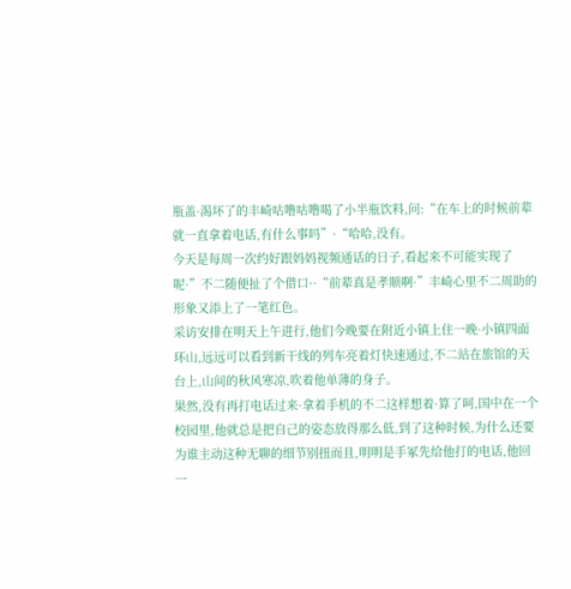瓶盖·渴坏了的丰崎咕噜咕噜喝了小半瓶饮料,问:“在车上的时候前辈就一直拿着电话,有什么事吗”·“哈哈,没有。
今天是每周一次约好跟妈妈视频通话的日子,看起来不可能实现了呢·”不二随便扯了个借口··“前辈真是孝顺啊·”丰崎心里不二周助的形象又添上了一笔红色。
采访安排在明天上午进行,他们今晚要在附近小镇上住一晚·小镇四面环山,远远可以看到新干线的列车亮着灯快速通过,不二站在旅馆的天台上,山间的秋风寒凉,吹着他单薄的身子。
果然,没有再打电话过来·拿着手机的不二这样想着·算了呵,国中在一个校园里,他就总是把自己的姿态放得那么低,到了这种时候,为什么还要为谁主动这种无聊的细节别扭而且,明明是手冢先给他打的电话,他回一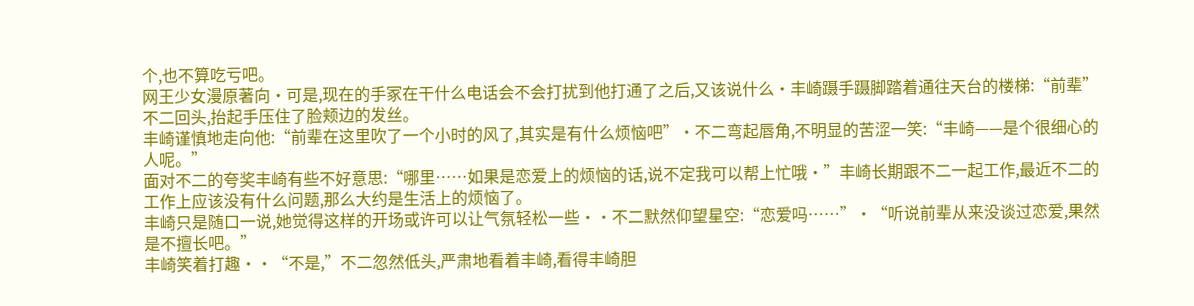个,也不算吃亏吧。
网王少女漫原著向·可是,现在的手冢在干什么电话会不会打扰到他打通了之后,又该说什么·丰崎蹑手蹑脚踏着通往天台的楼梯:“前辈”不二回头,抬起手压住了脸颊边的发丝。
丰崎谨慎地走向他:“前辈在这里吹了一个小时的风了,其实是有什么烦恼吧”·不二弯起唇角,不明显的苦涩一笑:“丰崎——是个很细心的人呢。”
面对不二的夸奖丰崎有些不好意思:“哪里……如果是恋爱上的烦恼的话,说不定我可以帮上忙哦·”丰崎长期跟不二一起工作,最近不二的工作上应该没有什么问题,那么大约是生活上的烦恼了。
丰崎只是随口一说,她觉得这样的开场或许可以让气氛轻松一些··不二默然仰望星空:“恋爱吗……”·“听说前辈从来没谈过恋爱,果然是不擅长吧。”
丰崎笑着打趣··“不是,”不二忽然低头,严肃地看着丰崎,看得丰崎胆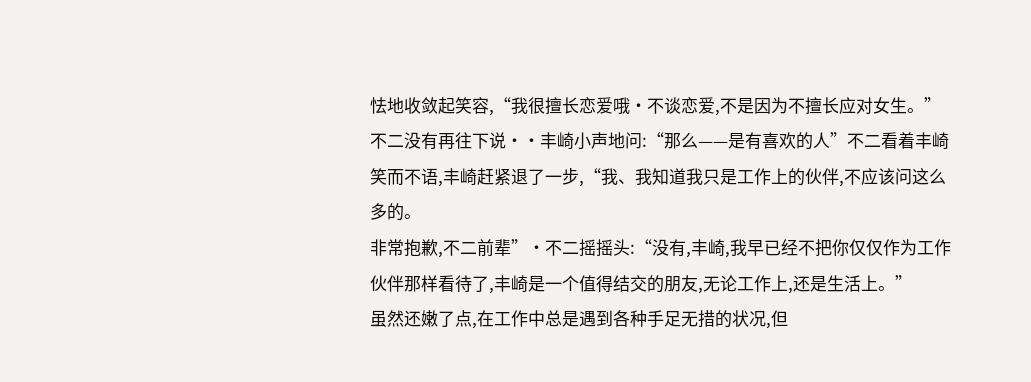怯地收敛起笑容,“我很擅长恋爱哦·不谈恋爱,不是因为不擅长应对女生。”
不二没有再往下说··丰崎小声地问:“那么——是有喜欢的人”不二看着丰崎笑而不语,丰崎赶紧退了一步,“我、我知道我只是工作上的伙伴,不应该问这么多的。
非常抱歉,不二前辈”·不二摇摇头:“没有,丰崎,我早已经不把你仅仅作为工作伙伴那样看待了,丰崎是一个值得结交的朋友,无论工作上,还是生活上。”
虽然还嫩了点,在工作中总是遇到各种手足无措的状况,但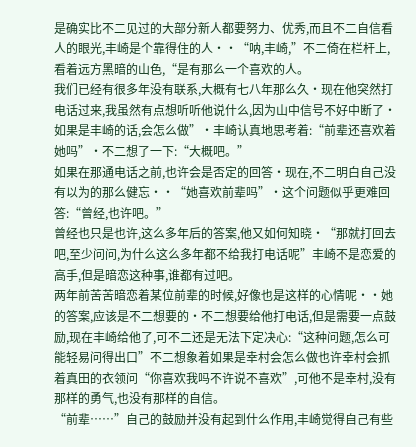是确实比不二见过的大部分新人都要努力、优秀,而且不二自信看人的眼光,丰崎是个靠得住的人··“呐,丰崎,”不二倚在栏杆上,看着远方黑暗的山色,“是有那么一个喜欢的人。
我们已经有很多年没有联系,大概有七八年那么久·现在他突然打电话过来,我虽然有点想听听他说什么,因为山中信号不好中断了·如果是丰崎的话,会怎么做”·丰崎认真地思考着:“前辈还喜欢着她吗”·不二想了一下:“大概吧。”
如果在那通电话之前,也许会是否定的回答·现在,不二明白自己没有以为的那么健忘··“她喜欢前辈吗”·这个问题似乎更难回答:“曾经,也许吧。”
曾经也只是也许,这么多年后的答案,他又如何知晓·“那就打回去吧,至少问问,为什么这么多年都不给我打电话呢”丰崎不是恋爱的高手,但是暗恋这种事,谁都有过吧。
两年前苦苦暗恋着某位前辈的时候,好像也是这样的心情呢··她的答案,应该是不二想要的·不二想要给他打电话,但是需要一点鼓励,现在丰崎给他了,可不二还是无法下定决心:“这种问题,怎么可能轻易问得出口”不二想象着如果是幸村会怎么做也许幸村会抓着真田的衣领问“你喜欢我吗不许说不喜欢”,可他不是幸村,没有那样的勇气,也没有那样的自信。
“前辈……”自己的鼓励并没有起到什么作用,丰崎觉得自己有些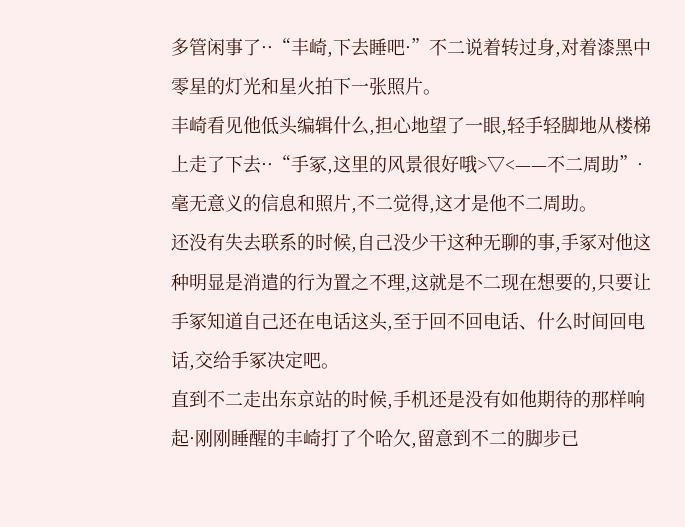多管闲事了··“丰崎,下去睡吧·”不二说着转过身,对着漆黑中零星的灯光和星火拍下一张照片。
丰崎看见他低头编辑什么,担心地望了一眼,轻手轻脚地从楼梯上走了下去··“手冢,这里的风景很好哦>▽<——不二周助”·毫无意义的信息和照片,不二觉得,这才是他不二周助。
还没有失去联系的时候,自己没少干这种无聊的事,手冢对他这种明显是消遣的行为置之不理,这就是不二现在想要的,只要让手冢知道自己还在电话这头,至于回不回电话、什么时间回电话,交给手冢决定吧。
直到不二走出东京站的时候,手机还是没有如他期待的那样响起·刚刚睡醒的丰崎打了个哈欠,留意到不二的脚步已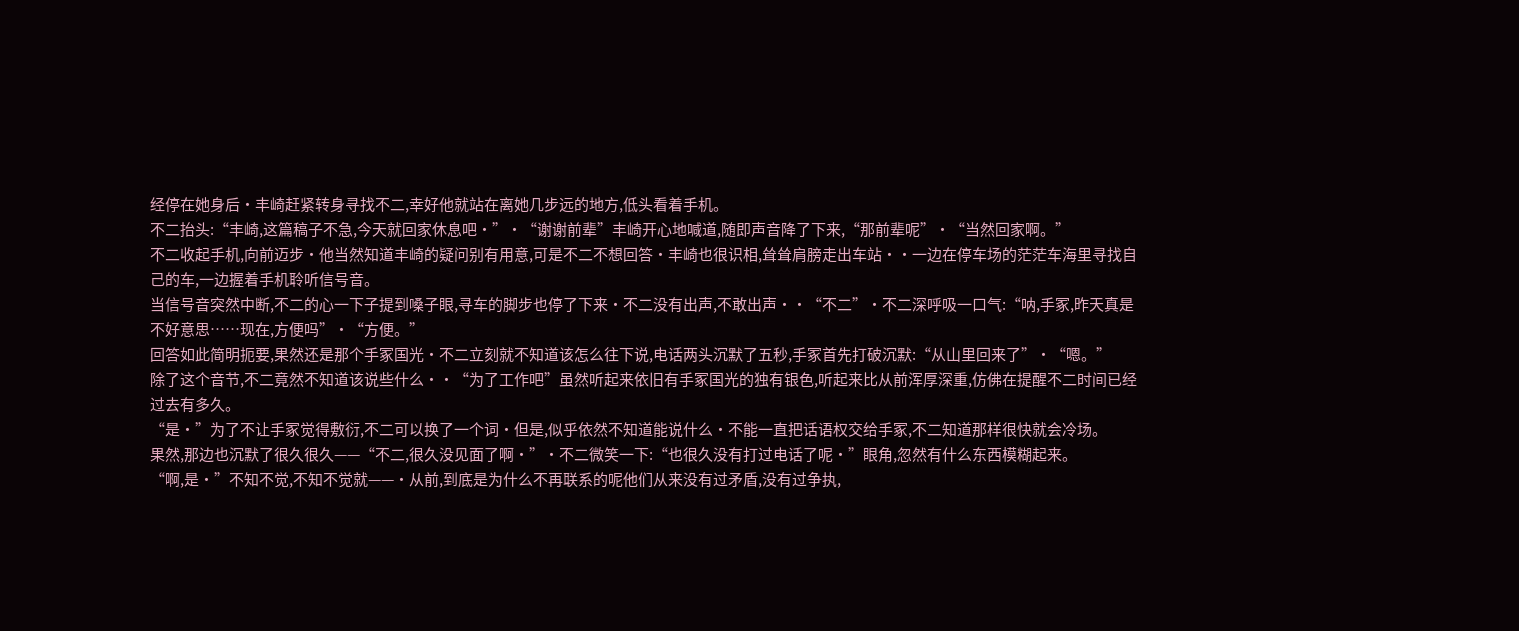经停在她身后·丰崎赶紧转身寻找不二,幸好他就站在离她几步远的地方,低头看着手机。
不二抬头:“丰崎,这篇稿子不急,今天就回家休息吧·”·“谢谢前辈”丰崎开心地喊道,随即声音降了下来,“那前辈呢”·“当然回家啊。”
不二收起手机,向前迈步·他当然知道丰崎的疑问别有用意,可是不二不想回答·丰崎也很识相,耸耸肩膀走出车站··一边在停车场的茫茫车海里寻找自己的车,一边握着手机聆听信号音。
当信号音突然中断,不二的心一下子提到嗓子眼,寻车的脚步也停了下来·不二没有出声,不敢出声··“不二”·不二深呼吸一口气:“呐,手冢,昨天真是不好意思……现在,方便吗”·“方便。”
回答如此简明扼要,果然还是那个手冢国光·不二立刻就不知道该怎么往下说,电话两头沉默了五秒,手冢首先打破沉默:“从山里回来了”·“嗯。”
除了这个音节,不二竟然不知道该说些什么··“为了工作吧”虽然听起来依旧有手冢国光的独有银色,听起来比从前浑厚深重,仿佛在提醒不二时间已经过去有多久。
“是·”为了不让手冢觉得敷衍,不二可以换了一个词·但是,似乎依然不知道能说什么·不能一直把话语权交给手冢,不二知道那样很快就会冷场。
果然,那边也沉默了很久很久——“不二,很久没见面了啊·”·不二微笑一下:“也很久没有打过电话了呢·”眼角,忽然有什么东西模糊起来。
“啊,是·”不知不觉,不知不觉就——·从前,到底是为什么不再联系的呢他们从来没有过矛盾,没有过争执,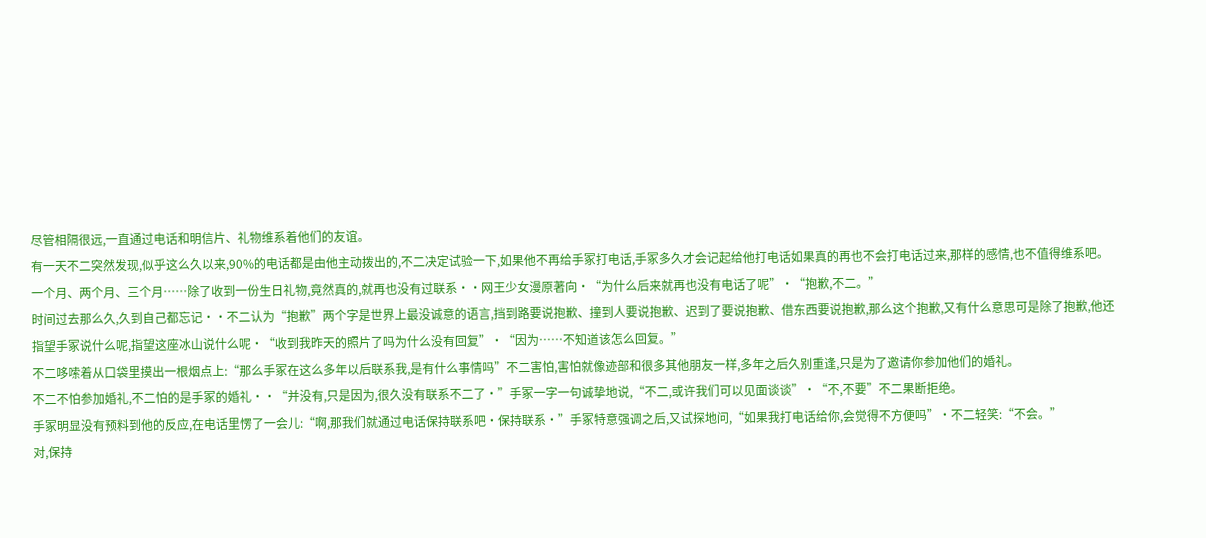尽管相隔很远,一直通过电话和明信片、礼物维系着他们的友谊。
有一天不二突然发现,似乎这么久以来,90%的电话都是由他主动拨出的,不二决定试验一下,如果他不再给手冢打电话,手冢多久才会记起给他打电话如果真的再也不会打电话过来,那样的感情,也不值得维系吧。
一个月、两个月、三个月……除了收到一份生日礼物,竟然真的,就再也没有过联系··网王少女漫原著向·“为什么后来就再也没有电话了呢”·“抱歉,不二。”
时间过去那么久,久到自己都忘记··不二认为“抱歉”两个字是世界上最没诚意的语言,挡到路要说抱歉、撞到人要说抱歉、迟到了要说抱歉、借东西要说抱歉,那么这个抱歉,又有什么意思可是除了抱歉,他还指望手冢说什么呢,指望这座冰山说什么呢·“收到我昨天的照片了吗为什么没有回复”·“因为……不知道该怎么回复。”
不二哆嗦着从口袋里摸出一根烟点上:“那么手冢在这么多年以后联系我,是有什么事情吗”不二害怕,害怕就像迹部和很多其他朋友一样,多年之后久别重逢,只是为了邀请你参加他们的婚礼。
不二不怕参加婚礼,不二怕的是手冢的婚礼··“并没有,只是因为,很久没有联系不二了·”手冢一字一句诚挚地说,“不二,或许我们可以见面谈谈”·“不,不要”不二果断拒绝。
手冢明显没有预料到他的反应,在电话里愣了一会儿:“啊,那我们就通过电话保持联系吧·保持联系·”手冢特意强调之后,又试探地问,“如果我打电话给你,会觉得不方便吗”·不二轻笑:“不会。”
对,保持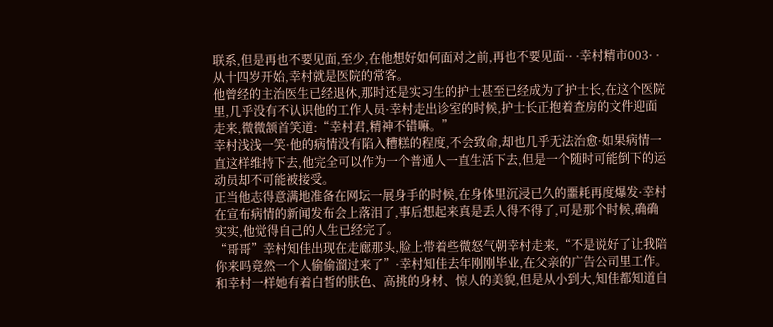联系,但是再也不要见面,至少,在他想好如何面对之前,再也不要见面·· ·幸村精市003· ·从十四岁开始,幸村就是医院的常客。
他曾经的主治医生已经退休,那时还是实习生的护士甚至已经成为了护士长,在这个医院里,几乎没有不认识他的工作人员·幸村走出诊室的时候,护士长正抱着查房的文件迎面走来,微微颔首笑道:“幸村君,精神不错嘛。”
幸村浅浅一笑·他的病情没有陷入糟糕的程度,不会致命,却也几乎无法治愈·如果病情一直这样维持下去,他完全可以作为一个普通人一直生活下去,但是一个随时可能倒下的运动员却不可能被接受。
正当他志得意满地准备在网坛一展身手的时候,在身体里沉浸已久的噩耗再度爆发·幸村在宣布病情的新闻发布会上落泪了,事后想起来真是丢人得不得了,可是那个时候,确确实实,他觉得自己的人生已经完了。
“哥哥”幸村知佳出现在走廊那头,脸上带着些微怒气朝幸村走来,“不是说好了让我陪你来吗竟然一个人偷偷溜过来了”·幸村知佳去年刚刚毕业,在父亲的广告公司里工作。
和幸村一样她有着白皙的肤色、高挑的身材、惊人的美貌,但是从小到大,知佳都知道自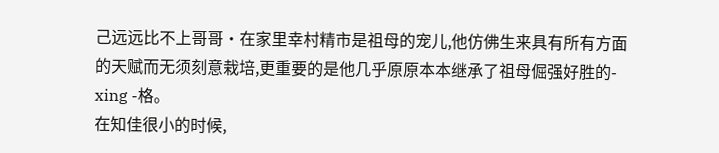己远远比不上哥哥·在家里幸村精市是祖母的宠儿,他仿佛生来具有所有方面的天赋而无须刻意栽培,更重要的是他几乎原原本本继承了祖母倔强好胜的- xing -格。
在知佳很小的时候,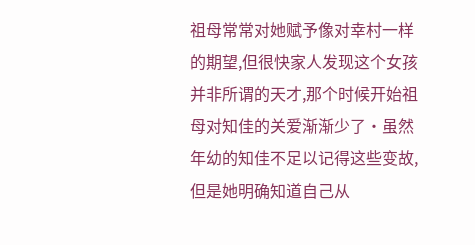祖母常常对她赋予像对幸村一样的期望,但很快家人发现这个女孩并非所谓的天才,那个时候开始祖母对知佳的关爱渐渐少了·虽然年幼的知佳不足以记得这些变故,但是她明确知道自己从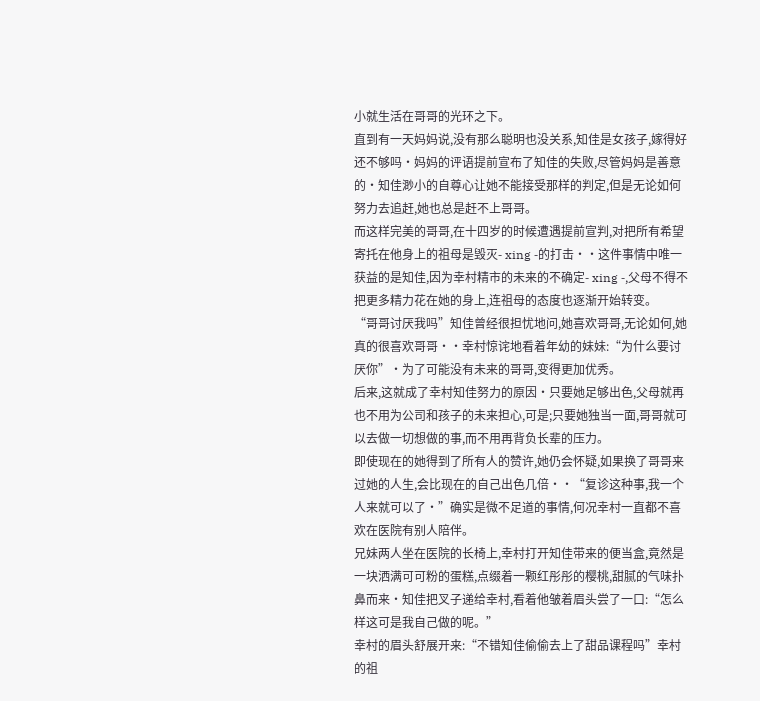小就生活在哥哥的光环之下。
直到有一天妈妈说,没有那么聪明也没关系,知佳是女孩子,嫁得好还不够吗·妈妈的评语提前宣布了知佳的失败,尽管妈妈是善意的·知佳渺小的自尊心让她不能接受那样的判定,但是无论如何努力去追赶,她也总是赶不上哥哥。
而这样完美的哥哥,在十四岁的时候遭遇提前宣判,对把所有希望寄托在他身上的祖母是毁灭- xing -的打击··这件事情中唯一获益的是知佳,因为幸村精市的未来的不确定- xing -,父母不得不把更多精力花在她的身上,连祖母的态度也逐渐开始转变。
“哥哥讨厌我吗”知佳曾经很担忧地问,她喜欢哥哥,无论如何,她真的很喜欢哥哥··幸村惊诧地看着年幼的妹妹:“为什么要讨厌你”·为了可能没有未来的哥哥,变得更加优秀。
后来,这就成了幸村知佳努力的原因·只要她足够出色,父母就再也不用为公司和孩子的未来担心,可是;只要她独当一面,哥哥就可以去做一切想做的事,而不用再背负长辈的压力。
即使现在的她得到了所有人的赞许,她仍会怀疑,如果换了哥哥来过她的人生,会比现在的自己出色几倍··“复诊这种事,我一个人来就可以了·”确实是微不足道的事情,何况幸村一直都不喜欢在医院有别人陪伴。
兄妹两人坐在医院的长椅上,幸村打开知佳带来的便当盒,竟然是一块洒满可可粉的蛋糕,点缀着一颗红彤彤的樱桃,甜腻的气味扑鼻而来·知佳把叉子递给幸村,看着他皱着眉头尝了一口:“怎么样这可是我自己做的呢。”
幸村的眉头舒展开来:“不错知佳偷偷去上了甜品课程吗”幸村的祖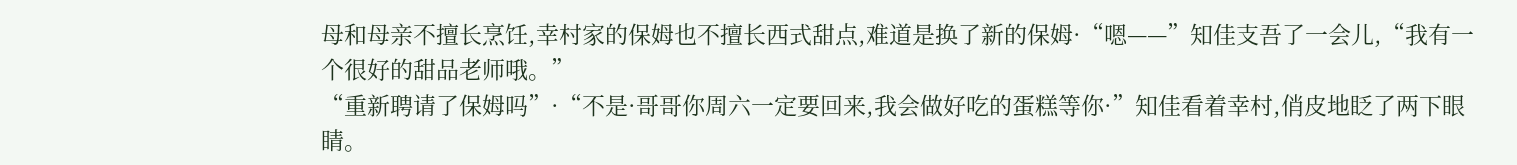母和母亲不擅长烹饪,幸村家的保姆也不擅长西式甜点,难道是换了新的保姆·“嗯——”知佳支吾了一会儿,“我有一个很好的甜品老师哦。”
“重新聘请了保姆吗”·“不是·哥哥你周六一定要回来,我会做好吃的蛋糕等你·”知佳看着幸村,俏皮地眨了两下眼睛。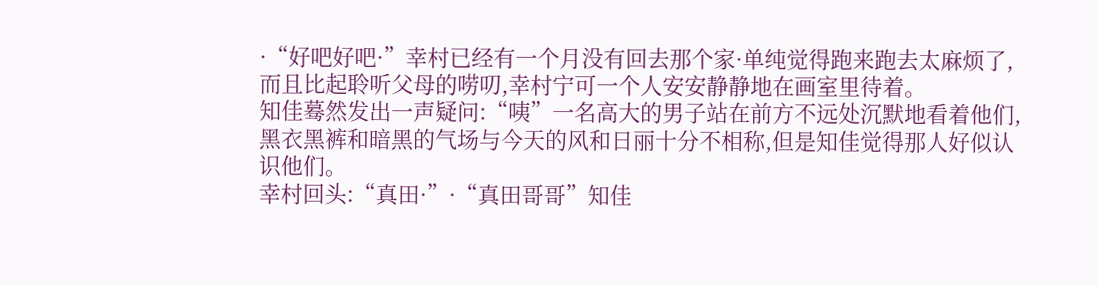·“好吧好吧·”幸村已经有一个月没有回去那个家·单纯觉得跑来跑去太麻烦了,而且比起聆听父母的唠叨,幸村宁可一个人安安静静地在画室里待着。
知佳蓦然发出一声疑问:“咦”一名高大的男子站在前方不远处沉默地看着他们,黑衣黑裤和暗黑的气场与今天的风和日丽十分不相称,但是知佳觉得那人好似认识他们。
幸村回头:“真田·”·“真田哥哥”知佳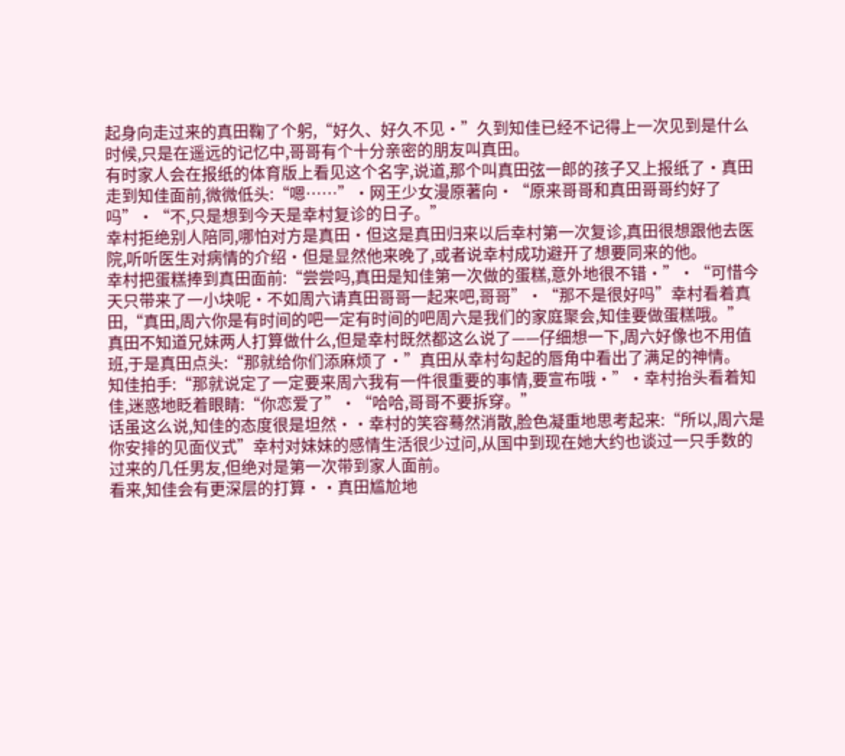起身向走过来的真田鞠了个躬,“好久、好久不见·”久到知佳已经不记得上一次见到是什么时候,只是在遥远的记忆中,哥哥有个十分亲密的朋友叫真田。
有时家人会在报纸的体育版上看见这个名字,说道,那个叫真田弦一郎的孩子又上报纸了·真田走到知佳面前,微微低头:“嗯……”·网王少女漫原著向·“原来哥哥和真田哥哥约好了吗”·“不,只是想到今天是幸村复诊的日子。”
幸村拒绝别人陪同,哪怕对方是真田·但这是真田归来以后幸村第一次复诊,真田很想跟他去医院,听听医生对病情的介绍·但是显然他来晚了,或者说幸村成功避开了想要同来的他。
幸村把蛋糕捧到真田面前:“尝尝吗,真田是知佳第一次做的蛋糕,意外地很不错·”·“可惜今天只带来了一小块呢·不如周六请真田哥哥一起来吧,哥哥”·“那不是很好吗”幸村看着真田,“真田,周六你是有时间的吧一定有时间的吧周六是我们的家庭聚会,知佳要做蛋糕哦。”
真田不知道兄妹两人打算做什么,但是幸村既然都这么说了——仔细想一下,周六好像也不用值班,于是真田点头:“那就给你们添麻烦了·”真田从幸村勾起的唇角中看出了满足的神情。
知佳拍手:“那就说定了一定要来周六我有一件很重要的事情,要宣布哦·”·幸村抬头看着知佳,迷惑地眨着眼睛:“你恋爱了”·“哈哈,哥哥不要拆穿。”
话虽这么说,知佳的态度很是坦然··幸村的笑容蓦然消散,脸色凝重地思考起来:“所以,周六是你安排的见面仪式”幸村对妹妹的感情生活很少过问,从国中到现在她大约也谈过一只手数的过来的几任男友,但绝对是第一次带到家人面前。
看来,知佳会有更深层的打算··真田尴尬地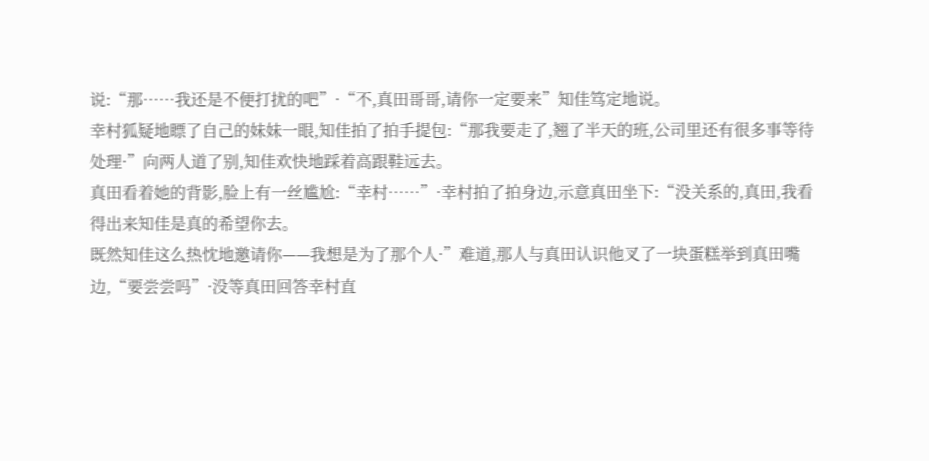说:“那……我还是不便打扰的吧”·“不,真田哥哥,请你一定要来”知佳笃定地说。
幸村狐疑地瞟了自己的妹妹一眼,知佳拍了拍手提包:“那我要走了,翘了半天的班,公司里还有很多事等待处理·”向两人道了别,知佳欢快地踩着高跟鞋远去。
真田看着她的背影,脸上有一丝尴尬:“幸村……”·幸村拍了拍身边,示意真田坐下:“没关系的,真田,我看得出来知佳是真的希望你去。
既然知佳这么热忱地邀请你——我想是为了那个人·”难道,那人与真田认识他叉了一块蛋糕举到真田嘴边,“要尝尝吗”·没等真田回答幸村直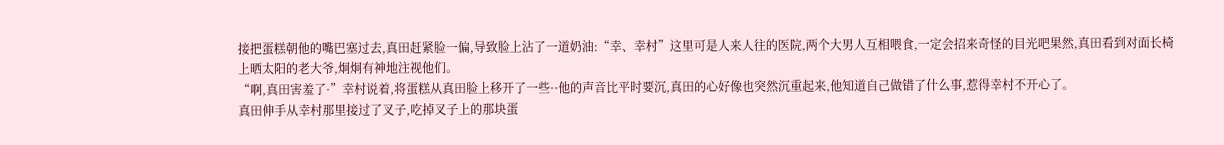接把蛋糕朝他的嘴巴塞过去,真田赶紧脸一偏,导致脸上沾了一道奶油:“幸、幸村”这里可是人来人往的医院,两个大男人互相喂食,一定会招来奇怪的目光吧果然,真田看到对面长椅上晒太阳的老大爷,炯炯有神地注视他们。
“啊,真田害羞了·”幸村说着,将蛋糕从真田脸上移开了一些··他的声音比平时要沉,真田的心好像也突然沉重起来,他知道自己做错了什么事,惹得幸村不开心了。
真田伸手从幸村那里接过了叉子,吃掉叉子上的那块蛋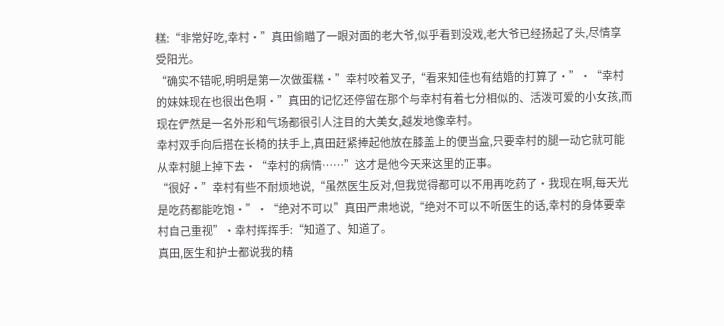糕:“非常好吃,幸村·”真田偷瞄了一眼对面的老大爷,似乎看到没戏,老大爷已经扬起了头,尽情享受阳光。
“确实不错呢,明明是第一次做蛋糕·”幸村咬着叉子,“看来知佳也有结婚的打算了·”·“幸村的妹妹现在也很出色啊·”真田的记忆还停留在那个与幸村有着七分相似的、活泼可爱的小女孩,而现在俨然是一名外形和气场都很引人注目的大美女,越发地像幸村。
幸村双手向后搭在长椅的扶手上,真田赶紧捧起他放在膝盖上的便当盒,只要幸村的腿一动它就可能从幸村腿上掉下去·“幸村的病情……”这才是他今天来这里的正事。
“很好·”幸村有些不耐烦地说,“虽然医生反对,但我觉得都可以不用再吃药了·我现在啊,每天光是吃药都能吃饱·”·“绝对不可以”真田严肃地说,“绝对不可以不听医生的话,幸村的身体要幸村自己重视”·幸村挥挥手:“知道了、知道了。
真田,医生和护士都说我的精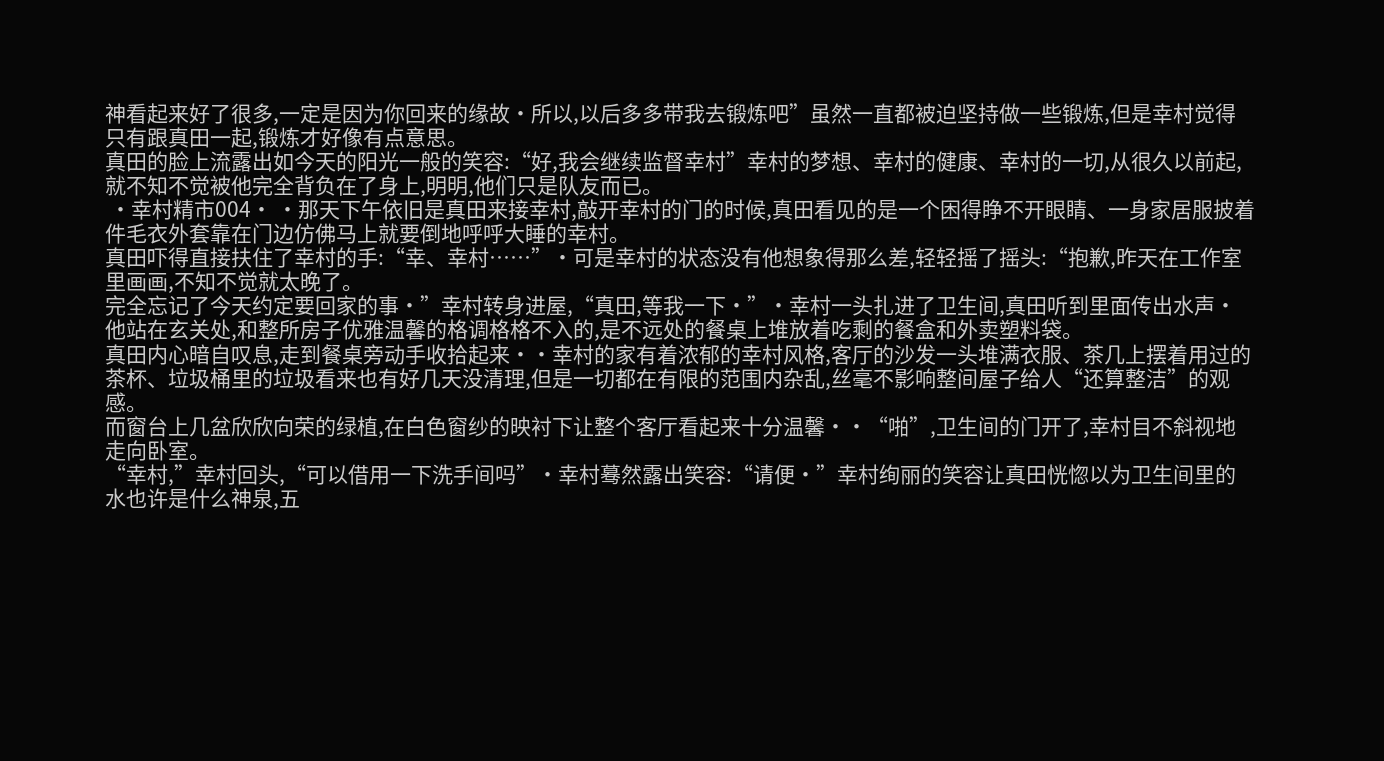神看起来好了很多,一定是因为你回来的缘故·所以,以后多多带我去锻炼吧”虽然一直都被迫坚持做一些锻炼,但是幸村觉得只有跟真田一起,锻炼才好像有点意思。
真田的脸上流露出如今天的阳光一般的笑容:“好,我会继续监督幸村”幸村的梦想、幸村的健康、幸村的一切,从很久以前起,就不知不觉被他完全背负在了身上,明明,他们只是队友而已。
 ·幸村精市004· ·那天下午依旧是真田来接幸村,敲开幸村的门的时候,真田看见的是一个困得睁不开眼睛、一身家居服披着件毛衣外套靠在门边仿佛马上就要倒地呼呼大睡的幸村。
真田吓得直接扶住了幸村的手:“幸、幸村……”·可是幸村的状态没有他想象得那么差,轻轻摇了摇头:“抱歉,昨天在工作室里画画,不知不觉就太晚了。
完全忘记了今天约定要回家的事·”幸村转身进屋,“真田,等我一下·”·幸村一头扎进了卫生间,真田听到里面传出水声·他站在玄关处,和整所房子优雅温馨的格调格格不入的,是不远处的餐桌上堆放着吃剩的餐盒和外卖塑料袋。
真田内心暗自叹息,走到餐桌旁动手收拾起来··幸村的家有着浓郁的幸村风格,客厅的沙发一头堆满衣服、茶几上摆着用过的茶杯、垃圾桶里的垃圾看来也有好几天没清理,但是一切都在有限的范围内杂乱,丝毫不影响整间屋子给人“还算整洁”的观感。
而窗台上几盆欣欣向荣的绿植,在白色窗纱的映衬下让整个客厅看起来十分温馨··“啪”,卫生间的门开了,幸村目不斜视地走向卧室。
“幸村,”幸村回头,“可以借用一下洗手间吗”·幸村蓦然露出笑容:“请便·”幸村绚丽的笑容让真田恍惚以为卫生间里的水也许是什么神泉,五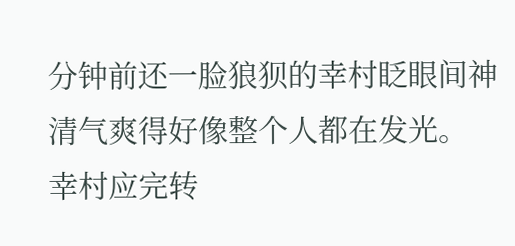分钟前还一脸狼狈的幸村眨眼间神清气爽得好像整个人都在发光。
幸村应完转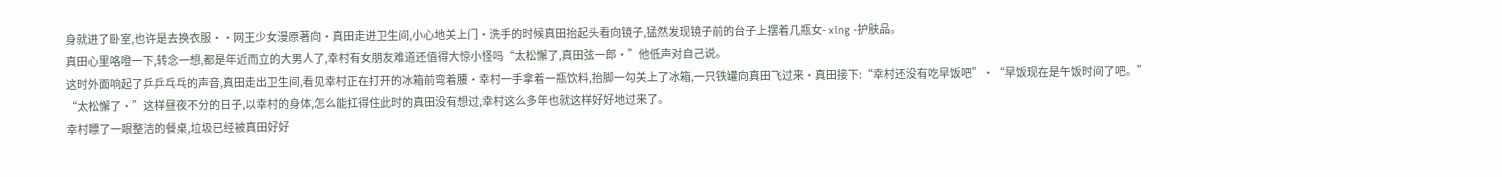身就进了卧室,也许是去换衣服··网王少女漫原著向·真田走进卫生间,小心地关上门·洗手的时候真田抬起头看向镜子,猛然发现镜子前的台子上摆着几瓶女- xing -护肤品。
真田心里咯噔一下,转念一想,都是年近而立的大男人了,幸村有女朋友难道还值得大惊小怪吗“太松懈了,真田弦一郎·”他低声对自己说。
这时外面响起了乒乒乓乓的声音,真田走出卫生间,看见幸村正在打开的冰箱前弯着腰·幸村一手拿着一瓶饮料,抬脚一勾关上了冰箱,一只铁罐向真田飞过来·真田接下:“幸村还没有吃早饭吧”·“早饭现在是午饭时间了吧。”
“太松懈了·”这样昼夜不分的日子,以幸村的身体,怎么能扛得住此时的真田没有想过,幸村这么多年也就这样好好地过来了。
幸村瞟了一眼整洁的餐桌,垃圾已经被真田好好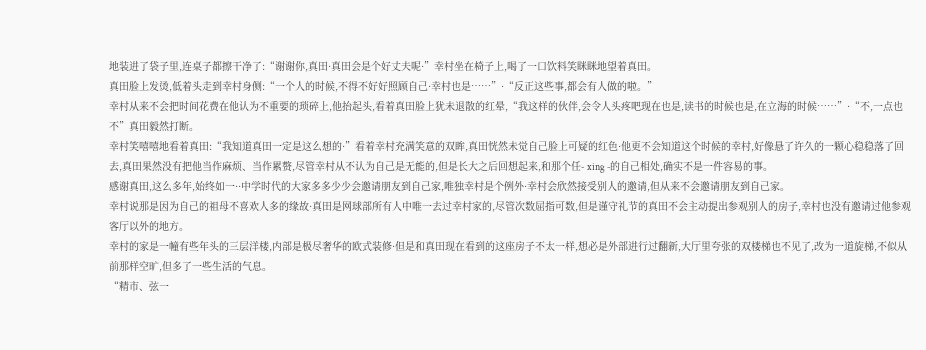地装进了袋子里,连桌子都擦干净了:“谢谢你,真田·真田会是个好丈夫呢·”幸村坐在椅子上,喝了一口饮料笑眯眯地望着真田。
真田脸上发烫,低着头走到幸村身侧:“一个人的时候,不得不好好照顾自己·幸村也是……”·“反正这些事,都会有人做的啦。”
幸村从来不会把时间花费在他认为不重要的琐碎上,他抬起头,看着真田脸上犹未退散的红晕,“我这样的伙伴,会令人头疼吧现在也是,读书的时候也是,在立海的时候……”·“不,一点也不”真田毅然打断。
幸村笑嘻嘻地看着真田:“我知道真田一定是这么想的·”看着幸村充满笑意的双眸,真田恍然未觉自己脸上可疑的红色·他更不会知道这个时候的幸村,好像悬了许久的一颗心稳稳落了回去,真田果然没有把他当作麻烦、当作累赘,尽管幸村从不认为自己是无能的,但是长大之后回想起来,和那个任- xing -的自己相处,确实不是一件容易的事。
感谢真田,这么多年,始终如一··中学时代的大家多多少少会邀请朋友到自己家,唯独幸村是个例外·幸村会欣然接受别人的邀请,但从来不会邀请朋友到自己家。
幸村说那是因为自己的祖母不喜欢人多的缘故·真田是网球部所有人中唯一去过幸村家的,尽管次数屈指可数,但是谨守礼节的真田不会主动提出参观别人的房子,幸村也没有邀请过他参观客厅以外的地方。
幸村的家是一幢有些年头的三层洋楼,内部是极尽奢华的欧式装修·但是和真田现在看到的这座房子不太一样,想必是外部进行过翻新,大厅里夸张的双楼梯也不见了,改为一道旋梯,不似从前那样空旷,但多了一些生活的气息。
“精市、弦一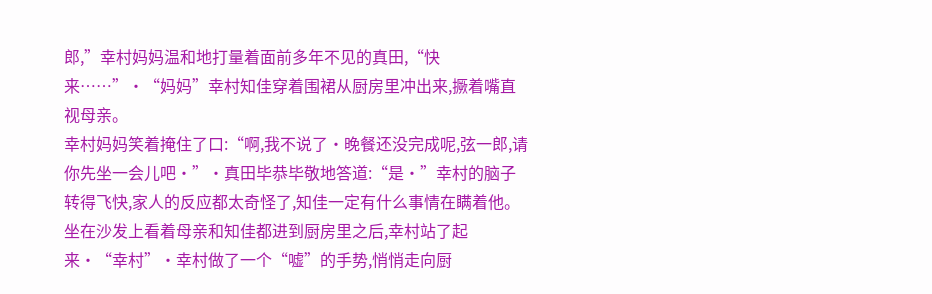郎,”幸村妈妈温和地打量着面前多年不见的真田,“快来……”·“妈妈”幸村知佳穿着围裙从厨房里冲出来,撅着嘴直视母亲。
幸村妈妈笑着掩住了口:“啊,我不说了·晚餐还没完成呢,弦一郎,请你先坐一会儿吧·”·真田毕恭毕敬地答道:“是·”幸村的脑子转得飞快,家人的反应都太奇怪了,知佳一定有什么事情在瞒着他。
坐在沙发上看着母亲和知佳都进到厨房里之后,幸村站了起来·“幸村”·幸村做了一个“嘘”的手势,悄悄走向厨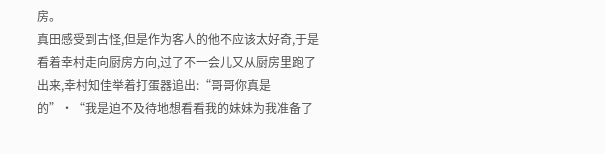房。
真田感受到古怪,但是作为客人的他不应该太好奇,于是看着幸村走向厨房方向,过了不一会儿又从厨房里跑了出来,幸村知佳举着打蛋器追出:“哥哥你真是的”·“我是迫不及待地想看看我的妹妹为我准备了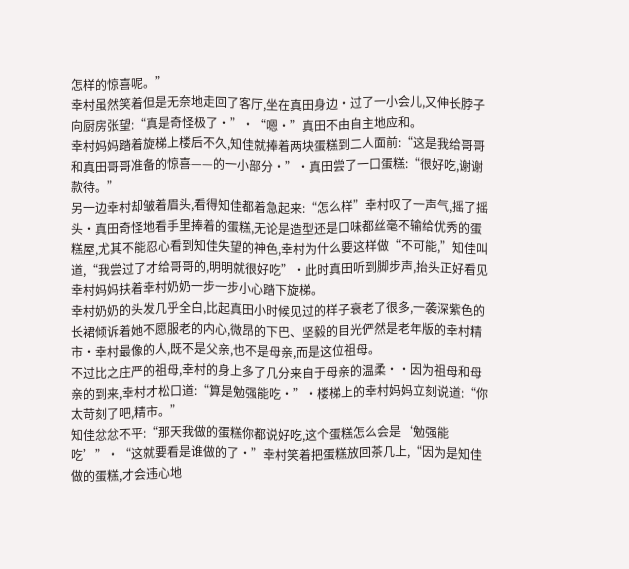怎样的惊喜呢。”
幸村虽然笑着但是无奈地走回了客厅,坐在真田身边·过了一小会儿,又伸长脖子向厨房张望:“真是奇怪极了·”·“嗯·”真田不由自主地应和。
幸村妈妈踏着旋梯上楼后不久,知佳就捧着两块蛋糕到二人面前:“这是我给哥哥和真田哥哥准备的惊喜——的一小部分·”·真田尝了一口蛋糕:“很好吃,谢谢款待。”
另一边幸村却皱着眉头,看得知佳都着急起来:“怎么样”幸村叹了一声气,摇了摇头·真田奇怪地看手里捧着的蛋糕,无论是造型还是口味都丝毫不输给优秀的蛋糕屋,尤其不能忍心看到知佳失望的神色,幸村为什么要这样做“不可能,”知佳叫道,“我尝过了才给哥哥的,明明就很好吃”·此时真田听到脚步声,抬头正好看见幸村妈妈扶着幸村奶奶一步一步小心踏下旋梯。
幸村奶奶的头发几乎全白,比起真田小时候见过的样子衰老了很多,一袭深紫色的长裙倾诉着她不愿服老的内心,微昂的下巴、坚毅的目光俨然是老年版的幸村精市·幸村最像的人,既不是父亲,也不是母亲,而是这位祖母。
不过比之庄严的祖母,幸村的身上多了几分来自于母亲的温柔··因为祖母和母亲的到来,幸村才松口道:“算是勉强能吃·”·楼梯上的幸村妈妈立刻说道:“你太苛刻了吧,精市。”
知佳忿忿不平:“那天我做的蛋糕你都说好吃,这个蛋糕怎么会是‘勉强能吃’”·“这就要看是谁做的了·”幸村笑着把蛋糕放回茶几上,“因为是知佳做的蛋糕,才会违心地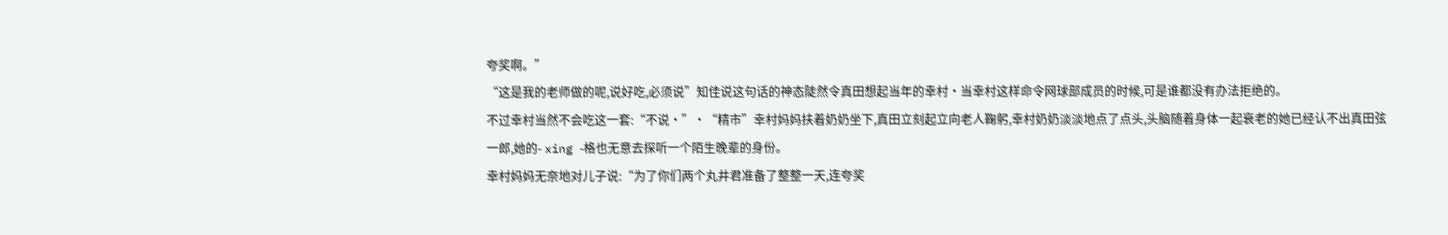夸奖啊。”
“这是我的老师做的呢,说好吃,必须说”知佳说这句话的神态陡然令真田想起当年的幸村·当幸村这样命令网球部成员的时候,可是谁都没有办法拒绝的。
不过幸村当然不会吃这一套:“不说·”·“精市”幸村妈妈扶着奶奶坐下,真田立刻起立向老人鞠躬,幸村奶奶淡淡地点了点头,头脑随着身体一起衰老的她已经认不出真田弦一郎,她的- xing -格也无意去探听一个陌生晚辈的身份。
幸村妈妈无奈地对儿子说:“为了你们两个丸井君准备了整整一天,连夸奖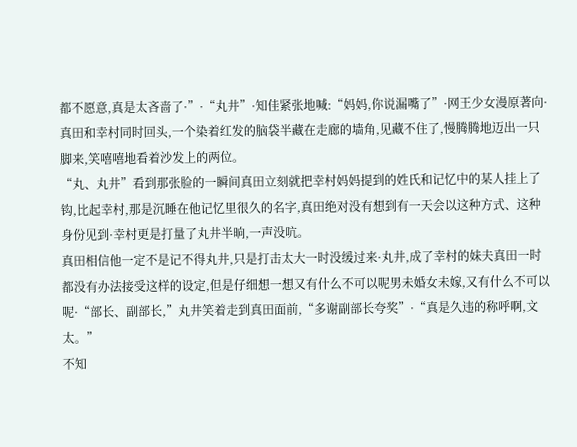都不愿意,真是太吝啬了·”·“丸井”·知佳紧张地喊:“妈妈,你说漏嘴了”·网王少女漫原著向·真田和幸村同时回头,一个染着红发的脑袋半藏在走廊的墙角,见藏不住了,慢腾腾地迈出一只脚来,笑嘻嘻地看着沙发上的两位。
“丸、丸井”看到那张脸的一瞬间真田立刻就把幸村妈妈提到的姓氏和记忆中的某人挂上了钩,比起幸村,那是沉睡在他记忆里很久的名字,真田绝对没有想到有一天会以这种方式、这种身份见到·幸村更是打量了丸井半晌,一声没吭。
真田相信他一定不是记不得丸井,只是打击太大一时没缓过来·丸井,成了幸村的妹夫真田一时都没有办法接受这样的设定,但是仔细想一想又有什么不可以呢男未婚女未嫁,又有什么不可以呢·“部长、副部长,”丸井笑着走到真田面前,“多谢副部长夸奖”·“真是久违的称呼啊,文太。”
不知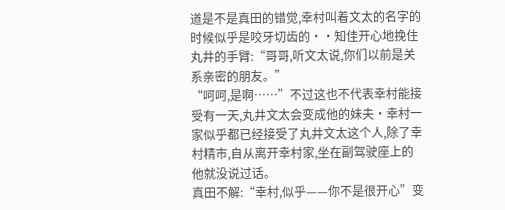道是不是真田的错觉,幸村叫着文太的名字的时候似乎是咬牙切齿的··知佳开心地挽住丸井的手臂:“哥哥,听文太说,你们以前是关系亲密的朋友。”
“呵呵,是啊……”不过这也不代表幸村能接受有一天,丸井文太会变成他的妹夫·幸村一家似乎都已经接受了丸井文太这个人,除了幸村精市,自从离开幸村家,坐在副驾驶座上的他就没说过话。
真田不解:“幸村,似乎——你不是很开心”变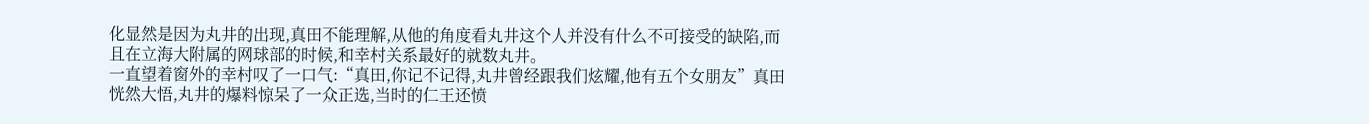化显然是因为丸井的出现,真田不能理解,从他的角度看丸井这个人并没有什么不可接受的缺陷,而且在立海大附属的网球部的时候,和幸村关系最好的就数丸井。
一直望着窗外的幸村叹了一口气:“真田,你记不记得,丸井曾经跟我们炫耀,他有五个女朋友”真田恍然大悟,丸井的爆料惊呆了一众正选,当时的仁王还愤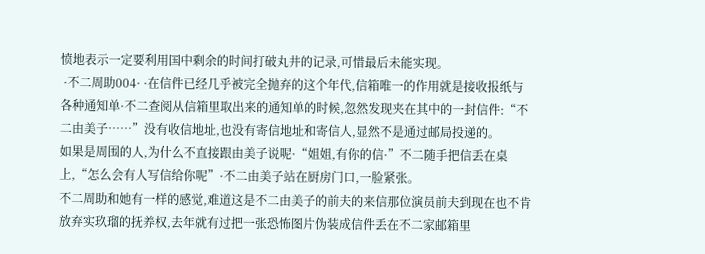愤地表示一定要利用国中剩余的时间打破丸井的记录,可惜最后未能实现。
 ·不二周助004· ·在信件已经几乎被完全抛弃的这个年代,信箱唯一的作用就是接收报纸与各种通知单·不二查阅从信箱里取出来的通知单的时候,忽然发现夹在其中的一封信件:“不二由美子……”没有收信地址,也没有寄信地址和寄信人,显然不是通过邮局投递的。
如果是周围的人,为什么不直接跟由美子说呢·“姐姐,有你的信·”不二随手把信丢在桌上,“怎么会有人写信给你呢”·不二由美子站在厨房门口,一脸紧张。
不二周助和她有一样的感觉,难道这是不二由美子的前夫的来信那位演员前夫到现在也不肯放弃实玖瑠的抚养权,去年就有过把一张恐怖图片伪装成信件丢在不二家邮箱里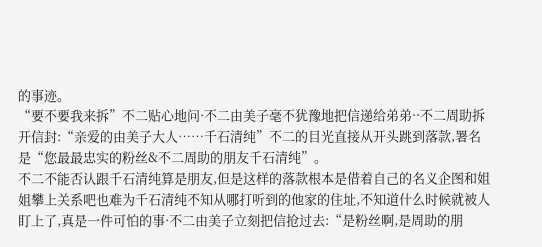的事迹。
“要不要我来拆”不二贴心地问·不二由美子毫不犹豫地把信递给弟弟··不二周助拆开信封:“亲爱的由美子大人……千石清纯”不二的目光直接从开头跳到落款,署名是“您最最忠实的粉丝&不二周助的朋友千石清纯”。
不二不能否认跟千石清纯算是朋友,但是这样的落款根本是借着自己的名义企图和姐姐攀上关系吧也难为千石清纯不知从哪打听到的他家的住址,不知道什么时候就被人盯上了,真是一件可怕的事·不二由美子立刻把信抢过去:“是粉丝啊,是周助的朋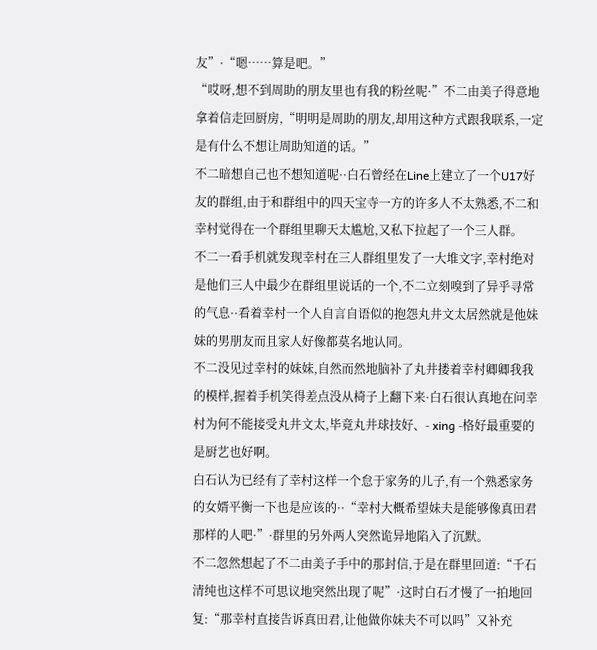友”·“嗯……算是吧。”
“哎呀,想不到周助的朋友里也有我的粉丝呢·”不二由美子得意地拿着信走回厨房,“明明是周助的朋友,却用这种方式跟我联系,一定是有什么不想让周助知道的话。”
不二暗想自己也不想知道呢··白石曾经在Line上建立了一个U17好友的群组,由于和群组中的四天宝寺一方的许多人不太熟悉,不二和幸村觉得在一个群组里聊天太尴尬,又私下拉起了一个三人群。
不二一看手机就发现幸村在三人群组里发了一大堆文字,幸村绝对是他们三人中最少在群组里说话的一个,不二立刻嗅到了异乎寻常的气息··看着幸村一个人自言自语似的抱怨丸井文太居然就是他妹妹的男朋友而且家人好像都莫名地认同。
不二没见过幸村的妹妹,自然而然地脑补了丸井搂着幸村卿卿我我的模样,握着手机笑得差点没从椅子上翻下来·白石很认真地在问幸村为何不能接受丸井文太,毕竟丸井球技好、- xing -格好最重要的是厨艺也好啊。
白石认为已经有了幸村这样一个怠于家务的儿子,有一个熟悉家务的女婿平衡一下也是应该的··“幸村大概希望妹夫是能够像真田君那样的人吧·”·群里的另外两人突然诡异地陷入了沉默。
不二忽然想起了不二由美子手中的那封信,于是在群里回道:“千石清纯也这样不可思议地突然出现了呢”·这时白石才慢了一拍地回复:“那幸村直接告诉真田君,让他做你妹夫不可以吗”又补充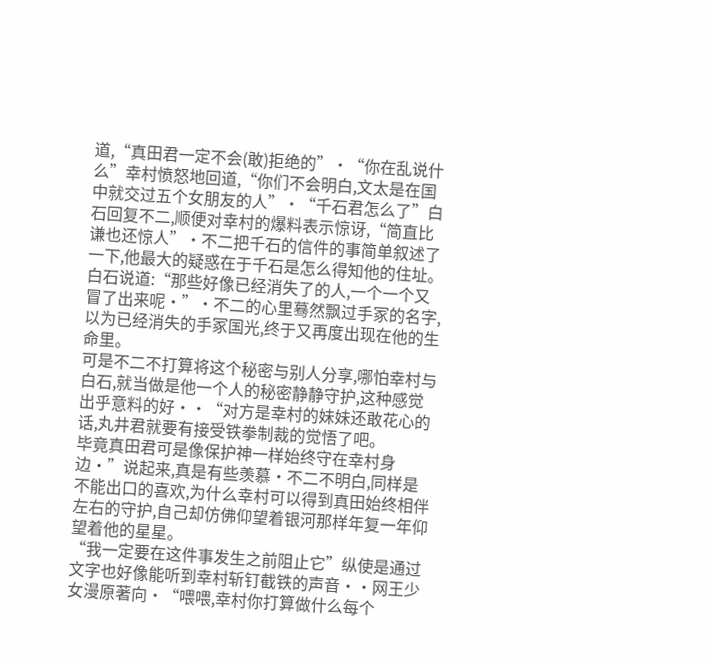道,“真田君一定不会(敢)拒绝的”·“你在乱说什么”幸村愤怒地回道,“你们不会明白,文太是在国中就交过五个女朋友的人”·“千石君怎么了”白石回复不二,顺便对幸村的爆料表示惊讶,“简直比谦也还惊人”·不二把千石的信件的事简单叙述了一下,他最大的疑惑在于千石是怎么得知他的住址。
白石说道:“那些好像已经消失了的人,一个一个又冒了出来呢·”·不二的心里蓦然飘过手冢的名字,以为已经消失的手冢国光,终于又再度出现在他的生命里。
可是不二不打算将这个秘密与别人分享,哪怕幸村与白石,就当做是他一个人的秘密静静守护,这种感觉出乎意料的好··“对方是幸村的妹妹还敢花心的话,丸井君就要有接受铁拳制裁的觉悟了吧。
毕竟真田君可是像保护神一样始终守在幸村身边·”说起来,真是有些羡慕·不二不明白,同样是不能出口的喜欢,为什么幸村可以得到真田始终相伴左右的守护,自己却仿佛仰望着银河那样年复一年仰望着他的星星。
“我一定要在这件事发生之前阻止它”纵使是通过文字也好像能听到幸村斩钉截铁的声音··网王少女漫原著向·“喂喂,幸村你打算做什么每个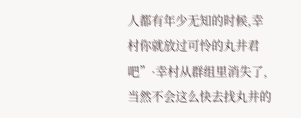人都有年少无知的时候,幸村你就放过可怜的丸井君吧”·幸村从群组里消失了,当然不会这么快去找丸井的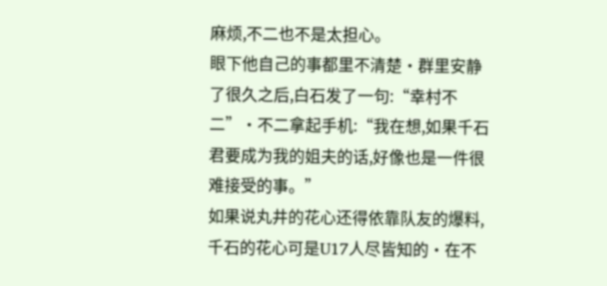麻烦,不二也不是太担心。
眼下他自己的事都里不清楚·群里安静了很久之后,白石发了一句:“幸村不二”·不二拿起手机:“我在想,如果千石君要成为我的姐夫的话,好像也是一件很难接受的事。”
如果说丸井的花心还得依靠队友的爆料,千石的花心可是U17人尽皆知的·在不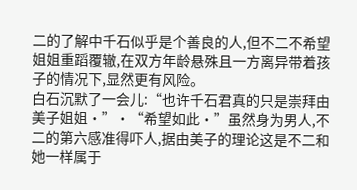二的了解中千石似乎是个善良的人,但不二不希望姐姐重蹈覆辙,在双方年龄悬殊且一方离异带着孩子的情况下,显然更有风险。
白石沉默了一会儿:“也许千石君真的只是崇拜由美子姐姐·”·“希望如此·”虽然身为男人,不二的第六感准得吓人,据由美子的理论这是不二和她一样属于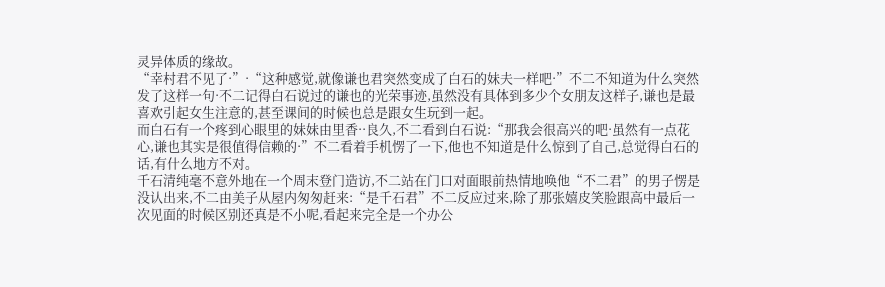灵异体质的缘故。
“幸村君不见了·”·“这种感觉,就像谦也君突然变成了白石的妹夫一样吧·”不二不知道为什么突然发了这样一句·不二记得白石说过的谦也的光荣事迹,虽然没有具体到多少个女朋友这样子,谦也是最喜欢引起女生注意的,甚至课间的时候也总是跟女生玩到一起。
而白石有一个疼到心眼里的妹妹由里香··良久,不二看到白石说:“那我会很高兴的吧·虽然有一点花心,谦也其实是很值得信赖的·”不二看着手机愣了一下,他也不知道是什么惊到了自己,总觉得白石的话,有什么地方不对。
千石清纯毫不意外地在一个周末登门造访,不二站在门口对面眼前热情地唤他“不二君”的男子愣是没认出来,不二由美子从屋内匆匆赶来:“是千石君”不二反应过来,除了那张嬉皮笑脸跟高中最后一次见面的时候区别还真是不小呢,看起来完全是一个办公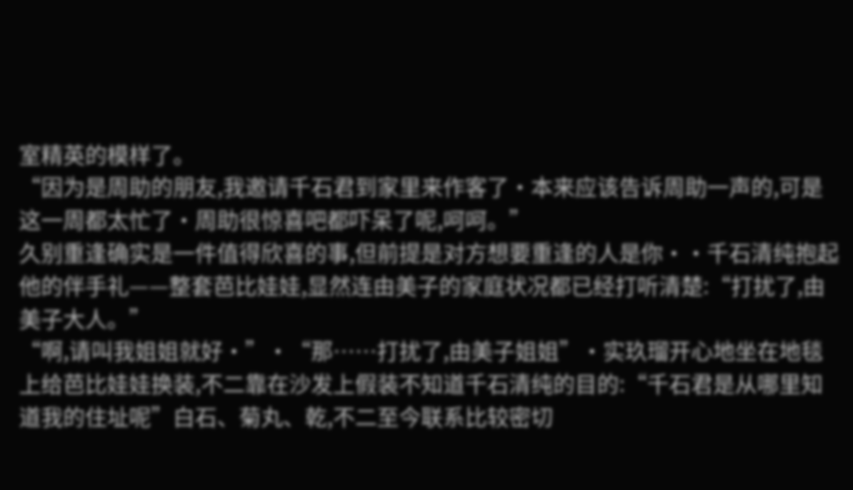室精英的模样了。
“因为是周助的朋友,我邀请千石君到家里来作客了·本来应该告诉周助一声的,可是这一周都太忙了·周助很惊喜吧都吓呆了呢,呵呵。”
久别重逢确实是一件值得欣喜的事,但前提是对方想要重逢的人是你··千石清纯抱起他的伴手礼——整套芭比娃娃,显然连由美子的家庭状况都已经打听清楚:“打扰了,由美子大人。”
“啊,请叫我姐姐就好·”·“那……打扰了,由美子姐姐”·实玖瑠开心地坐在地毯上给芭比娃娃换装,不二靠在沙发上假装不知道千石清纯的目的:“千石君是从哪里知道我的住址呢”白石、菊丸、乾,不二至今联系比较密切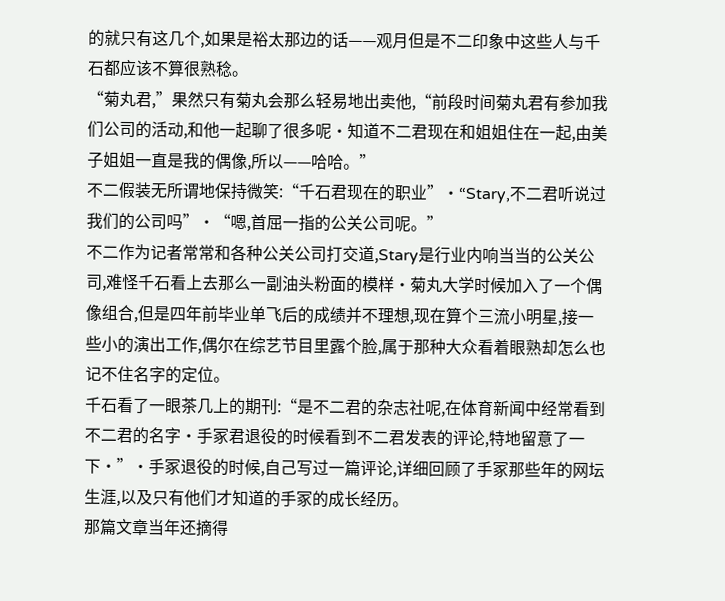的就只有这几个,如果是裕太那边的话——观月但是不二印象中这些人与千石都应该不算很熟稔。
“菊丸君,”果然只有菊丸会那么轻易地出卖他,“前段时间菊丸君有参加我们公司的活动,和他一起聊了很多呢·知道不二君现在和姐姐住在一起,由美子姐姐一直是我的偶像,所以——哈哈。”
不二假装无所谓地保持微笑:“千石君现在的职业”·“Stary,不二君听说过我们的公司吗”·“嗯,首屈一指的公关公司呢。”
不二作为记者常常和各种公关公司打交道,Stary是行业内响当当的公关公司,难怪千石看上去那么一副油头粉面的模样·菊丸大学时候加入了一个偶像组合,但是四年前毕业单飞后的成绩并不理想,现在算个三流小明星,接一些小的演出工作,偶尔在综艺节目里露个脸,属于那种大众看着眼熟却怎么也记不住名字的定位。
千石看了一眼茶几上的期刊:“是不二君的杂志社呢,在体育新闻中经常看到不二君的名字·手冢君退役的时候看到不二君发表的评论,特地留意了一下·”·手冢退役的时候,自己写过一篇评论,详细回顾了手冢那些年的网坛生涯,以及只有他们才知道的手冢的成长经历。
那篇文章当年还摘得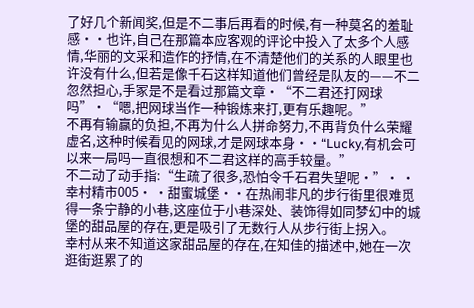了好几个新闻奖,但是不二事后再看的时候,有一种莫名的羞耻感··也许,自己在那篇本应客观的评论中投入了太多个人感情,华丽的文采和造作的抒情,在不清楚他们的关系的人眼里也许没有什么,但若是像千石这样知道他们曾经是队友的——不二忽然担心,手冢是不是看过那篇文章·“不二君还打网球吗”·“嗯,把网球当作一种锻炼来打,更有乐趣呢。”
不再有输赢的负担,不再为什么人拼命努力,不再背负什么荣耀虚名,这种时候看见的网球,才是网球本身··“Lucky,有机会可以来一局吗一直很想和不二君这样的高手较量。”
不二动了动手指:“生疏了很多,恐怕令千石君失望呢·”· ·幸村精市005· ·甜蜜城堡··在热闹非凡的步行街里很难觅得一条宁静的小巷,这座位于小巷深处、装饰得如同梦幻中的城堡的甜品屋的存在,更是吸引了无数行人从步行街上拐入。
幸村从来不知道这家甜品屋的存在,在知佳的描述中,她在一次逛街逛累了的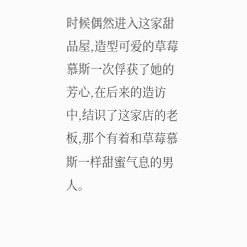时候偶然进入这家甜品屋,造型可爱的草莓慕斯一次俘获了她的芳心,在后来的造访中,结识了这家店的老板,那个有着和草莓慕斯一样甜蜜气息的男人。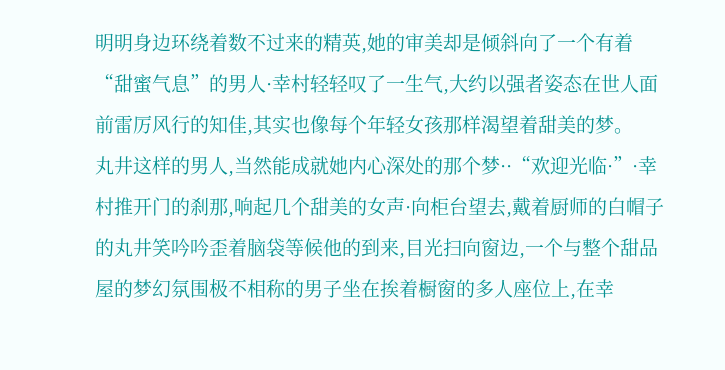明明身边环绕着数不过来的精英,她的审美却是倾斜向了一个有着“甜蜜气息”的男人·幸村轻轻叹了一生气,大约以强者姿态在世人面前雷厉风行的知佳,其实也像每个年轻女孩那样渴望着甜美的梦。
丸井这样的男人,当然能成就她内心深处的那个梦··“欢迎光临·”·幸村推开门的刹那,响起几个甜美的女声·向柜台望去,戴着厨师的白帽子的丸井笑吟吟歪着脑袋等候他的到来,目光扫向窗边,一个与整个甜品屋的梦幻氛围极不相称的男子坐在挨着橱窗的多人座位上,在幸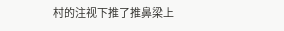村的注视下推了推鼻梁上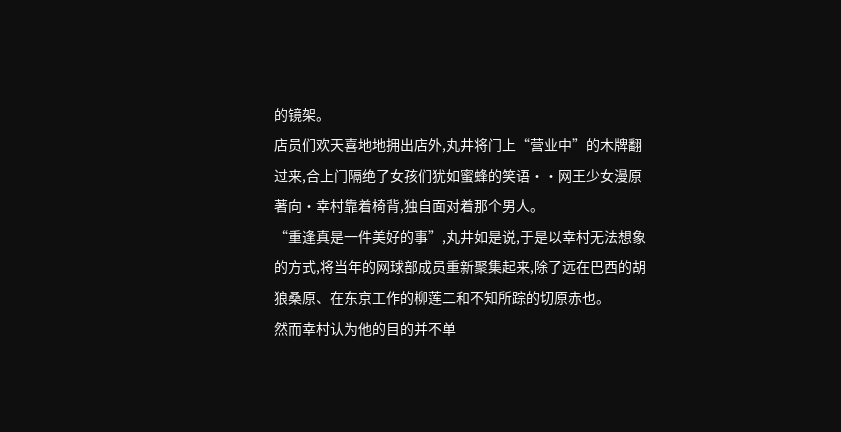的镜架。
店员们欢天喜地地拥出店外,丸井将门上“营业中”的木牌翻过来,合上门隔绝了女孩们犹如蜜蜂的笑语··网王少女漫原著向·幸村靠着椅背,独自面对着那个男人。
“重逢真是一件美好的事”,丸井如是说,于是以幸村无法想象的方式,将当年的网球部成员重新聚集起来,除了远在巴西的胡狼桑原、在东京工作的柳莲二和不知所踪的切原赤也。
然而幸村认为他的目的并不单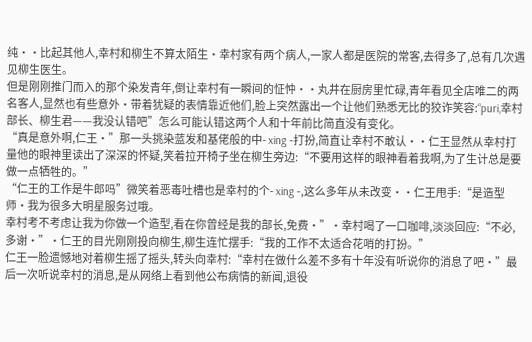纯··比起其他人,幸村和柳生不算太陌生·幸村家有两个病人,一家人都是医院的常客,去得多了,总有几次遇见柳生医生。
但是刚刚推门而入的那个染发青年,倒让幸村有一瞬间的怔忡··丸井在厨房里忙碌,青年看见全店唯二的两名客人,显然也有些意外·带着犹疑的表情靠近他们,脸上突然露出一个让他们熟悉无比的狡诈笑容:“puri,幸村部长、柳生君——我没认错吧”怎么可能认错这两个人和十年前比简直没有变化。
“真是意外啊,仁王·”那一头挑染蓝发和基佬般的中- xing -打扮,简直让幸村不敢认··仁王显然从幸村打量他的眼神里读出了深深的怀疑,笑着拉开椅子坐在柳生旁边:“不要用这样的眼神看着我啊,为了生计总是要做一点牺牲的。”
“仁王的工作是牛郎吗”微笑着恶毒吐槽也是幸村的个- xing -,这么多年从未改变··仁王甩手:“是造型师·我为很多大明星服务过哦。
幸村考不考虑让我为你做一个造型,看在你曾经是我的部长,免费·”·幸村喝了一口咖啡,淡淡回应:“不必,多谢·”·仁王的目光刚刚投向柳生,柳生连忙摆手:“我的工作不太适合花哨的打扮。”
仁王一脸遗憾地对着柳生摇了摇头,转头向幸村:“幸村在做什么差不多有十年没有听说你的消息了吧·”最后一次听说幸村的消息,是从网络上看到他公布病情的新闻,退役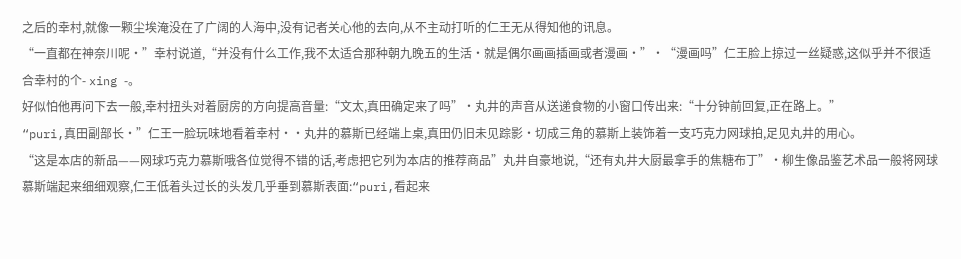之后的幸村,就像一颗尘埃淹没在了广阔的人海中,没有记者关心他的去向,从不主动打听的仁王无从得知他的讯息。
“一直都在神奈川呢·”幸村说道,“并没有什么工作,我不太适合那种朝九晚五的生活·就是偶尔画画插画或者漫画·”·“漫画吗”仁王脸上掠过一丝疑惑,这似乎并不很适合幸村的个- xing -。
好似怕他再问下去一般,幸村扭头对着厨房的方向提高音量:“文太,真田确定来了吗”·丸井的声音从送递食物的小窗口传出来:“十分钟前回复,正在路上。”
“puri,真田副部长·”仁王一脸玩味地看着幸村··丸井的慕斯已经端上桌,真田仍旧未见踪影·切成三角的慕斯上装饰着一支巧克力网球拍,足见丸井的用心。
“这是本店的新品——网球巧克力慕斯哦各位觉得不错的话,考虑把它列为本店的推荐商品”丸井自豪地说,“还有丸井大厨最拿手的焦糖布丁”·柳生像品鉴艺术品一般将网球慕斯端起来细细观察,仁王低着头过长的头发几乎垂到慕斯表面:“puri,看起来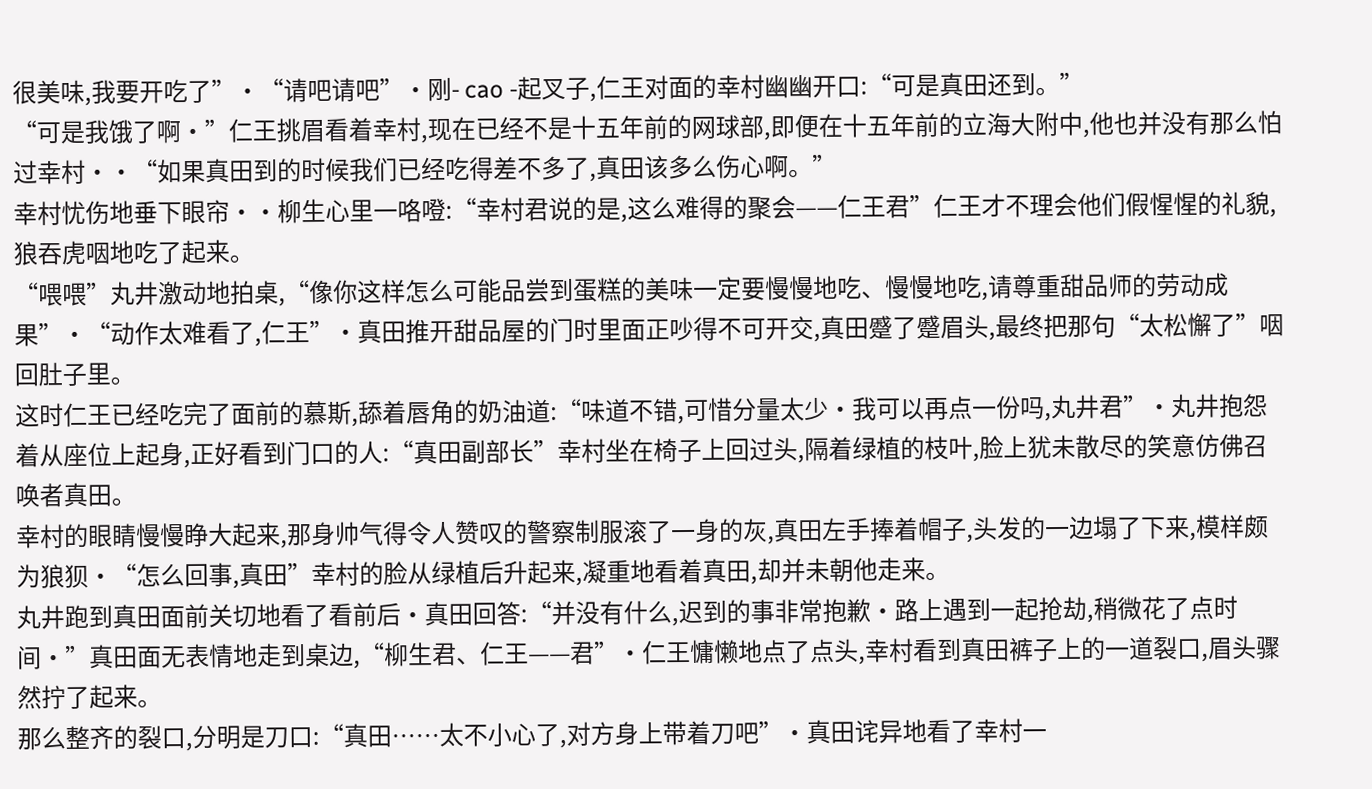很美味,我要开吃了”·“请吧请吧”·刚- cao -起叉子,仁王对面的幸村幽幽开口:“可是真田还到。”
“可是我饿了啊·”仁王挑眉看着幸村,现在已经不是十五年前的网球部,即便在十五年前的立海大附中,他也并没有那么怕过幸村··“如果真田到的时候我们已经吃得差不多了,真田该多么伤心啊。”
幸村忧伤地垂下眼帘··柳生心里一咯噔:“幸村君说的是,这么难得的聚会——仁王君”仁王才不理会他们假惺惺的礼貌,狼吞虎咽地吃了起来。
“喂喂”丸井激动地拍桌,“像你这样怎么可能品尝到蛋糕的美味一定要慢慢地吃、慢慢地吃,请尊重甜品师的劳动成果”·“动作太难看了,仁王”·真田推开甜品屋的门时里面正吵得不可开交,真田蹙了蹙眉头,最终把那句“太松懈了”咽回肚子里。
这时仁王已经吃完了面前的慕斯,舔着唇角的奶油道:“味道不错,可惜分量太少·我可以再点一份吗,丸井君”·丸井抱怨着从座位上起身,正好看到门口的人:“真田副部长”幸村坐在椅子上回过头,隔着绿植的枝叶,脸上犹未散尽的笑意仿佛召唤者真田。
幸村的眼睛慢慢睁大起来,那身帅气得令人赞叹的警察制服滚了一身的灰,真田左手捧着帽子,头发的一边塌了下来,模样颇为狼狈·“怎么回事,真田”幸村的脸从绿植后升起来,凝重地看着真田,却并未朝他走来。
丸井跑到真田面前关切地看了看前后·真田回答:“并没有什么,迟到的事非常抱歉·路上遇到一起抢劫,稍微花了点时间·”真田面无表情地走到桌边,“柳生君、仁王——君”·仁王慵懒地点了点头,幸村看到真田裤子上的一道裂口,眉头骤然拧了起来。
那么整齐的裂口,分明是刀口:“真田……太不小心了,对方身上带着刀吧”·真田诧异地看了幸村一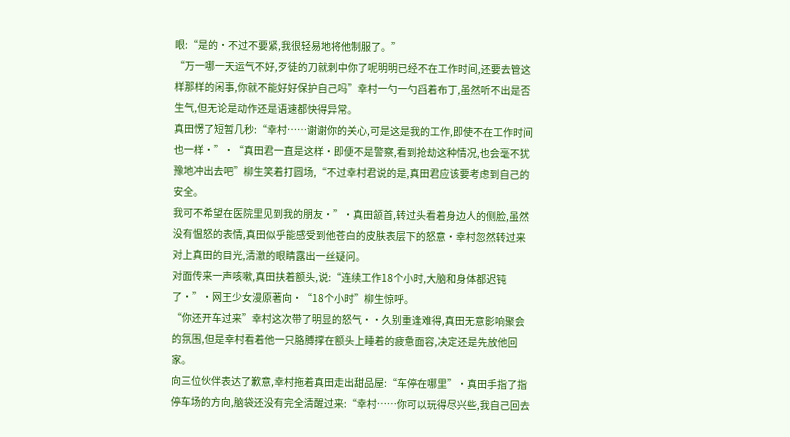眼:“是的·不过不要紧,我很轻易地将他制服了。”
“万一哪一天运气不好,歹徒的刀就刺中你了呢明明已经不在工作时间,还要去管这样那样的闲事,你就不能好好保护自己吗”幸村一勺一勺舀着布丁,虽然听不出是否生气,但无论是动作还是语速都快得异常。
真田愣了短暂几秒:“幸村……谢谢你的关心,可是这是我的工作,即使不在工作时间也一样·”·“真田君一直是这样·即便不是警察,看到抢劫这种情况,也会毫不犹豫地冲出去吧”柳生笑着打圆场,“不过幸村君说的是,真田君应该要考虑到自己的安全。
我可不希望在医院里见到我的朋友·”·真田颔首,转过头看着身边人的侧脸,虽然没有愠怒的表情,真田似乎能感受到他苍白的皮肤表层下的怒意·幸村忽然转过来对上真田的目光,清澈的眼睛露出一丝疑问。
对面传来一声咳嗽,真田扶着额头,说:“连续工作18个小时,大脑和身体都迟钝了·”·网王少女漫原著向·“18个小时”柳生惊呼。
“你还开车过来”幸村这次带了明显的怒气··久别重逢难得,真田无意影响聚会的氛围,但是幸村看着他一只胳膊撑在额头上睡着的疲惫面容,决定还是先放他回家。
向三位伙伴表达了歉意,幸村拖着真田走出甜品屋:“车停在哪里”·真田手指了指停车场的方向,脑袋还没有完全清醒过来:“幸村……你可以玩得尽兴些,我自己回去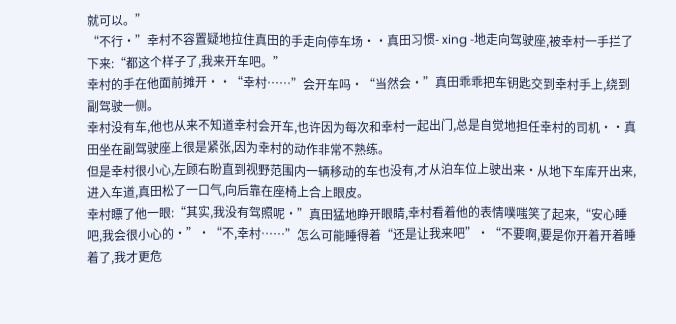就可以。”
“不行·”幸村不容置疑地拉住真田的手走向停车场··真田习惯- xing -地走向驾驶座,被幸村一手拦了下来:“都这个样子了,我来开车吧。”
幸村的手在他面前摊开··“幸村……”会开车吗·“当然会·”真田乖乖把车钥匙交到幸村手上,绕到副驾驶一侧。
幸村没有车,他也从来不知道幸村会开车,也许因为每次和幸村一起出门,总是自觉地担任幸村的司机··真田坐在副驾驶座上很是紧张,因为幸村的动作非常不熟练。
但是幸村很小心,左顾右盼直到视野范围内一辆移动的车也没有,才从泊车位上驶出来·从地下车库开出来,进入车道,真田松了一口气,向后靠在座椅上合上眼皮。
幸村瞟了他一眼:“其实,我没有驾照呢·”真田猛地睁开眼睛,幸村看着他的表情噗嗤笑了起来,“安心睡吧,我会很小心的·”·“不,幸村……”怎么可能睡得着“还是让我来吧”·“不要啊,要是你开着开着睡着了,我才更危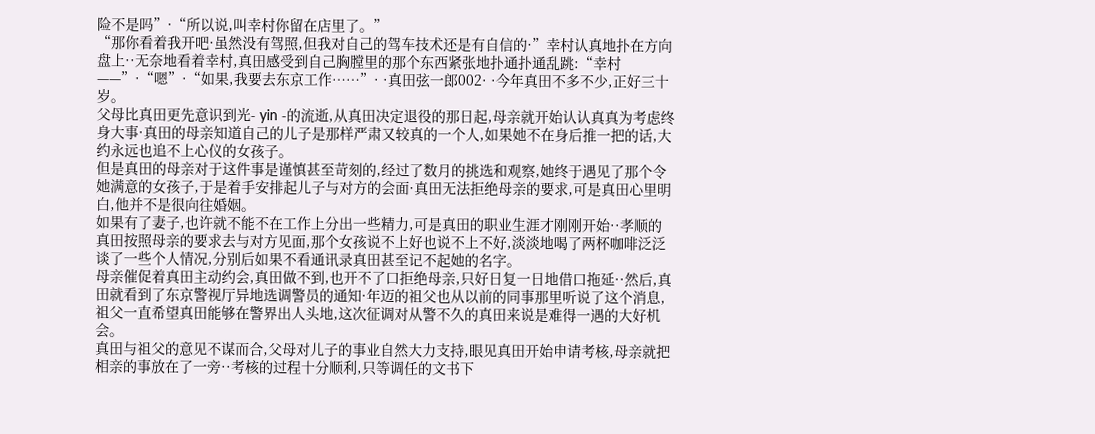险不是吗”·“所以说,叫幸村你留在店里了。”
“那你看着我开吧·虽然没有驾照,但我对自己的驾车技术还是有自信的·”幸村认真地扑在方向盘上··无奈地看着幸村,真田感受到自己胸膛里的那个东西紧张地扑通扑通乱跳:“幸村——”·“嗯”·“如果,我要去东京工作……”· ·真田弦一郎002· ·今年真田不多不少,正好三十岁。
父母比真田更先意识到光- yin -的流逝,从真田决定退役的那日起,母亲就开始认认真真为考虑终身大事·真田的母亲知道自己的儿子是那样严肃又较真的一个人,如果她不在身后推一把的话,大约永远也追不上心仪的女孩子。
但是真田的母亲对于这件事是谨慎甚至苛刻的,经过了数月的挑选和观察,她终于遇见了那个令她满意的女孩子,于是着手安排起儿子与对方的会面·真田无法拒绝母亲的要求,可是真田心里明白,他并不是很向往婚姻。
如果有了妻子,也许就不能不在工作上分出一些精力,可是真田的职业生涯才刚刚开始··孝顺的真田按照母亲的要求去与对方见面,那个女孩说不上好也说不上不好,淡淡地喝了两杯咖啡泛泛谈了一些个人情况,分别后如果不看通讯录真田甚至记不起她的名字。
母亲催促着真田主动约会,真田做不到,也开不了口拒绝母亲,只好日复一日地借口拖延··然后,真田就看到了东京警视厅异地选调警员的通知·年迈的祖父也从以前的同事那里听说了这个消息,祖父一直希望真田能够在警界出人头地,这次征调对从警不久的真田来说是难得一遇的大好机会。
真田与祖父的意见不谋而合,父母对儿子的事业自然大力支持,眼见真田开始申请考核,母亲就把相亲的事放在了一旁··考核的过程十分顺利,只等调任的文书下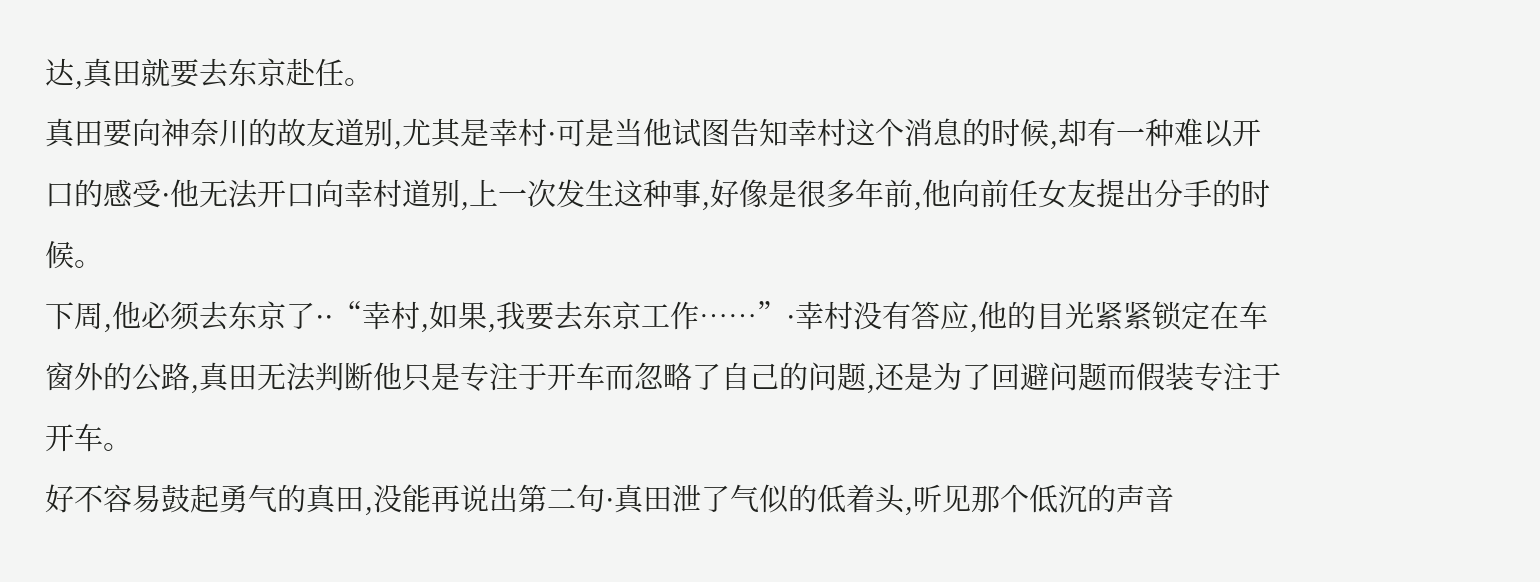达,真田就要去东京赴任。
真田要向神奈川的故友道别,尤其是幸村·可是当他试图告知幸村这个消息的时候,却有一种难以开口的感受·他无法开口向幸村道别,上一次发生这种事,好像是很多年前,他向前任女友提出分手的时候。
下周,他必须去东京了··“幸村,如果,我要去东京工作……”·幸村没有答应,他的目光紧紧锁定在车窗外的公路,真田无法判断他只是专注于开车而忽略了自己的问题,还是为了回避问题而假装专注于开车。
好不容易鼓起勇气的真田,没能再说出第二句·真田泄了气似的低着头,听见那个低沉的声音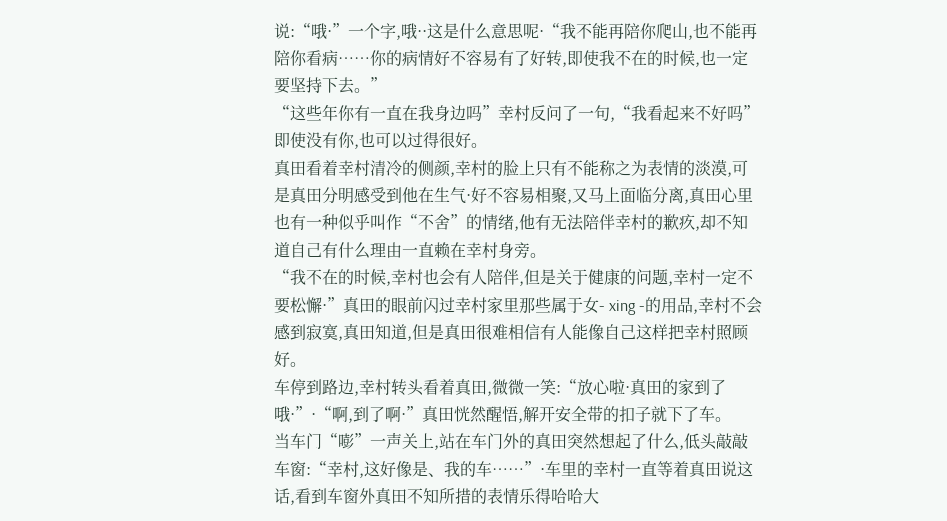说:“哦·”一个字,哦··这是什么意思呢·“我不能再陪你爬山,也不能再陪你看病……你的病情好不容易有了好转,即使我不在的时候,也一定要坚持下去。”
“这些年你有一直在我身边吗”幸村反问了一句,“我看起来不好吗”即使没有你,也可以过得很好。
真田看着幸村清冷的侧颜,幸村的脸上只有不能称之为表情的淡漠,可是真田分明感受到他在生气·好不容易相聚,又马上面临分离,真田心里也有一种似乎叫作“不舍”的情绪,他有无法陪伴幸村的歉疚,却不知道自己有什么理由一直赖在幸村身旁。
“我不在的时候,幸村也会有人陪伴,但是关于健康的问题,幸村一定不要松懈·”真田的眼前闪过幸村家里那些属于女- xing -的用品,幸村不会感到寂寞,真田知道,但是真田很难相信有人能像自己这样把幸村照顾好。
车停到路边,幸村转头看着真田,微微一笑:“放心啦·真田的家到了哦·”·“啊,到了啊·”真田恍然醒悟,解开安全带的扣子就下了车。
当车门“嘭”一声关上,站在车门外的真田突然想起了什么,低头敲敲车窗:“幸村,这好像是、我的车……”·车里的幸村一直等着真田说这话,看到车窗外真田不知所措的表情乐得哈哈大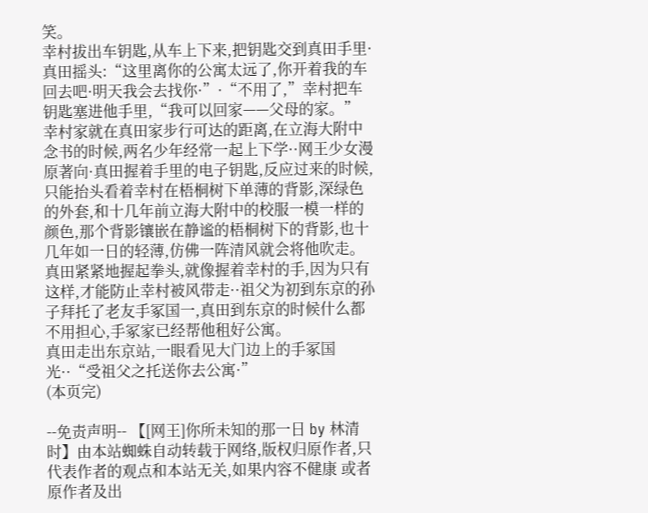笑。
幸村拔出车钥匙,从车上下来,把钥匙交到真田手里·真田摇头:“这里离你的公寓太远了,你开着我的车回去吧·明天我会去找你·”·“不用了,”幸村把车钥匙塞进他手里,“我可以回家——父母的家。”
幸村家就在真田家步行可达的距离,在立海大附中念书的时候,两名少年经常一起上下学··网王少女漫原著向·真田握着手里的电子钥匙,反应过来的时候,只能抬头看着幸村在梧桐树下单薄的背影,深绿色的外套,和十几年前立海大附中的校服一模一样的颜色,那个背影镶嵌在静谧的梧桐树下的背影,也十几年如一日的轻薄,仿佛一阵清风就会将他吹走。
真田紧紧地握起拳头,就像握着幸村的手,因为只有这样,才能防止幸村被风带走··祖父为初到东京的孙子拜托了老友手冢国一,真田到东京的时候什么都不用担心,手冢家已经帮他租好公寓。
真田走出东京站,一眼看见大门边上的手冢国光··“受祖父之托送你去公寓·”
(本页完)

--免责声明-- 【[网王]你所未知的那一日 by 林清时】由本站蜘蛛自动转载于网络,版权归原作者,只代表作者的观点和本站无关,如果内容不健康 或者 原作者及出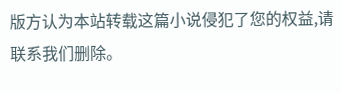版方认为本站转载这篇小说侵犯了您的权益,请联系我们删除。